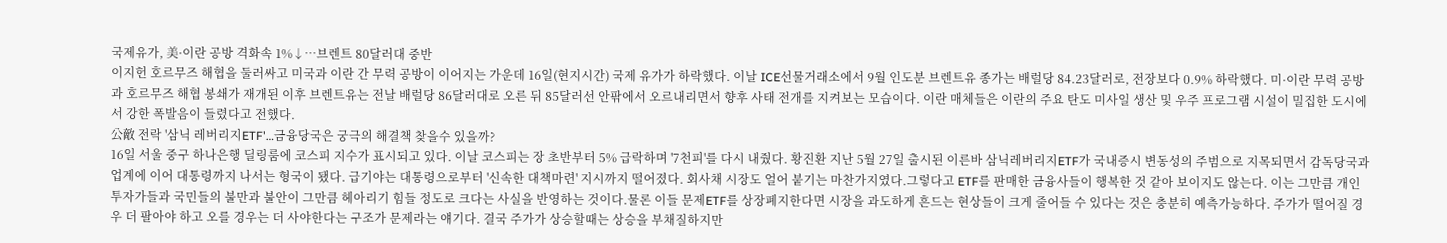국제유가, 美·이란 공방 격화속 1%↓…브렌트 80달러대 중반
이지헌 호르무즈 해협을 둘러싸고 미국과 이란 간 무력 공방이 이어지는 가운데 16일(현지시간) 국제 유가가 하락했다. 이날 ICE선물거래소에서 9월 인도분 브렌트유 종가는 배럴당 84.23달러로, 전장보다 0.9% 하락했다. 미·이란 무력 공방과 호르무즈 해협 봉쇄가 재개된 이후 브렌트유는 전날 배럴당 86달러대로 오른 뒤 85달러선 안팎에서 오르내리면서 향후 사태 전개를 지켜보는 모습이다. 이란 매체들은 이란의 주요 탄도 미사일 생산 및 우주 프로그램 시설이 밀집한 도시에서 강한 폭발음이 들렸다고 전했다.
公敵 전락 '삼닉 레버리지ETF'…금융당국은 궁극의 해결책 찾을수 있을까?
16일 서울 중구 하나은행 딜링룸에 코스피 지수가 표시되고 있다. 이날 코스피는 장 초반부터 5% 급락하며 '7천피'를 다시 내줬다. 황진환 지난 5월 27일 출시된 이른바 삼닉레버리지ETF가 국내증시 변동성의 주범으로 지목되면서 감독당국과 업계에 이어 대통령까지 나서는 형국이 됐다. 급기야는 대통령으로부터 '신속한 대책마련' 지시까지 떨어졌다. 회사채 시장도 얼어 붙기는 마찬가지였다.그렇다고 ETF를 판매한 금융사들이 행복한 것 같아 보이지도 않는다. 이는 그만큼 개인투자가들과 국민들의 불만과 불안이 그만큼 헤아리기 힘들 정도로 크다는 사실을 반영하는 것이다.물론 이들 문제ETF를 상장폐지한다면 시장을 과도하게 흔드는 현상들이 크게 줄어들 수 있다는 것은 충분히 예측가능하다. 주가가 떨어질 경우 더 팔아야 하고 오를 경우는 더 사야한다는 구조가 문제라는 얘기다. 결국 주가가 상승할때는 상승을 부채질하지만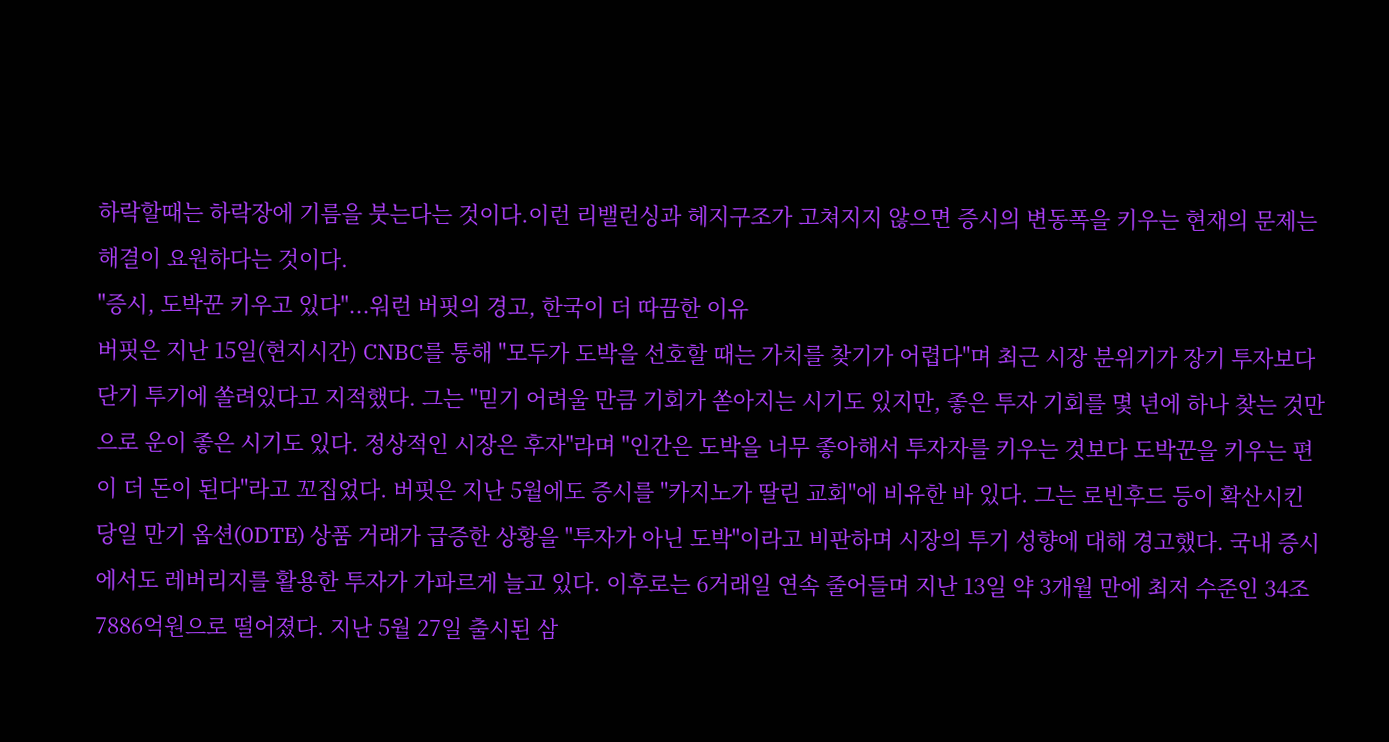하락할때는 하락장에 기름을 붓는다는 것이다.이런 리밸런싱과 헤지구조가 고쳐지지 않으면 증시의 변동폭을 키우는 현재의 문제는 해결이 요원하다는 것이다.
"증시, 도박꾼 키우고 있다"...워런 버핏의 경고, 한국이 더 따끔한 이유
버핏은 지난 15일(현지시간) CNBC를 통해 "모두가 도박을 선호할 때는 가치를 찾기가 어렵다"며 최근 시장 분위기가 장기 투자보다 단기 투기에 쏠려있다고 지적했다. 그는 "믿기 어려울 만큼 기회가 쏟아지는 시기도 있지만, 좋은 투자 기회를 몇 년에 하나 찾는 것만으로 운이 좋은 시기도 있다. 정상적인 시장은 후자"라며 "인간은 도박을 너무 좋아해서 투자자를 키우는 것보다 도박꾼을 키우는 편이 더 돈이 된다"라고 꼬집었다. 버핏은 지난 5월에도 증시를 "카지노가 딸린 교회"에 비유한 바 있다. 그는 로빈후드 등이 확산시킨 당일 만기 옵션(0DTE) 상품 거래가 급증한 상황을 "투자가 아닌 도박"이라고 비판하며 시장의 투기 성향에 대해 경고했다. 국내 증시에서도 레버리지를 활용한 투자가 가파르게 늘고 있다. 이후로는 6거래일 연속 줄어들며 지난 13일 약 3개월 만에 최저 수준인 34조7886억원으로 떨어졌다. 지난 5월 27일 출시된 삼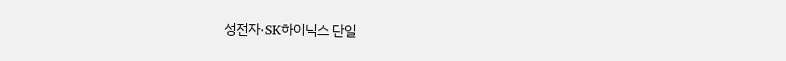성전자·SK하이닉스 단일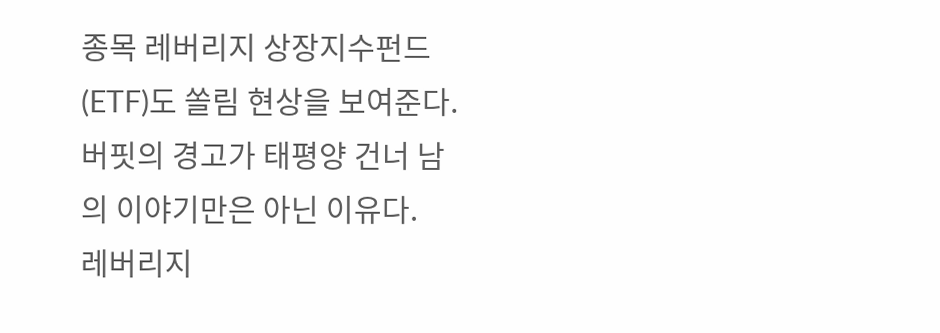종목 레버리지 상장지수펀드(ETF)도 쏠림 현상을 보여준다. 버핏의 경고가 태평양 건너 남의 이야기만은 아닌 이유다.
레버리지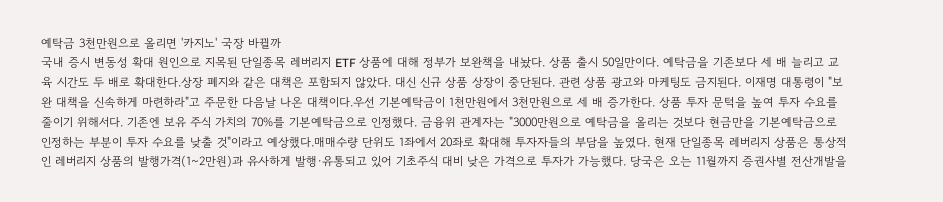예탁금 3천만원으로 올리면 '카지노' 국장 바뀔까
국내 증시 변동성 확대 원인으로 지목된 단일종목 레버리지 ETF 상품에 대해 정부가 보완책을 내놨다. 상품 출시 50일만이다. 예탁금을 기존보다 세 배 늘리고 교육 시간도 두 배로 확대한다.상장 폐지와 같은 대책은 포함되지 않았다. 대신 신규 상품 상장이 중단된다. 관련 상품 광고와 마케팅도 금지된다. 이재명 대통령이 "보완 대책을 신속하게 마련하라"고 주문한 다음날 나온 대책이다.우선 기본예탁금이 1천만원에서 3천만원으로 세 배 증가한다. 상품 투자 문턱을 높여 투자 수요를 줄이기 위해서다. 기존엔 보유 주식 가치의 70%를 기본예탁금으로 인정했다. 금융위 관계자는 "3000만원으로 예탁금을 올리는 것보다 현금만을 기본예탁금으로 인정하는 부분이 투자 수요를 낮출 것"이라고 예상했다.매매수량 단위도 1좌에서 20좌로 확대해 투자자들의 부담을 높였다. 현재 단일종목 레버리지 상품은 통상적인 레버리지 상품의 발행가격(1~2만원)과 유사하게 발행·유통되고 있어 기초주식 대비 낮은 가격으로 투자가 가능했다. 당국은 오는 11월까지 증권사별 전산개발을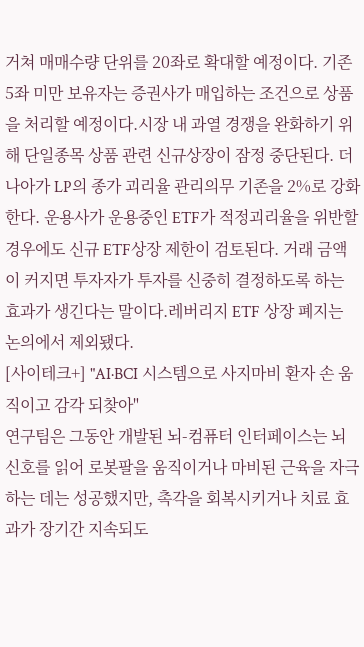거쳐 매매수량 단위를 20좌로 확대할 예정이다. 기존 5좌 미만 보유자는 증권사가 매입하는 조건으로 상품을 처리할 예정이다.시장 내 과열 경쟁을 완화하기 위해 단일종목 상품 관련 신규상장이 잠정 중단된다. 더 나아가 LP의 종가 괴리율 관리의무 기존을 2%로 강화한다. 운용사가 운용중인 ETF가 적정괴리율을 위반할 경우에도 신규 ETF상장 제한이 검토된다. 거래 금액이 커지면 투자자가 투자를 신중히 결정하도록 하는 효과가 생긴다는 말이다.레버리지 ETF 상장 폐지는 논의에서 제외됐다.
[사이테크+] "AI·BCI 시스템으로 사지마비 환자 손 움직이고 감각 되찾아"
연구팀은 그동안 개발된 뇌-컴퓨터 인터페이스는 뇌 신호를 읽어 로봇팔을 움직이거나 마비된 근육을 자극하는 데는 성공했지만, 촉각을 회복시키거나 치료 효과가 장기간 지속되도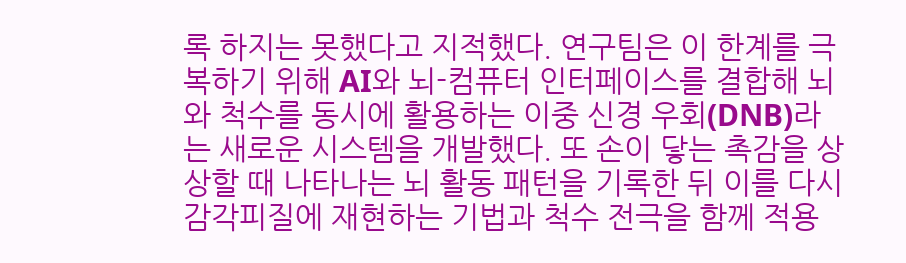록 하지는 못했다고 지적했다. 연구팀은 이 한계를 극복하기 위해 AI와 뇌-컴퓨터 인터페이스를 결합해 뇌와 척수를 동시에 활용하는 이중 신경 우회(DNB)라는 새로운 시스템을 개발했다. 또 손이 닿는 촉감을 상상할 때 나타나는 뇌 활동 패턴을 기록한 뒤 이를 다시 감각피질에 재현하는 기법과 척수 전극을 함께 적용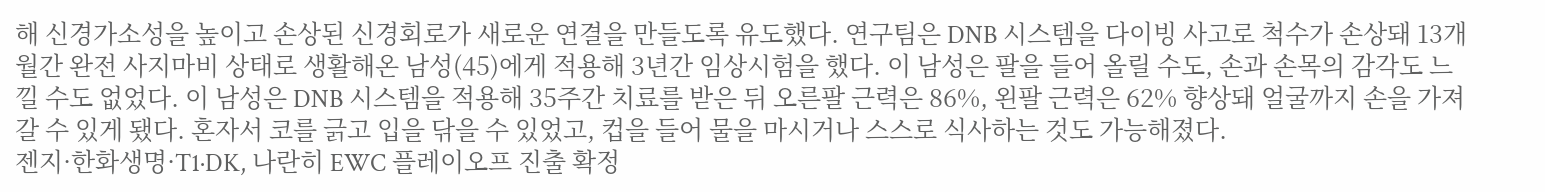해 신경가소성을 높이고 손상된 신경회로가 새로운 연결을 만들도록 유도했다. 연구팀은 DNB 시스템을 다이빙 사고로 척수가 손상돼 13개월간 완전 사지마비 상태로 생활해온 남성(45)에게 적용해 3년간 임상시험을 했다. 이 남성은 팔을 들어 올릴 수도, 손과 손목의 감각도 느낄 수도 없었다. 이 남성은 DNB 시스템을 적용해 35주간 치료를 받은 뒤 오른팔 근력은 86%, 왼팔 근력은 62% 향상돼 얼굴까지 손을 가져갈 수 있게 됐다. 혼자서 코를 긁고 입을 닦을 수 있었고, 컵을 들어 물을 마시거나 스스로 식사하는 것도 가능해졌다.
젠지·한화생명·T1·DK, 나란히 EWC 플레이오프 진출 확정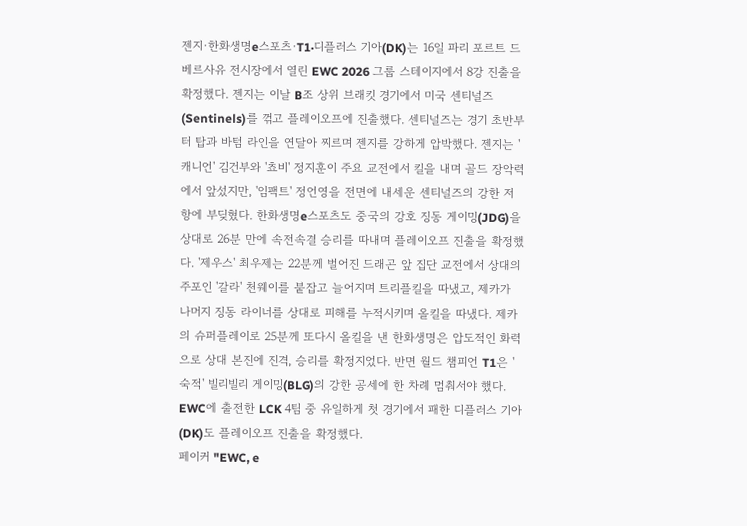젠지·한화생명e스포츠·T1·디플러스 기아(DK)는 16일 파리 포르트 드 베르사유 전시장에서 열린 EWC 2026 그룹 스테이지에서 8강 진출을 확정했다. 젠지는 이날 B조 상위 브래킷 경기에서 미국 센티널즈(Sentinels)를 꺾고 플레이오프에 진출했다. 센티널즈는 경기 초반부터 탑과 바텀 라인을 연달아 찌르며 젠지를 강하게 압박했다. 젠지는 '캐니언' 김건부와 '쵸비' 정지훈이 주요 교전에서 킬을 내며 골드 장악력에서 앞섰지만, '임팩트' 정언영을 전면에 내세운 센티널즈의 강한 저항에 부딪혔다. 한화생명e스포츠도 중국의 강호 징동 게이밍(JDG)을 상대로 26분 만에 속전속결 승리를 따내며 플레이오프 진출을 확정했다. '제우스' 최우제는 22분께 벌어진 드래곤 앞 집단 교전에서 상대의 주포인 '갈라' 천웨이를 붙잡고 늘어지며 트리플킬을 따냈고, 제카가 나머지 징동 라이너를 상대로 피해를 누적시키며 올킬을 따냈다. 제카의 슈퍼플레이로 25분께 또다시 올킬을 낸 한화생명은 압도적인 화력으로 상대 본진에 진격, 승리를 확정지었다. 반면 월드 챔피언 T1은 '숙적' 빌리빌리 게이밍(BLG)의 강한 공세에 한 차례 멈춰서야 했다. EWC에 출전한 LCK 4팀 중 유일하게 첫 경기에서 패한 디플러스 기아(DK)도 플레이오프 진출을 확정했다.
페이커 "EWC, e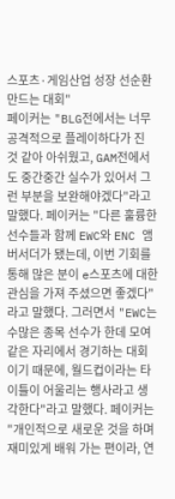스포츠·게임산업 성장 선순환 만드는 대회"
페이커는 "BLG전에서는 너무 공격적으로 플레이하다가 진 것 같아 아쉬웠고, GAM전에서도 중간중간 실수가 있어서 그런 부분을 보완해야겠다"라고 말했다. 페이커는 "다른 훌륭한 선수들과 함께 EWC와 ENC 앰버서더가 됐는데, 이번 기회를 통해 많은 분이 e스포츠에 대한 관심을 가져 주셨으면 좋겠다"라고 말했다. 그러면서 "EWC는 수많은 종목 선수가 한데 모여 같은 자리에서 경기하는 대회이기 때문에, 월드컵이라는 타이틀이 어울리는 행사라고 생각한다"라고 말했다. 페이커는 "개인적으로 새로운 것을 하며 재미있게 배워 가는 편이라, 연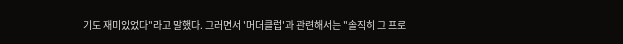기도 재미있었다"라고 말했다. 그러면서 '머더클럽'과 관련해서는 "솔직히 그 프로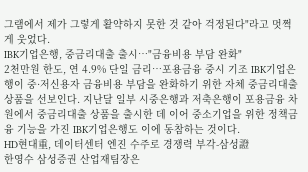그램에서 제가 그렇게 활약하지 못한 것 같아 걱정된다"라고 멋쩍게 웃었다.
IBK기업은행, 중금리대출 출시…"금융비용 부담 완화"
2천만원 한도, 연 4.9% 단일 금리…포용금융 중시 기조 IBK기업은행이 중·저신용자 금융비용 부담을 완화하기 위한 자체 중금리대출 상품을 선보인다. 지난달 일부 시중은행과 저축은행이 포용금융 차원에서 중금리대출 상품을 출시한 데 이어 중소기업을 위한 정책금융 기능을 가진 IBK기업은행도 이에 동참하는 것이다.
HD현대重, 데이터센터 엔진 수주로 경쟁력 부각-삼성證
한영수 삼성증권 산업재팀장은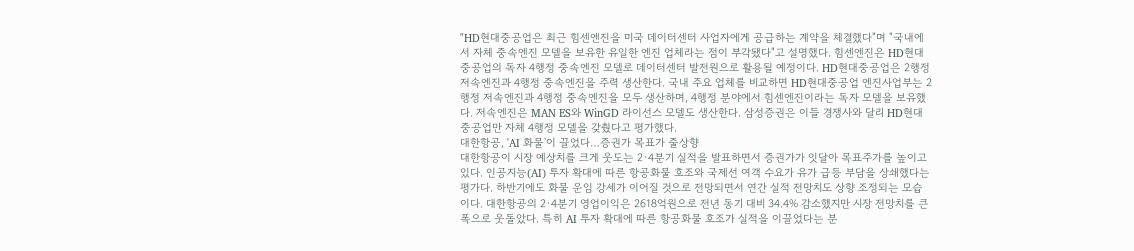"HD현대중공업은 최근 힘센엔진을 미국 데이터센터 사업자에게 공급하는 계약을 체결했다"며 "국내에서 자체 중속엔진 모델을 보유한 유일한 엔진 업체라는 점이 부각됐다"고 설명했다. 힘센엔진은 HD현대중공업의 독자 4행정 중속엔진 모델로 데이터센터 발전원으로 활용될 예정이다. HD현대중공업은 2행정 저속엔진과 4행정 중속엔진을 주력 생산한다. 국내 주요 업체를 비교하면 HD현대중공업 엔진사업부는 2행정 저속엔진과 4행정 중속엔진을 모두 생산하며, 4행정 분야에서 힘센엔진이라는 독자 모델을 보유했다. 저속엔진은 MAN ES와 WinGD 라이선스 모델도 생산한다. 삼성증권은 이들 경쟁사와 달리 HD현대중공업만 자체 4행정 모델을 갖췄다고 평가했다.
대한항공, 'AI 화물'이 끌었다…증권가 목표가 줄상향
대한항공이 시장 예상치를 크게 웃도는 2·4분기 실적을 발표하면서 증권가가 잇달아 목표주가를 높이고 있다. 인공지능(AI) 투자 확대에 따른 항공화물 호조와 국제선 여객 수요가 유가 급등 부담을 상쇄했다는 평가다. 하반기에도 화물 운임 강세가 이어질 것으로 전망되면서 연간 실적 전망치도 상향 조정되는 모습이다. 대한항공의 2·4분기 영업이익은 2618억원으로 전년 동기 대비 34.4% 감소했지만 시장 전망치를 큰 폭으로 웃돌았다. 특히 AI 투자 확대에 따른 항공화물 호조가 실적을 이끌었다는 분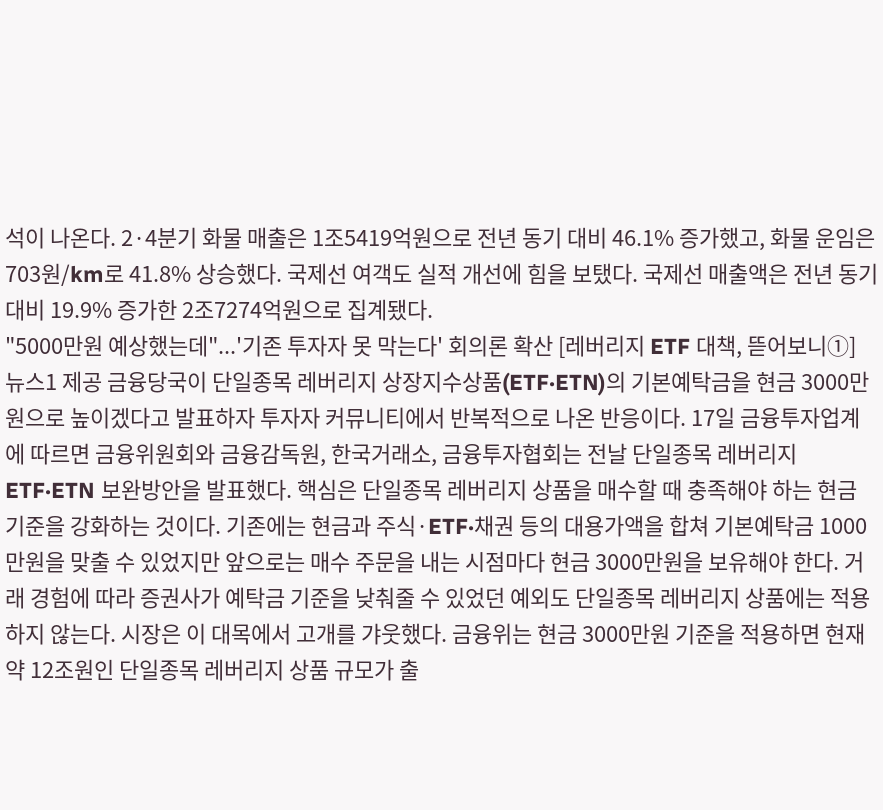석이 나온다. 2·4분기 화물 매출은 1조5419억원으로 전년 동기 대비 46.1% 증가했고, 화물 운임은 703원/km로 41.8% 상승했다. 국제선 여객도 실적 개선에 힘을 보탰다. 국제선 매출액은 전년 동기 대비 19.9% 증가한 2조7274억원으로 집계됐다.
"5000만원 예상했는데"...'기존 투자자 못 막는다' 회의론 확산 [레버리지 ETF 대책, 뜯어보니①]
뉴스1 제공 금융당국이 단일종목 레버리지 상장지수상품(ETF·ETN)의 기본예탁금을 현금 3000만원으로 높이겠다고 발표하자 투자자 커뮤니티에서 반복적으로 나온 반응이다. 17일 금융투자업계에 따르면 금융위원회와 금융감독원, 한국거래소, 금융투자협회는 전날 단일종목 레버리지 ETF·ETN 보완방안을 발표했다. 핵심은 단일종목 레버리지 상품을 매수할 때 충족해야 하는 현금 기준을 강화하는 것이다. 기존에는 현금과 주식·ETF·채권 등의 대용가액을 합쳐 기본예탁금 1000만원을 맞출 수 있었지만 앞으로는 매수 주문을 내는 시점마다 현금 3000만원을 보유해야 한다. 거래 경험에 따라 증권사가 예탁금 기준을 낮춰줄 수 있었던 예외도 단일종목 레버리지 상품에는 적용하지 않는다. 시장은 이 대목에서 고개를 갸웃했다. 금융위는 현금 3000만원 기준을 적용하면 현재 약 12조원인 단일종목 레버리지 상품 규모가 출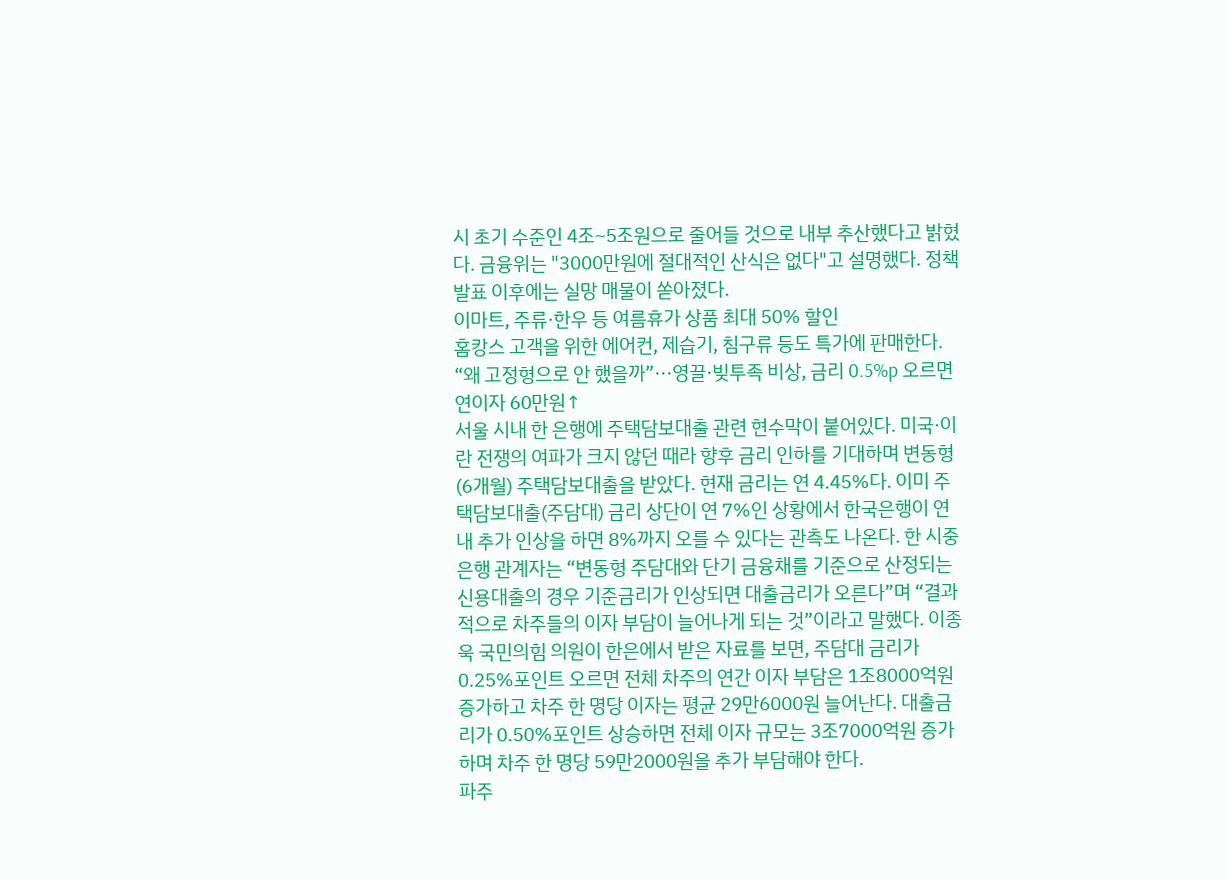시 초기 수준인 4조~5조원으로 줄어들 것으로 내부 추산했다고 밝혔다. 금융위는 "3000만원에 절대적인 산식은 없다"고 설명했다. 정책 발표 이후에는 실망 매물이 쏟아졌다.
이마트, 주류·한우 등 여름휴가 상품 최대 50% 할인
홈캉스 고객을 위한 에어컨, 제습기, 침구류 등도 특가에 판매한다.
“왜 고정형으로 안 했을까”···영끌·빚투족 비상, 금리 0.5%p 오르면 연이자 60만원↑
서울 시내 한 은행에 주택담보대출 관련 현수막이 붙어있다. 미국·이란 전쟁의 여파가 크지 않던 때라 향후 금리 인하를 기대하며 변동형(6개월) 주택담보대출을 받았다. 현재 금리는 연 4.45%다. 이미 주택담보대출(주담대) 금리 상단이 연 7%인 상황에서 한국은행이 연내 추가 인상을 하면 8%까지 오를 수 있다는 관측도 나온다. 한 시중은행 관계자는 “변동형 주담대와 단기 금융채를 기준으로 산정되는 신용대출의 경우 기준금리가 인상되면 대출금리가 오른다”며 “결과적으로 차주들의 이자 부담이 늘어나게 되는 것”이라고 말했다. 이종욱 국민의힘 의원이 한은에서 받은 자료를 보면, 주담대 금리가 0.25%포인트 오르면 전체 차주의 연간 이자 부담은 1조8000억원 증가하고 차주 한 명당 이자는 평균 29만6000원 늘어난다. 대출금리가 0.50%포인트 상승하면 전체 이자 규모는 3조7000억원 증가하며 차주 한 명당 59만2000원을 추가 부담해야 한다.
파주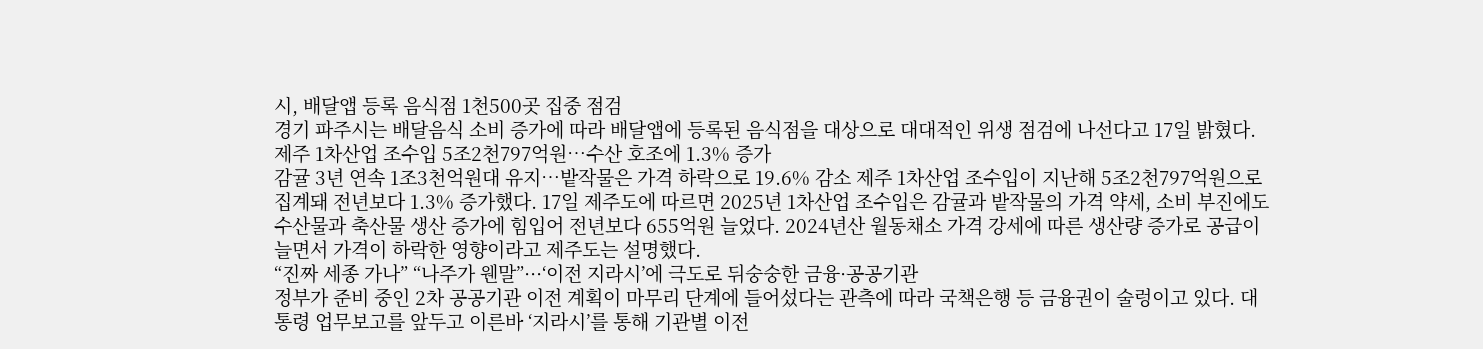시, 배달앱 등록 음식점 1천500곳 집중 점검
경기 파주시는 배달음식 소비 증가에 따라 배달앱에 등록된 음식점을 대상으로 대대적인 위생 점검에 나선다고 17일 밝혔다.
제주 1차산업 조수입 5조2천797억원…수산 호조에 1.3% 증가
감귤 3년 연속 1조3천억원대 유지…밭작물은 가격 하락으로 19.6% 감소 제주 1차산업 조수입이 지난해 5조2천797억원으로 집계돼 전년보다 1.3% 증가했다. 17일 제주도에 따르면 2025년 1차산업 조수입은 감귤과 밭작물의 가격 약세, 소비 부진에도 수산물과 축산물 생산 증가에 힘입어 전년보다 655억원 늘었다. 2024년산 월동채소 가격 강세에 따른 생산량 증가로 공급이 늘면서 가격이 하락한 영향이라고 제주도는 설명했다.
“진짜 세종 가나” “나주가 웬말”···‘이전 지라시’에 극도로 뒤숭숭한 금융·공공기관
정부가 준비 중인 2차 공공기관 이전 계획이 마무리 단계에 들어섰다는 관측에 따라 국책은행 등 금융권이 술렁이고 있다. 대통령 업무보고를 앞두고 이른바 ‘지라시’를 통해 기관별 이전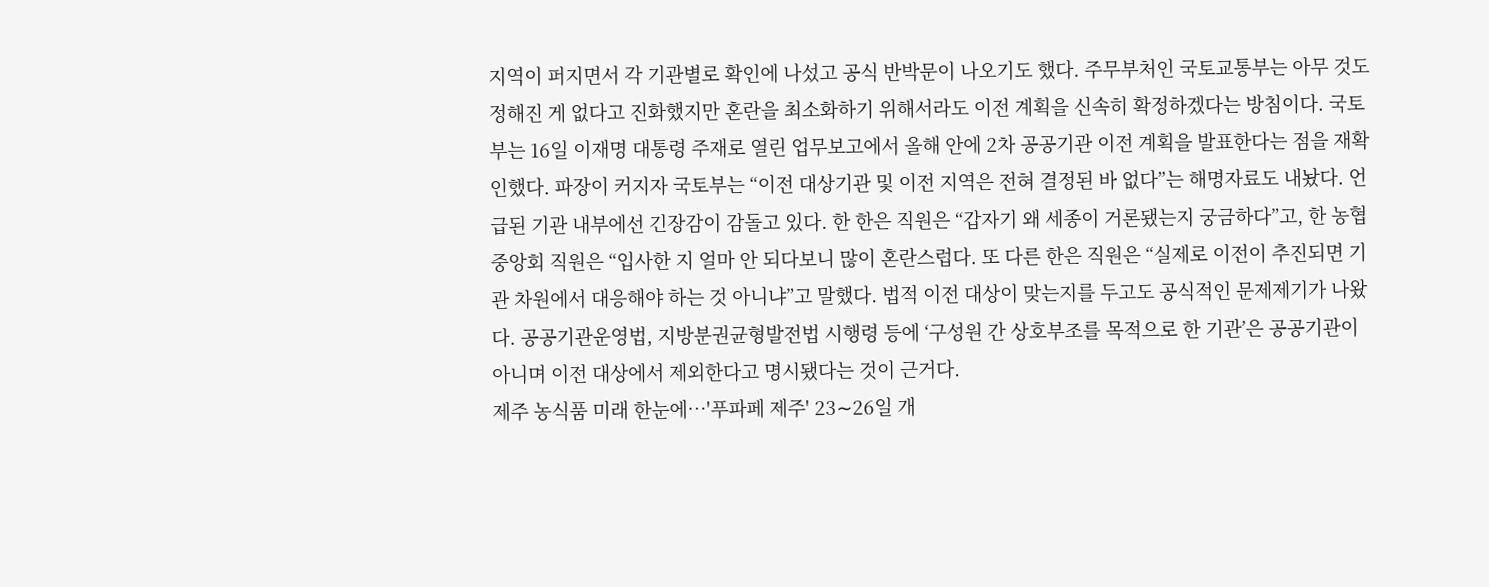지역이 퍼지면서 각 기관별로 확인에 나섰고 공식 반박문이 나오기도 했다. 주무부처인 국토교통부는 아무 것도 정해진 게 없다고 진화했지만 혼란을 최소화하기 위해서라도 이전 계획을 신속히 확정하겠다는 방침이다. 국토부는 16일 이재명 대통령 주재로 열린 업무보고에서 올해 안에 2차 공공기관 이전 계획을 발표한다는 점을 재확인했다. 파장이 커지자 국토부는 “이전 대상기관 및 이전 지역은 전혀 결정된 바 없다”는 해명자료도 내놨다. 언급된 기관 내부에선 긴장감이 감돌고 있다. 한 한은 직원은 “갑자기 왜 세종이 거론됐는지 궁금하다”고, 한 농협중앙회 직원은 “입사한 지 얼마 안 되다보니 많이 혼란스럽다. 또 다른 한은 직원은 “실제로 이전이 추진되면 기관 차원에서 대응해야 하는 것 아니냐”고 말했다. 법적 이전 대상이 맞는지를 두고도 공식적인 문제제기가 나왔다. 공공기관운영법, 지방분권균형발전법 시행령 등에 ‘구성원 간 상호부조를 목적으로 한 기관’은 공공기관이 아니며 이전 대상에서 제외한다고 명시됐다는 것이 근거다.
제주 농식품 미래 한눈에…'푸파페 제주' 23∼26일 개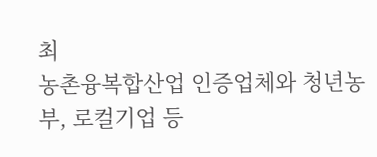최
농촌융복합산업 인증업체와 청년농부, 로컬기업 등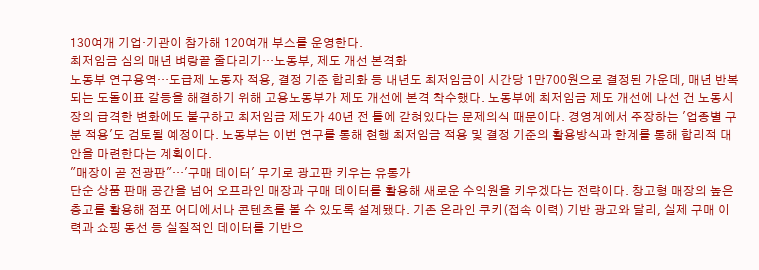130여개 기업·기관이 참가해 120여개 부스를 운영한다.
최저임금 심의 매년 벼랑끝 줄다리기…노동부, 제도 개선 본격화
노동부 연구용역…도급제 노동자 적용, 결정 기준 합리화 등 내년도 최저임금이 시간당 1만700원으로 결정된 가운데, 매년 반복되는 도돌이표 갈등을 해결하기 위해 고용노동부가 제도 개선에 본격 착수했다. 노동부에 최저임금 제도 개선에 나선 건 노동시장의 급격한 변화에도 불구하고 최저임금 제도가 40년 전 틀에 갇혀있다는 문제의식 때문이다. 경영계에서 주장하는 '업종별 구분 적용'도 검토될 예정이다. 노동부는 이번 연구를 통해 현행 최저임금 적용 및 결정 기준의 활용방식과 한계를 통해 합리적 대안을 마련한다는 계획이다.
"매장이 곧 전광판"…'구매 데이터' 무기로 광고판 키우는 유통가
단순 상품 판매 공간을 넘어 오프라인 매장과 구매 데이터를 활용해 새로운 수익원을 키우겠다는 전략이다. 창고형 매장의 높은 층고를 활용해 점포 어디에서나 콘텐츠를 볼 수 있도록 설계됐다. 기존 온라인 쿠키(접속 이력) 기반 광고와 달리, 실제 구매 이력과 쇼핑 동선 등 실질적인 데이터를 기반으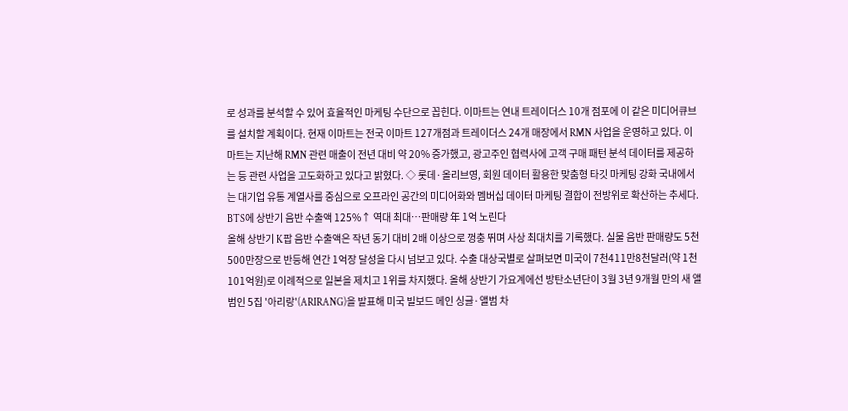로 성과를 분석할 수 있어 효율적인 마케팅 수단으로 꼽힌다. 이마트는 연내 트레이더스 10개 점포에 이 같은 미디어큐브를 설치할 계획이다. 현재 이마트는 전국 이마트 127개점과 트레이더스 24개 매장에서 RMN 사업을 운영하고 있다. 이마트는 지난해 RMN 관련 매출이 전년 대비 약 20% 증가했고, 광고주인 협력사에 고객 구매 패턴 분석 데이터를 제공하는 등 관련 사업을 고도화하고 있다고 밝혔다. ◇ 롯데·올리브영, 회원 데이터 활용한 맞춤형 타깃 마케팅 강화 국내에서는 대기업 유통 계열사를 중심으로 오프라인 공간의 미디어화와 멤버십 데이터 마케팅 결합이 전방위로 확산하는 추세다.
BTS에 상반기 음반 수출액 125%↑ 역대 최대…판매량 年 1억 노린다
올해 상반기 K팝 음반 수출액은 작년 동기 대비 2배 이상으로 껑충 뛰며 사상 최대치를 기록했다. 실물 음반 판매량도 5천500만장으로 반등해 연간 1억장 달성을 다시 넘보고 있다. 수출 대상국별로 살펴보면 미국이 7천411만8천달러(약 1천101억원)로 이례적으로 일본을 제치고 1위를 차지했다. 올해 상반기 가요계에선 방탄소년단이 3월 3년 9개월 만의 새 앨범인 5집 '아리랑'(ARIRANG)을 발표해 미국 빌보드 메인 싱글·앨범 차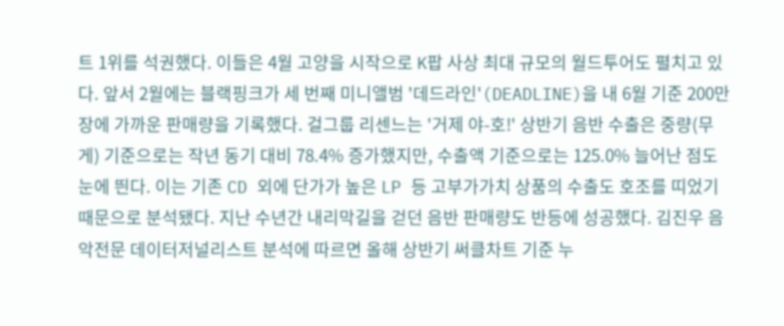트 1위를 석권했다. 이들은 4월 고양을 시작으로 K팝 사상 최대 규모의 월드투어도 펼치고 있다. 앞서 2월에는 블랙핑크가 세 번째 미니앨범 '데드라인'(DEADLINE)을 내 6월 기준 200만장에 가까운 판매량을 기록했다. 걸그룹 리센느는 '거제 야-호!' 상반기 음반 수출은 중량(무게) 기준으로는 작년 동기 대비 78.4% 증가했지만, 수출액 기준으로는 125.0% 늘어난 점도 눈에 띈다. 이는 기존 CD 외에 단가가 높은 LP 등 고부가가치 상품의 수출도 호조를 띠었기 때문으로 분석됐다. 지난 수년간 내리막길을 걷던 음반 판매량도 반등에 성공했다. 김진우 음악전문 데이터저널리스트 분석에 따르면 올해 상반기 써클차트 기준 누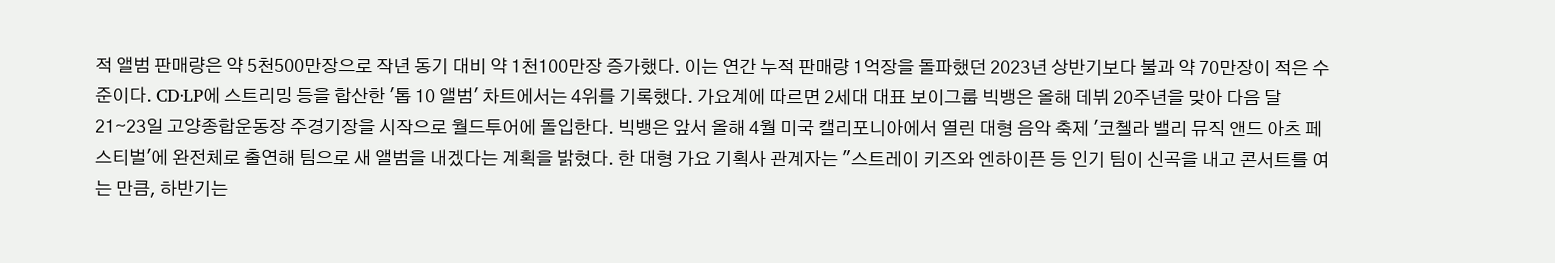적 앨범 판매량은 약 5천500만장으로 작년 동기 대비 약 1천100만장 증가했다. 이는 연간 누적 판매량 1억장을 돌파했던 2023년 상반기보다 불과 약 70만장이 적은 수준이다. CD·LP에 스트리밍 등을 합산한 '톱 10 앨범' 차트에서는 4위를 기록했다. 가요계에 따르면 2세대 대표 보이그룹 빅뱅은 올해 데뷔 20주년을 맞아 다음 달 21∼23일 고양종합운동장 주경기장을 시작으로 월드투어에 돌입한다. 빅뱅은 앞서 올해 4월 미국 캘리포니아에서 열린 대형 음악 축제 '코첼라 밸리 뮤직 앤드 아츠 페스티벌'에 완전체로 출연해 팀으로 새 앨범을 내겠다는 계획을 밝혔다. 한 대형 가요 기획사 관계자는 "스트레이 키즈와 엔하이픈 등 인기 팀이 신곡을 내고 콘서트를 여는 만큼, 하반기는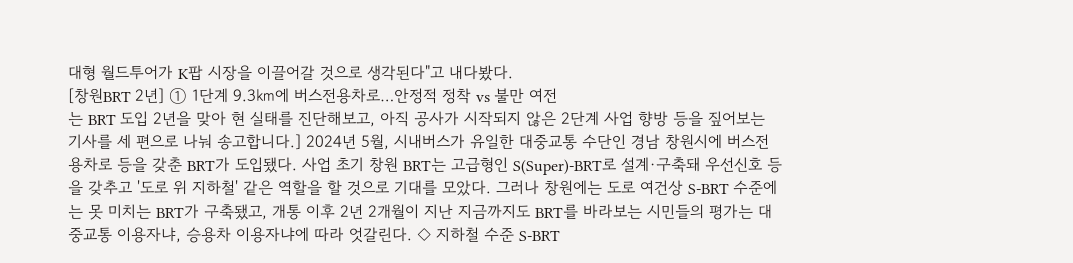대형 월드투어가 K팝 시장을 이끌어갈 것으로 생각된다"고 내다봤다.
[창원BRT 2년] ① 1단계 9.3㎞에 버스전용차로…안정적 정착 vs 불만 여전
는 BRT 도입 2년을 맞아 현 실태를 진단해보고, 아직 공사가 시작되지 않은 2단계 사업 향방 등을 짚어보는 기사를 세 편으로 나눠 송고합니다.] 2024년 5월, 시내버스가 유일한 대중교통 수단인 경남 창원시에 버스전용차로 등을 갖춘 BRT가 도입됐다. 사업 초기 창원 BRT는 고급형인 S(Super)-BRT로 설계·구축돼 우선신호 등을 갖추고 '도로 위 지하철' 같은 역할을 할 것으로 기대를 모았다. 그러나 창원에는 도로 여건상 S-BRT 수준에는 못 미치는 BRT가 구축됐고, 개통 이후 2년 2개월이 지난 지금까지도 BRT를 바라보는 시민들의 평가는 대중교통 이용자냐, 승용차 이용자냐에 따라 엇갈린다. ◇ 지하철 수준 S-BRT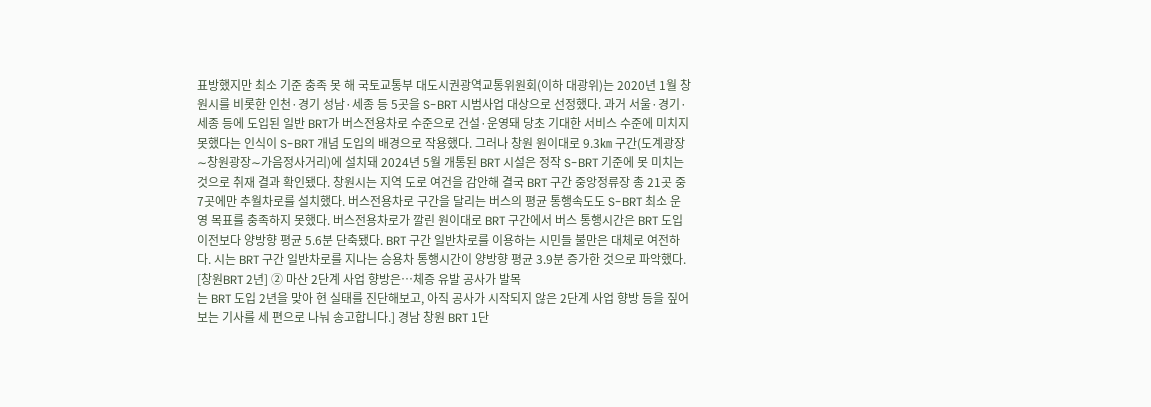표방했지만 최소 기준 충족 못 해 국토교통부 대도시권광역교통위원회(이하 대광위)는 2020년 1월 창원시를 비롯한 인천·경기 성남·세종 등 5곳을 S-BRT 시범사업 대상으로 선정했다. 과거 서울·경기·세종 등에 도입된 일반 BRT가 버스전용차로 수준으로 건설·운영돼 당초 기대한 서비스 수준에 미치지 못했다는 인식이 S-BRT 개념 도입의 배경으로 작용했다. 그러나 창원 원이대로 9.3㎞ 구간(도계광장∼창원광장∼가음정사거리)에 설치돼 2024년 5월 개통된 BRT 시설은 정작 S-BRT 기준에 못 미치는 것으로 취재 결과 확인됐다. 창원시는 지역 도로 여건을 감안해 결국 BRT 구간 중앙정류장 총 21곳 중 7곳에만 추월차로를 설치했다. 버스전용차로 구간을 달리는 버스의 평균 통행속도도 S-BRT 최소 운영 목표를 충족하지 못했다. 버스전용차로가 깔린 원이대로 BRT 구간에서 버스 통행시간은 BRT 도입 이전보다 양방향 평균 5.6분 단축됐다. BRT 구간 일반차로를 이용하는 시민들 불만은 대체로 여전하다. 시는 BRT 구간 일반차로를 지나는 승용차 통행시간이 양방향 평균 3.9분 증가한 것으로 파악했다.
[창원BRT 2년] ② 마산 2단계 사업 향방은…체증 유발 공사가 발목
는 BRT 도입 2년을 맞아 현 실태를 진단해보고, 아직 공사가 시작되지 않은 2단계 사업 향방 등을 짚어보는 기사를 세 편으로 나눠 송고합니다.] 경남 창원 BRT 1단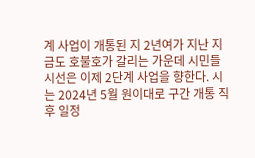계 사업이 개통된 지 2년여가 지난 지금도 호불호가 갈리는 가운데 시민들 시선은 이제 2단계 사업을 향한다. 시는 2024년 5월 원이대로 구간 개통 직후 일정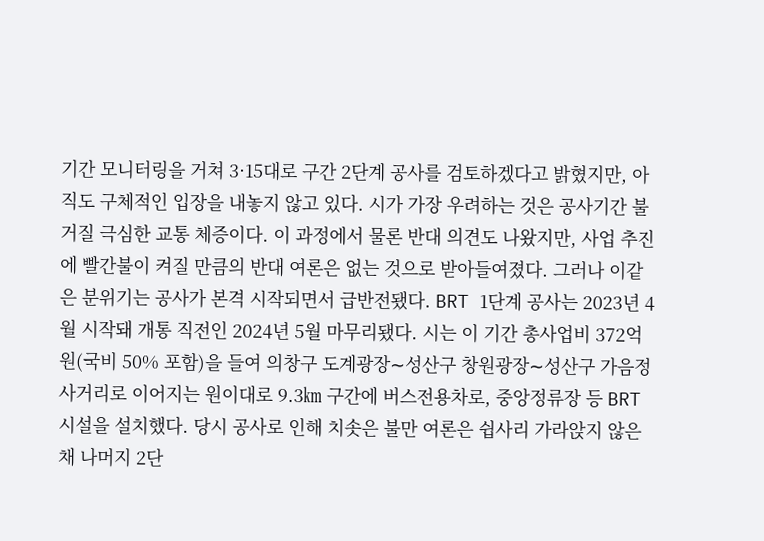기간 모니터링을 거쳐 3·15대로 구간 2단계 공사를 검토하겠다고 밝혔지만, 아직도 구체적인 입장을 내놓지 않고 있다. 시가 가장 우려하는 것은 공사기간 불거질 극심한 교통 체증이다. 이 과정에서 물론 반대 의견도 나왔지만, 사업 추진에 빨간불이 켜질 만큼의 반대 여론은 없는 것으로 받아들여졌다. 그러나 이같은 분위기는 공사가 본격 시작되면서 급반전됐다. BRT 1단계 공사는 2023년 4월 시작돼 개통 직전인 2024년 5월 마무리됐다. 시는 이 기간 총사업비 372억원(국비 50% 포함)을 들여 의창구 도계광장∼성산구 창원광장∼성산구 가음정사거리로 이어지는 원이대로 9.3㎞ 구간에 버스전용차로, 중앙정류장 등 BRT 시설을 설치했다. 당시 공사로 인해 치솟은 불만 여론은 쉽사리 가라앉지 않은 채 나머지 2단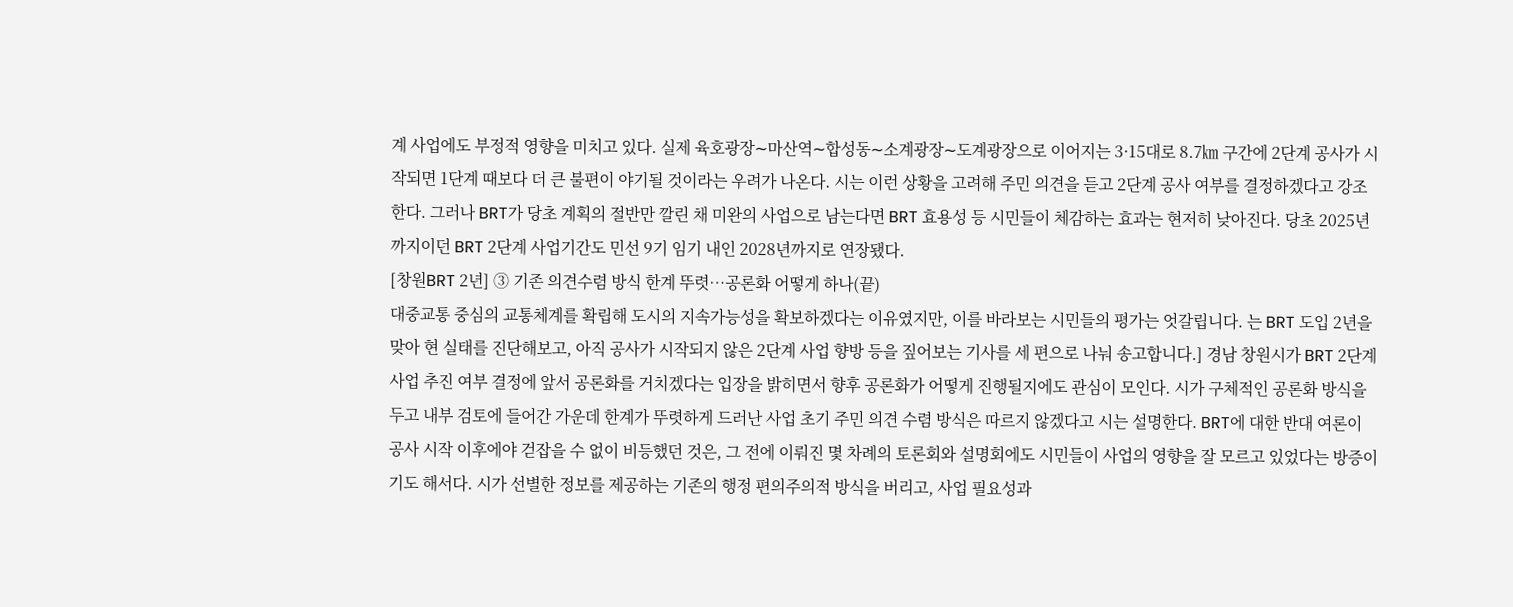계 사업에도 부정적 영향을 미치고 있다. 실제 육호광장∼마산역∼합성동∼소계광장∼도계광장으로 이어지는 3·15대로 8.7㎞ 구간에 2단계 공사가 시작되면 1단계 때보다 더 큰 불편이 야기될 것이라는 우려가 나온다. 시는 이런 상황을 고려해 주민 의견을 듣고 2단계 공사 여부를 결정하겠다고 강조한다. 그러나 BRT가 당초 계획의 절반만 깔린 채 미완의 사업으로 남는다면 BRT 효용성 등 시민들이 체감하는 효과는 현저히 낮아진다. 당초 2025년까지이던 BRT 2단계 사업기간도 민선 9기 임기 내인 2028년까지로 연장됐다.
[창원BRT 2년] ③ 기존 의견수렴 방식 한계 뚜렷…공론화 어떻게 하나(끝)
대중교통 중심의 교통체계를 확립해 도시의 지속가능성을 확보하겠다는 이유였지만, 이를 바라보는 시민들의 평가는 엇갈립니다. 는 BRT 도입 2년을 맞아 현 실태를 진단해보고, 아직 공사가 시작되지 않은 2단계 사업 향방 등을 짚어보는 기사를 세 편으로 나눠 송고합니다.] 경남 창원시가 BRT 2단계 사업 추진 여부 결정에 앞서 공론화를 거치겠다는 입장을 밝히면서 향후 공론화가 어떻게 진행될지에도 관심이 모인다. 시가 구체적인 공론화 방식을 두고 내부 검토에 들어간 가운데 한계가 뚜렷하게 드러난 사업 초기 주민 의견 수렴 방식은 따르지 않겠다고 시는 설명한다. BRT에 대한 반대 여론이 공사 시작 이후에야 걷잡을 수 없이 비등했던 것은, 그 전에 이뤄진 몇 차례의 토론회와 설명회에도 시민들이 사업의 영향을 잘 모르고 있었다는 방증이기도 해서다. 시가 선별한 정보를 제공하는 기존의 행정 편의주의적 방식을 버리고, 사업 필요성과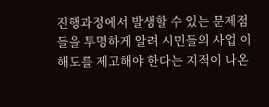진행과정에서 발생할 수 있는 문제점들을 투명하게 알려 시민들의 사업 이해도를 제고해야 한다는 지적이 나온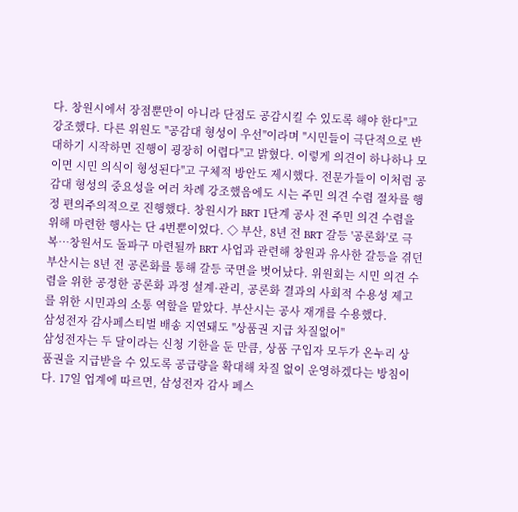다. 창원시에서 장점뿐만이 아니라 단점도 공감시킬 수 있도록 해야 한다"고 강조했다. 다른 위원도 "공감대 형성이 우선"이라며 "시민들이 극단적으로 반대하기 시작하면 진행이 굉장히 어렵다"고 밝혔다. 이렇게 의견이 하나하나 모이면 시민 의식이 형성된다"고 구체적 방안도 제시했다. 전문가들이 이처럼 공감대 형성의 중요성을 여러 차례 강조했음에도 시는 주민 의견 수렴 절차를 행정 편의주의적으로 진행했다. 창원시가 BRT 1단계 공사 전 주민 의견 수렴을 위해 마련한 행사는 단 4번뿐이었다. ◇ 부산, 8년 전 BRT 갈등 '공론화'로 극복…창원서도 돌파구 마련될까 BRT 사업과 관련해 창원과 유사한 갈등을 겪던 부산시는 8년 전 공론화를 통해 갈등 국면을 벗어났다. 위원회는 시민 의견 수렴을 위한 공정한 공론화 과정 설계·관리, 공론화 결과의 사회적 수용성 제고를 위한 시민과의 소통 역할을 맡았다. 부산시는 공사 재개를 수용했다.
삼성전자 감사페스티벌 배송 지연돼도 "상품권 지급 차질없어"
삼성전자는 두 달이라는 신청 기한을 둔 만큼, 상품 구입자 모두가 온누리 상품권을 지급받을 수 있도록 공급량을 확대해 차질 없이 운영하겠다는 방침이다. 17일 업계에 따르면, 삼성전자 감사 페스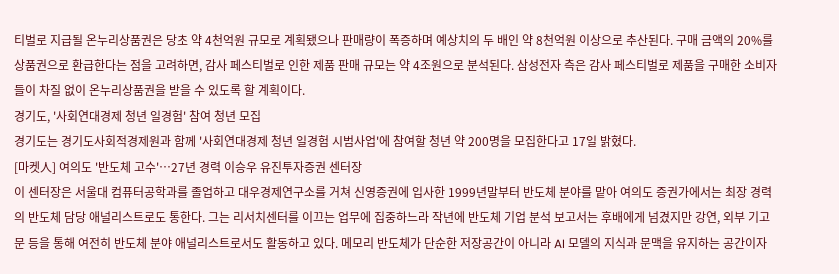티벌로 지급될 온누리상품권은 당초 약 4천억원 규모로 계획됐으나 판매량이 폭증하며 예상치의 두 배인 약 8천억원 이상으로 추산된다. 구매 금액의 20%를 상품권으로 환급한다는 점을 고려하면, 감사 페스티벌로 인한 제품 판매 규모는 약 4조원으로 분석된다. 삼성전자 측은 감사 페스티벌로 제품을 구매한 소비자들이 차질 없이 온누리상품권을 받을 수 있도록 할 계획이다.
경기도, '사회연대경제 청년 일경험' 참여 청년 모집
경기도는 경기도사회적경제원과 함께 '사회연대경제 청년 일경험 시범사업'에 참여할 청년 약 200명을 모집한다고 17일 밝혔다.
[마켓人] 여의도 '반도체 고수'…27년 경력 이승우 유진투자증권 센터장
이 센터장은 서울대 컴퓨터공학과를 졸업하고 대우경제연구소를 거쳐 신영증권에 입사한 1999년말부터 반도체 분야를 맡아 여의도 증권가에서는 최장 경력의 반도체 담당 애널리스트로도 통한다. 그는 리서치센터를 이끄는 업무에 집중하느라 작년에 반도체 기업 분석 보고서는 후배에게 넘겼지만 강연, 외부 기고문 등을 통해 여전히 반도체 분야 애널리스트로서도 활동하고 있다. 메모리 반도체가 단순한 저장공간이 아니라 AI 모델의 지식과 문맥을 유지하는 공간이자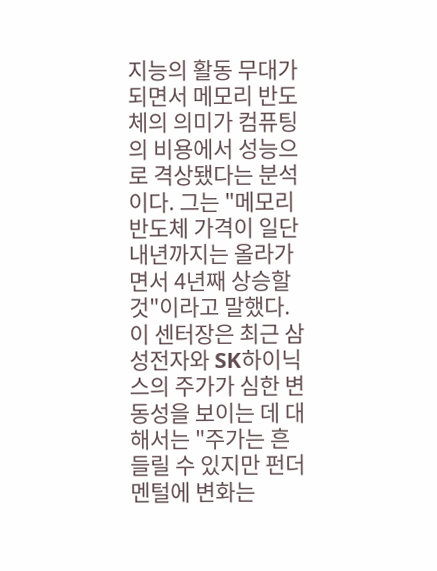지능의 활동 무대가 되면서 메모리 반도체의 의미가 컴퓨팅의 비용에서 성능으로 격상됐다는 분석이다. 그는 "메모리 반도체 가격이 일단 내년까지는 올라가면서 4년째 상승할 것"이라고 말했다. 이 센터장은 최근 삼성전자와 SK하이닉스의 주가가 심한 변동성을 보이는 데 대해서는 "주가는 흔들릴 수 있지만 펀더멘털에 변화는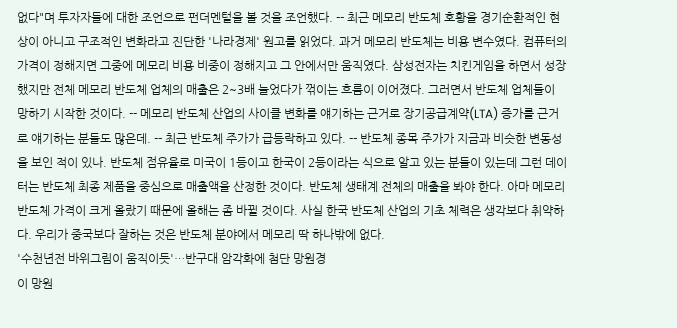없다"며 투자자들에 대한 조언으로 펀더멘털을 볼 것을 조언했다. -- 최근 메모리 반도체 호황을 경기순환적인 현상이 아니고 구조적인 변화라고 진단한 '나라경제' 원고를 읽었다. 과거 메모리 반도체는 비용 변수였다. 컴퓨터의 가격이 정해지면 그중에 메모리 비용 비중이 정해지고 그 안에서만 움직였다. 삼성전자는 치킨게임을 하면서 성장했지만 전체 메모리 반도체 업체의 매출은 2~3배 늘었다가 꺾이는 흐름이 이어졌다. 그러면서 반도체 업체들이 망하기 시작한 것이다. -- 메모리 반도체 산업의 사이클 변화를 얘기하는 근거로 장기공급계약(LTA) 증가를 근거로 얘기하는 분들도 많은데. -- 최근 반도체 주가가 급등락하고 있다. -- 반도체 종목 주가가 지금과 비슷한 변동성을 보인 적이 있나. 반도체 점유율로 미국이 1등이고 한국이 2등이라는 식으로 알고 있는 분들이 있는데 그런 데이터는 반도체 최종 제품을 중심으로 매출액을 산정한 것이다. 반도체 생태계 전체의 매출을 봐야 한다. 아마 메모리 반도체 가격이 크게 올랐기 때문에 올해는 좀 바뀔 것이다. 사실 한국 반도체 산업의 기초 체력은 생각보다 취약하다. 우리가 중국보다 잘하는 것은 반도체 분야에서 메모리 딱 하나밖에 없다.
'수천년전 바위그림이 움직이듯'…반구대 암각화에 첨단 망원경
이 망원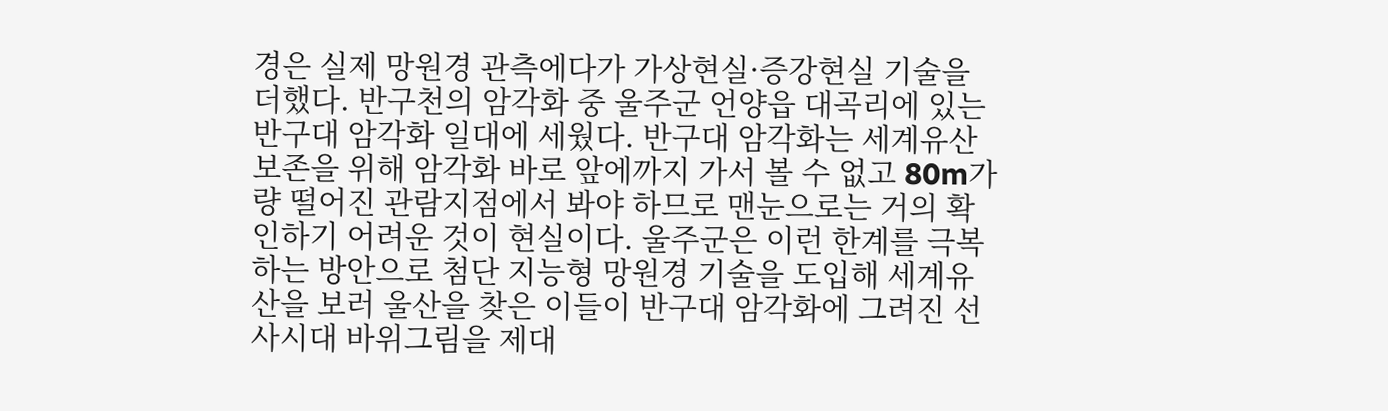경은 실제 망원경 관측에다가 가상현실·증강현실 기술을 더했다. 반구천의 암각화 중 울주군 언양읍 대곡리에 있는 반구대 암각화 일대에 세웠다. 반구대 암각화는 세계유산 보존을 위해 암각화 바로 앞에까지 가서 볼 수 없고 80m가량 떨어진 관람지점에서 봐야 하므로 맨눈으로는 거의 확인하기 어려운 것이 현실이다. 울주군은 이런 한계를 극복하는 방안으로 첨단 지능형 망원경 기술을 도입해 세계유산을 보러 울산을 찾은 이들이 반구대 암각화에 그려진 선사시대 바위그림을 제대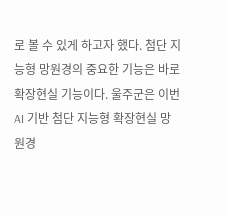로 볼 수 있게 하고자 했다. 첨단 지능형 망원경의 중요한 기능은 바로 확장현실 기능이다. 울주군은 이번 AI 기반 첨단 지능형 확장현실 망원경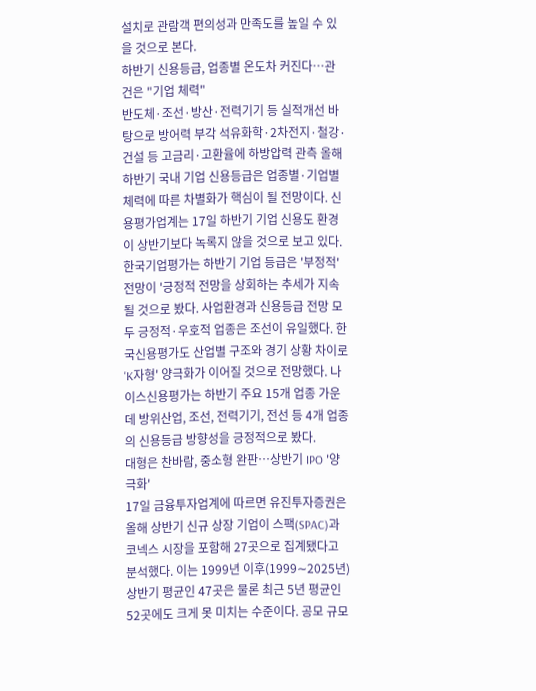설치로 관람객 편의성과 만족도를 높일 수 있을 것으로 본다.
하반기 신용등급, 업종별 온도차 커진다…관건은 "기업 체력"
반도체·조선·방산·전력기기 등 실적개선 바탕으로 방어력 부각 석유화학·2차전지·철강·건설 등 고금리·고환율에 하방압력 관측 올해 하반기 국내 기업 신용등급은 업종별·기업별 체력에 따른 차별화가 핵심이 될 전망이다. 신용평가업계는 17일 하반기 기업 신용도 환경이 상반기보다 녹록지 않을 것으로 보고 있다. 한국기업평가는 하반기 기업 등급은 '부정적' 전망이 '긍정적 전망을 상회하는 추세가 지속될 것으로 봤다. 사업환경과 신용등급 전망 모두 긍정적·우호적 업종은 조선이 유일했다. 한국신용평가도 산업별 구조와 경기 상황 차이로 'K자형' 양극화가 이어질 것으로 전망했다. 나이스신용평가는 하반기 주요 15개 업종 가운데 방위산업, 조선, 전력기기, 전선 등 4개 업종의 신용등급 방향성을 긍정적으로 봤다.
대형은 찬바람, 중소형 완판…상반기 IPO '양극화'
17일 금융투자업계에 따르면 유진투자증권은 올해 상반기 신규 상장 기업이 스팩(SPAC)과 코넥스 시장을 포함해 27곳으로 집계됐다고 분석했다. 이는 1999년 이후(1999∼2025년) 상반기 평균인 47곳은 물론 최근 5년 평균인 52곳에도 크게 못 미치는 수준이다. 공모 규모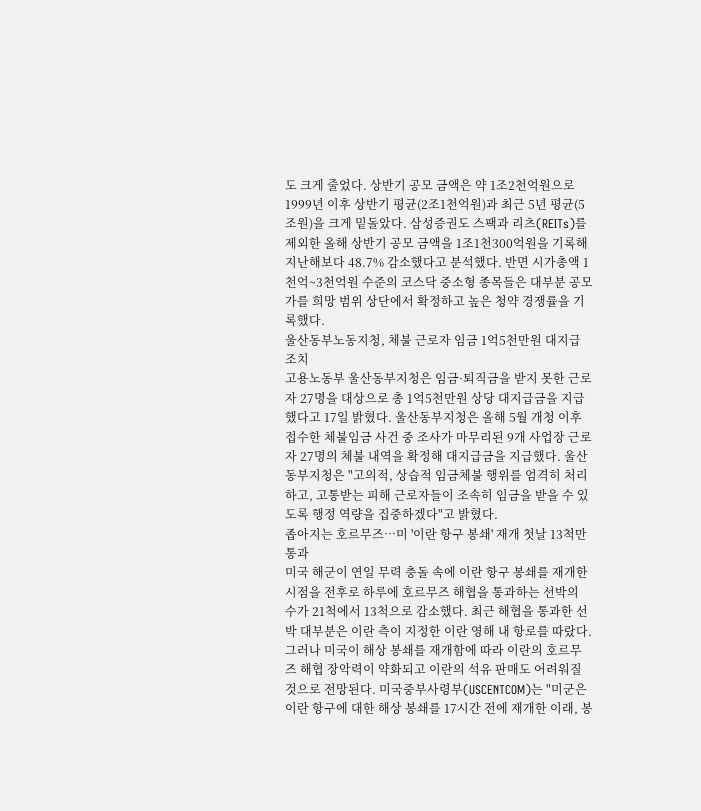도 크게 줄었다. 상반기 공모 금액은 약 1조2천억원으로 1999년 이후 상반기 평균(2조1천억원)과 최근 5년 평균(5조원)을 크게 밑돌았다. 삼성증권도 스팩과 리츠(REITs)를 제외한 올해 상반기 공모 금액을 1조1천300억원을 기록해 지난해보다 48.7% 감소했다고 분석했다. 반면 시가총액 1천억~3천억원 수준의 코스닥 중소형 종목들은 대부분 공모가를 희망 범위 상단에서 확정하고 높은 청약 경쟁률을 기록했다.
울산동부노동지청, 체불 근로자 임금 1억5천만원 대지급 조치
고용노동부 울산동부지청은 임금·퇴직금을 받지 못한 근로자 27명을 대상으로 총 1억5천만원 상당 대지급금을 지급했다고 17일 밝혔다. 울산동부지청은 올해 5월 개청 이후 접수한 체불임금 사건 중 조사가 마무리된 9개 사업장 근로자 27명의 체불 내역을 확정해 대지급금을 지급했다. 울산동부지청은 "고의적, 상습적 임금체불 행위를 엄격히 처리하고, 고통받는 피해 근로자들이 조속히 임금을 받을 수 있도록 행정 역량을 집중하겠다"고 밝혔다.
좁아지는 호르무즈…미 '이란 항구 봉쇄' 재개 첫날 13척만 통과
미국 해군이 연일 무력 충돌 속에 이란 항구 봉쇄를 재개한 시점을 전후로 하루에 호르무즈 해협을 통과하는 선박의 수가 21척에서 13척으로 감소했다. 최근 해협을 통과한 선박 대부분은 이란 측이 지정한 이란 영해 내 항로를 따랐다. 그러나 미국이 해상 봉쇄를 재개함에 따라 이란의 호르무즈 해협 장악력이 약화되고 이란의 석유 판매도 어려워질 것으로 전망된다. 미국중부사령부(USCENTCOM)는 "미군은 이란 항구에 대한 해상 봉쇄를 17시간 전에 재개한 이래, 봉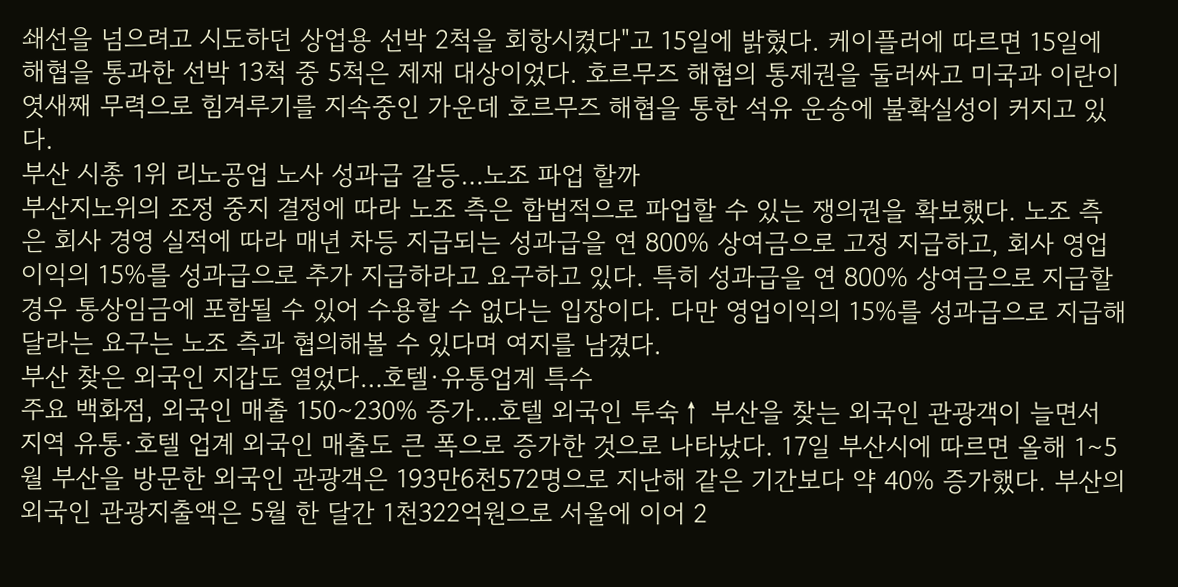쇄선을 넘으려고 시도하던 상업용 선박 2척을 회항시켰다"고 15일에 밝혔다. 케이플러에 따르면 15일에 해협을 통과한 선박 13척 중 5척은 제재 대상이었다. 호르무즈 해협의 통제권을 둘러싸고 미국과 이란이 엿새째 무력으로 힘겨루기를 지속중인 가운데 호르무즈 해협을 통한 석유 운송에 불확실성이 커지고 있다.
부산 시총 1위 리노공업 노사 성과급 갈등…노조 파업 할까
부산지노위의 조정 중지 결정에 따라 노조 측은 합법적으로 파업할 수 있는 쟁의권을 확보했다. 노조 측은 회사 경영 실적에 따라 매년 차등 지급되는 성과급을 연 800% 상여금으로 고정 지급하고, 회사 영업 이익의 15%를 성과급으로 추가 지급하라고 요구하고 있다. 특히 성과급을 연 800% 상여금으로 지급할 경우 통상임금에 포함될 수 있어 수용할 수 없다는 입장이다. 다만 영업이익의 15%를 성과급으로 지급해달라는 요구는 노조 측과 협의해볼 수 있다며 여지를 남겼다.
부산 찾은 외국인 지갑도 열었다…호텔·유통업계 특수
주요 백화점, 외국인 매출 150∼230% 증가…호텔 외국인 투숙↑ 부산을 찾는 외국인 관광객이 늘면서 지역 유통·호텔 업계 외국인 매출도 큰 폭으로 증가한 것으로 나타났다. 17일 부산시에 따르면 올해 1∼5월 부산을 방문한 외국인 관광객은 193만6천572명으로 지난해 같은 기간보다 약 40% 증가했다. 부산의 외국인 관광지출액은 5월 한 달간 1천322억원으로 서울에 이어 2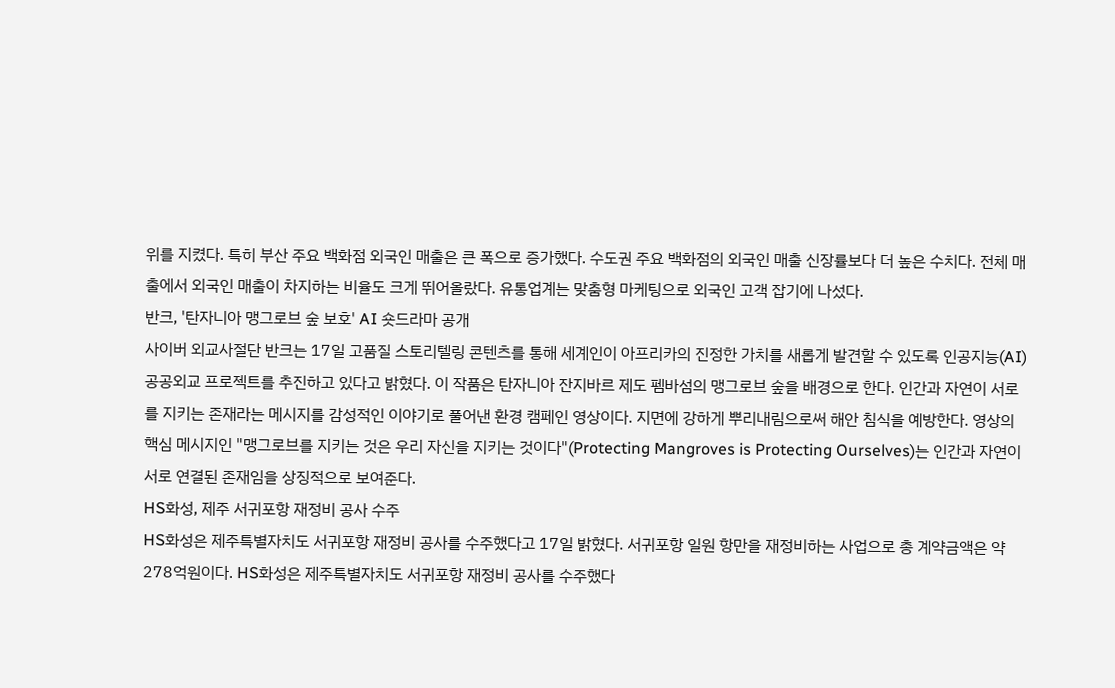위를 지켰다. 특히 부산 주요 백화점 외국인 매출은 큰 폭으로 증가했다. 수도권 주요 백화점의 외국인 매출 신장률보다 더 높은 수치다. 전체 매출에서 외국인 매출이 차지하는 비율도 크게 뛰어올랐다. 유통업계는 맞춤형 마케팅으로 외국인 고객 잡기에 나섰다.
반크, '탄자니아 맹그로브 숲 보호' AI 숏드라마 공개
사이버 외교사절단 반크는 17일 고품질 스토리텔링 콘텐츠를 통해 세계인이 아프리카의 진정한 가치를 새롭게 발견할 수 있도록 인공지능(AI) 공공외교 프로젝트를 추진하고 있다고 밝혔다. 이 작품은 탄자니아 잔지바르 제도 펨바섬의 맹그로브 숲을 배경으로 한다. 인간과 자연이 서로를 지키는 존재라는 메시지를 감성적인 이야기로 풀어낸 환경 캠페인 영상이다. 지면에 강하게 뿌리내림으로써 해안 침식을 예방한다. 영상의 핵심 메시지인 "맹그로브를 지키는 것은 우리 자신을 지키는 것이다"(Protecting Mangroves is Protecting Ourselves)는 인간과 자연이 서로 연결된 존재임을 상징적으로 보여준다.
HS화성, 제주 서귀포항 재정비 공사 수주
HS화성은 제주특별자치도 서귀포항 재정비 공사를 수주했다고 17일 밝혔다. 서귀포항 일원 항만을 재정비하는 사업으로 총 계약금액은 약 278억원이다. HS화성은 제주특별자치도 서귀포항 재정비 공사를 수주했다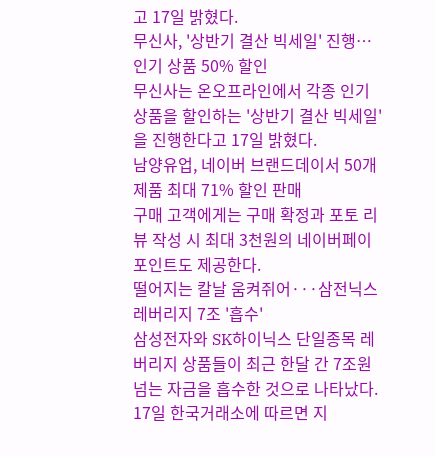고 17일 밝혔다.
무신사, '상반기 결산 빅세일' 진행…인기 상품 50% 할인
무신사는 온오프라인에서 각종 인기 상품을 할인하는 '상반기 결산 빅세일'을 진행한다고 17일 밝혔다.
남양유업, 네이버 브랜드데이서 50개 제품 최대 71% 할인 판매
구매 고객에게는 구매 확정과 포토 리뷰 작성 시 최대 3천원의 네이버페이 포인트도 제공한다.
떨어지는 칼날 움켜쥐어···삼전닉스 레버리지 7조 '흡수'
삼성전자와 SK하이닉스 단일종목 레버리지 상품들이 최근 한달 간 7조원 넘는 자금을 흡수한 것으로 나타났다. 17일 한국거래소에 따르면 지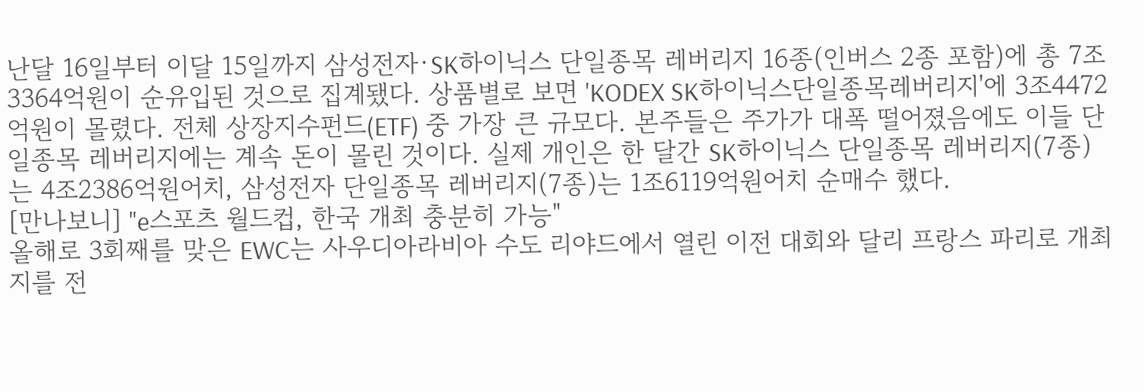난달 16일부터 이달 15일까지 삼성전자·SK하이닉스 단일종목 레버리지 16종(인버스 2종 포함)에 총 7조3364억원이 순유입된 것으로 집계됐다. 상품별로 보면 'KODEX SK하이닉스단일종목레버리지'에 3조4472억원이 몰렸다. 전체 상장지수펀드(ETF) 중 가장 큰 규모다. 본주들은 주가가 대폭 떨어졌음에도 이들 단일종목 레버리지에는 계속 돈이 몰린 것이다. 실제 개인은 한 달간 SK하이닉스 단일종목 레버리지(7종)는 4조2386억원어치, 삼성전자 단일종목 레버리지(7종)는 1조6119억원어치 순매수 했다.
[만나보니] "e스포츠 월드컵, 한국 개최 충분히 가능"
올해로 3회째를 맞은 EWC는 사우디아라비아 수도 리야드에서 열린 이전 대회와 달리 프랑스 파리로 개최지를 전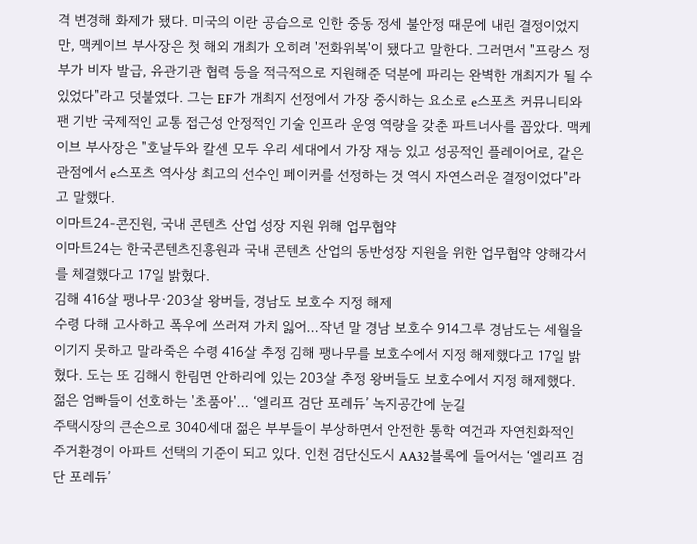격 변경해 화제가 됐다. 미국의 이란 공습으로 인한 중동 정세 불안정 때문에 내린 결정이었지만, 맥케이브 부사장은 첫 해외 개최가 오히려 '전화위복'이 됐다고 말한다. 그러면서 "프랑스 정부가 비자 발급, 유관기관 협력 등을 적극적으로 지원해준 덕분에 파리는 완벽한 개최지가 될 수 있었다"라고 덧붙였다. 그는 EF가 개최지 선정에서 가장 중시하는 요소로 e스포츠 커뮤니티와 팬 기반 국제적인 교통 접근성 안정적인 기술 인프라 운영 역량을 갖춘 파트너사를 꼽았다. 맥케이브 부사장은 "호날두와 칼센 모두 우리 세대에서 가장 재능 있고 성공적인 플레이어로, 같은 관점에서 e스포츠 역사상 최고의 선수인 페이커를 선정하는 것 역시 자연스러운 결정이었다"라고 말했다.
이마트24-콘진원, 국내 콘텐츠 산업 성장 지원 위해 업무협약
이마트24는 한국콘텐츠진흥원과 국내 콘텐츠 산업의 동반성장 지원을 위한 업무협약 양해각서를 체결했다고 17일 밝혔다.
김해 416살 팽나무·203살 왕버들, 경남도 보호수 지정 해제
수령 다해 고사하고 폭우에 쓰러져 가치 잃어…작년 말 경남 보호수 914그루 경남도는 세월을 이기지 못하고 말라죽은 수령 416살 추정 김해 팽나무를 보호수에서 지정 해제했다고 17일 밝혔다. 도는 또 김해시 한림면 안하리에 있는 203살 추정 왕버들도 보호수에서 지정 해제했다.
젊은 엄빠들이 선호하는 '초품아'… ‘엘리프 검단 포레듀’ 녹지공간에 눈길
주택시장의 큰손으로 3040세대 젊은 부부들이 부상하면서 안전한 통학 여건과 자연친화적인 주거환경이 아파트 선택의 기준이 되고 있다. 인천 검단신도시 AA32블록에 들어서는 ‘엘리프 검단 포레듀’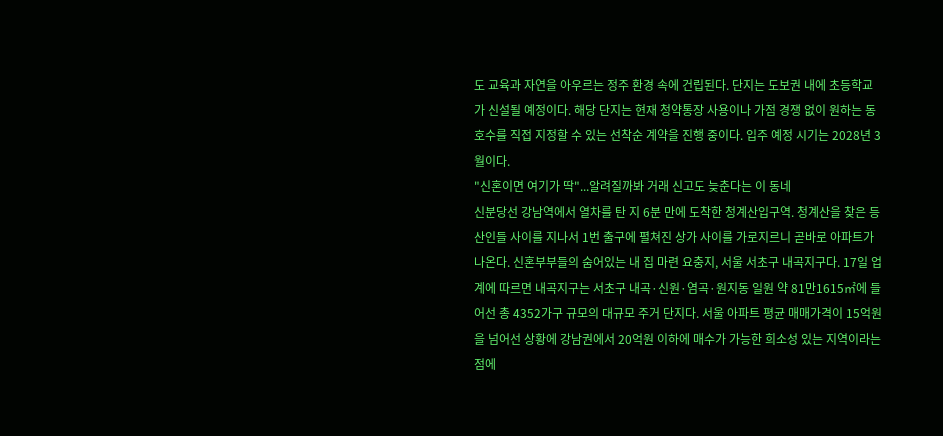도 교육과 자연을 아우르는 정주 환경 속에 건립된다. 단지는 도보권 내에 초등학교가 신설될 예정이다. 해당 단지는 현재 청약통장 사용이나 가점 경쟁 없이 원하는 동호수를 직접 지정할 수 있는 선착순 계약을 진행 중이다. 입주 예정 시기는 2028년 3월이다.
"신혼이면 여기가 딱"...알려질까봐 거래 신고도 늦춘다는 이 동네
신분당선 강남역에서 열차를 탄 지 6분 만에 도착한 청계산입구역. 청계산을 찾은 등산인들 사이를 지나서 1번 출구에 펼쳐진 상가 사이를 가로지르니 곧바로 아파트가 나온다. 신혼부부들의 숨어있는 내 집 마련 요충지, 서울 서초구 내곡지구다. 17일 업계에 따르면 내곡지구는 서초구 내곡·신원·염곡·원지동 일원 약 81만1615㎡에 들어선 총 4352가구 규모의 대규모 주거 단지다. 서울 아파트 평균 매매가격이 15억원을 넘어선 상황에 강남권에서 20억원 이하에 매수가 가능한 희소성 있는 지역이라는 점에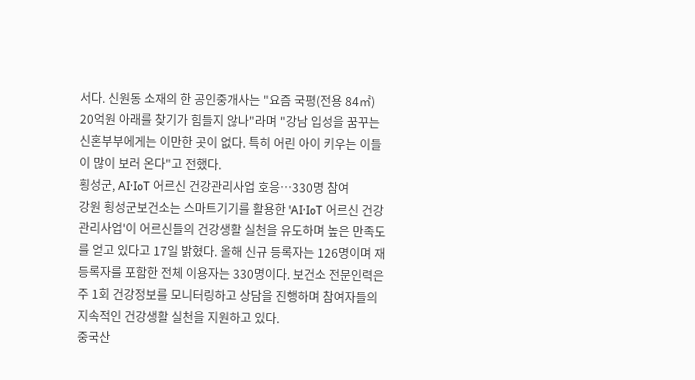서다. 신원동 소재의 한 공인중개사는 "요즘 국평(전용 84㎡) 20억원 아래를 찾기가 힘들지 않나"라며 "강남 입성을 꿈꾸는 신혼부부에게는 이만한 곳이 없다. 특히 어린 아이 키우는 이들이 많이 보러 온다"고 전했다.
횡성군, AI·IoT 어르신 건강관리사업 호응…330명 참여
강원 횡성군보건소는 스마트기기를 활용한 'AI·IoT 어르신 건강관리사업'이 어르신들의 건강생활 실천을 유도하며 높은 만족도를 얻고 있다고 17일 밝혔다. 올해 신규 등록자는 126명이며 재등록자를 포함한 전체 이용자는 330명이다. 보건소 전문인력은 주 1회 건강정보를 모니터링하고 상담을 진행하며 참여자들의 지속적인 건강생활 실천을 지원하고 있다.
중국산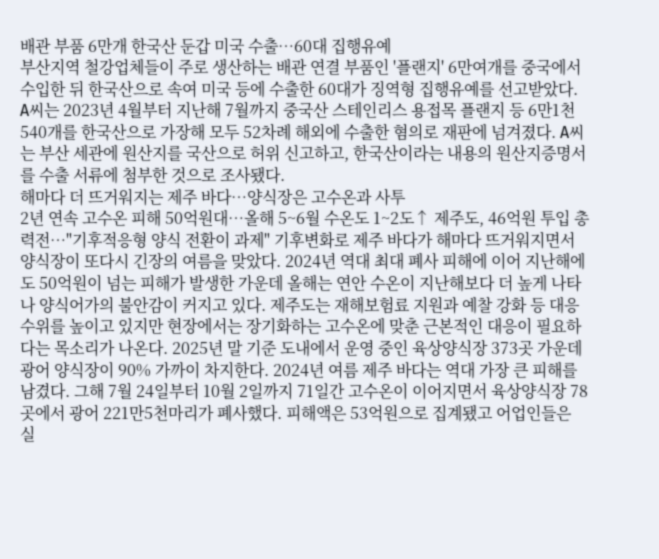배관 부품 6만개 한국산 둔갑 미국 수출…60대 집행유예
부산지역 철강업체들이 주로 생산하는 배관 연결 부품인 '플랜지' 6만여개를 중국에서 수입한 뒤 한국산으로 속여 미국 등에 수출한 60대가 징역형 집행유예를 선고받았다. A씨는 2023년 4월부터 지난해 7월까지 중국산 스테인리스 용접목 플랜지 등 6만1천540개를 한국산으로 가장해 모두 52차례 해외에 수출한 혐의로 재판에 넘겨졌다. A씨는 부산 세관에 원산지를 국산으로 허위 신고하고, 한국산이라는 내용의 원산지증명서를 수출 서류에 첨부한 것으로 조사됐다.
해마다 더 뜨거워지는 제주 바다…양식장은 고수온과 사투
2년 연속 고수온 피해 50억원대…올해 5~6월 수온도 1~2도↑ 제주도, 46억원 투입 총력전…"기후적응형 양식 전환이 과제" 기후변화로 제주 바다가 해마다 뜨거워지면서 양식장이 또다시 긴장의 여름을 맞았다. 2024년 역대 최대 폐사 피해에 이어 지난해에도 50억원이 넘는 피해가 발생한 가운데 올해는 연안 수온이 지난해보다 더 높게 나타나 양식어가의 불안감이 커지고 있다. 제주도는 재해보험료 지원과 예찰 강화 등 대응 수위를 높이고 있지만 현장에서는 장기화하는 고수온에 맞춘 근본적인 대응이 필요하다는 목소리가 나온다. 2025년 말 기준 도내에서 운영 중인 육상양식장 373곳 가운데 광어 양식장이 90% 가까이 차지한다. 2024년 여름 제주 바다는 역대 가장 큰 피해를 남겼다. 그해 7월 24일부터 10월 2일까지 71일간 고수온이 이어지면서 육상양식장 78곳에서 광어 221만5천마리가 폐사했다. 피해액은 53억원으로 집계됐고 어업인들은 실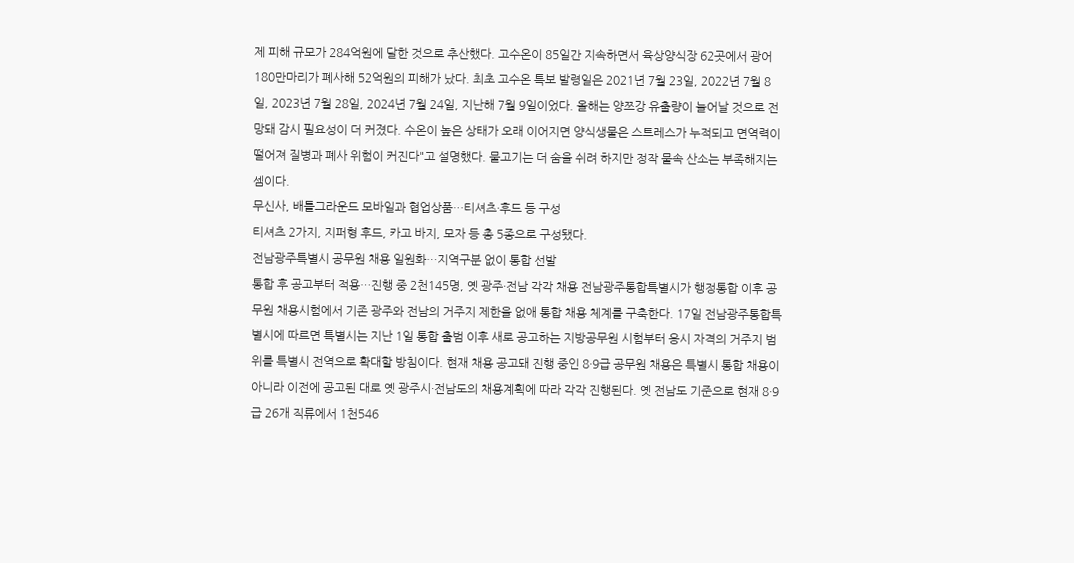제 피해 규모가 284억원에 달한 것으로 추산했다. 고수온이 85일간 지속하면서 육상양식장 62곳에서 광어 180만마리가 폐사해 52억원의 피해가 났다. 최초 고수온 특보 발령일은 2021년 7월 23일, 2022년 7월 8일, 2023년 7월 28일, 2024년 7월 24일, 지난해 7월 9일이었다. 올해는 양쯔강 유출량이 늘어날 것으로 전망돼 감시 필요성이 더 커졌다. 수온이 높은 상태가 오래 이어지면 양식생물은 스트레스가 누적되고 면역력이 떨어져 질병과 폐사 위험이 커진다"고 설명했다. 물고기는 더 숨을 쉬려 하지만 정작 물속 산소는 부족해지는 셈이다.
무신사, 배틀그라운드 모바일과 협업상품…티셔츠·후드 등 구성
티셔츠 2가지, 지퍼형 후드, 카고 바지, 모자 등 총 5종으로 구성됐다.
전남광주특별시 공무원 채용 일원화…지역구분 없이 통합 선발
통합 후 공고부터 적용…진행 중 2천145명, 옛 광주·전남 각각 채용 전남광주통합특별시가 행정통합 이후 공무원 채용시험에서 기존 광주와 전남의 거주지 제한을 없애 통합 채용 체계를 구축한다. 17일 전남광주통합특별시에 따르면 특별시는 지난 1일 통합 출범 이후 새로 공고하는 지방공무원 시험부터 응시 자격의 거주지 범위를 특별시 전역으로 확대할 방침이다. 현재 채용 공고돼 진행 중인 8·9급 공무원 채용은 특별시 통합 채용이 아니라 이전에 공고된 대로 옛 광주시·전남도의 채용계획에 따라 각각 진행된다. 옛 전남도 기준으로 현재 8·9급 26개 직류에서 1천546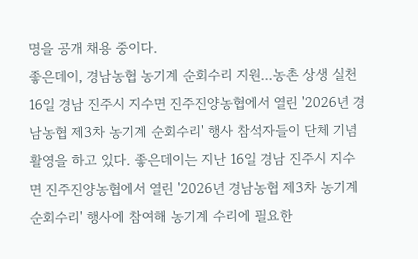명을 공개 채용 중이다.
좋은데이, 경남농협 농기계 순회수리 지원...농촌 상생 실천
16일 경남 진주시 지수면 진주진양농협에서 열린 '2026년 경남농협 제3차 농기계 순회수리' 행사 참석자들이 단체 기념활영을 하고 있다. 좋은데이는 지난 16일 경남 진주시 지수면 진주진양농협에서 열린 '2026년 경남농협 제3차 농기계 순회수리' 행사에 참여해 농기계 수리에 필요한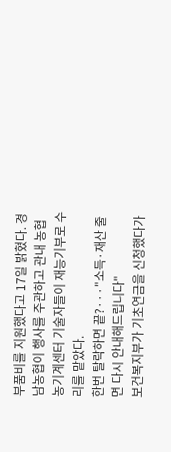부품비를 지원했다고 17일 밝혔다. 경남농협이 행사를 주관하고 관내 농협 농기계센터 기술자들이 재능기부로 수리를 맡았다.
한번 탈락하면 끝?···"소득·재산 줄면 다시 안내해드립니다"
보건복지부가 기초연금을 신청했다가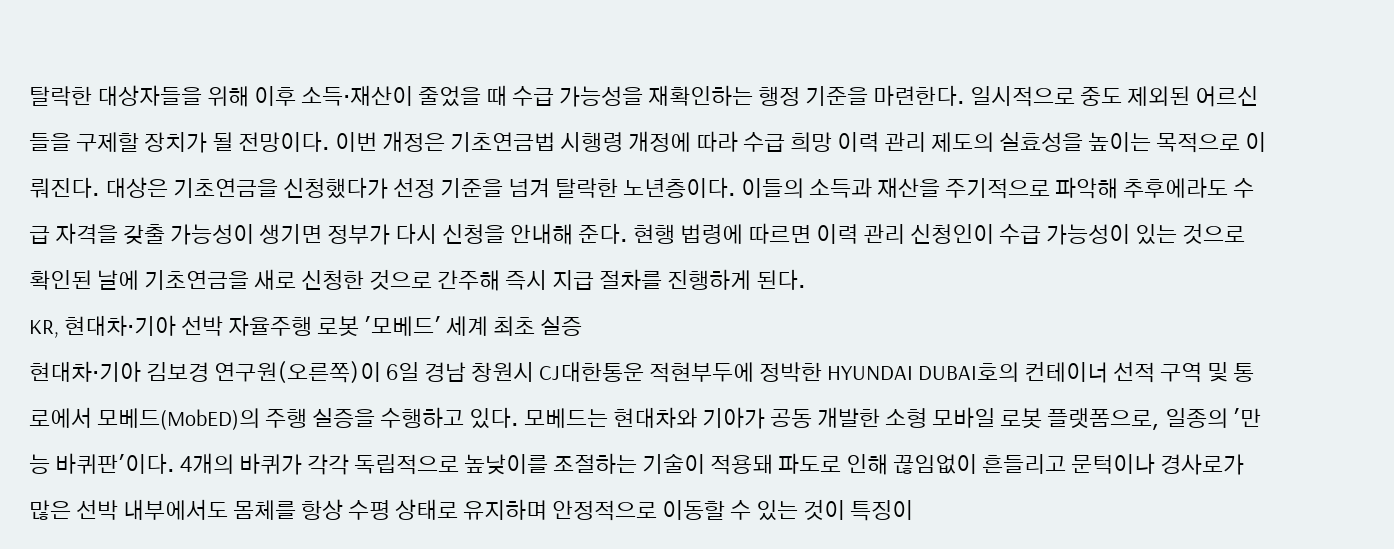탈락한 대상자들을 위해 이후 소득·재산이 줄었을 때 수급 가능성을 재확인하는 행정 기준을 마련한다. 일시적으로 중도 제외된 어르신들을 구제할 장치가 될 전망이다. 이번 개정은 기초연금법 시행령 개정에 따라 수급 희망 이력 관리 제도의 실효성을 높이는 목적으로 이뤄진다. 대상은 기초연금을 신청했다가 선정 기준을 넘겨 탈락한 노년층이다. 이들의 소득과 재산을 주기적으로 파악해 추후에라도 수급 자격을 갖출 가능성이 생기면 정부가 다시 신청을 안내해 준다. 현행 법령에 따르면 이력 관리 신청인이 수급 가능성이 있는 것으로 확인된 날에 기초연금을 새로 신청한 것으로 간주해 즉시 지급 절차를 진행하게 된다.
KR, 현대차·기아 선박 자율주행 로봇 '모베드' 세계 최초 실증
현대차·기아 김보경 연구원(오른쪽)이 6일 경남 창원시 CJ대한통운 적현부두에 정박한 HYUNDAI DUBAI호의 컨테이너 선적 구역 및 통로에서 모베드(MobED)의 주행 실증을 수행하고 있다. 모베드는 현대차와 기아가 공동 개발한 소형 모바일 로봇 플랫폼으로, 일종의 '만능 바퀴판'이다. 4개의 바퀴가 각각 독립적으로 높낮이를 조절하는 기술이 적용돼 파도로 인해 끊임없이 흔들리고 문턱이나 경사로가 많은 선박 내부에서도 몸체를 항상 수평 상태로 유지하며 안정적으로 이동할 수 있는 것이 특징이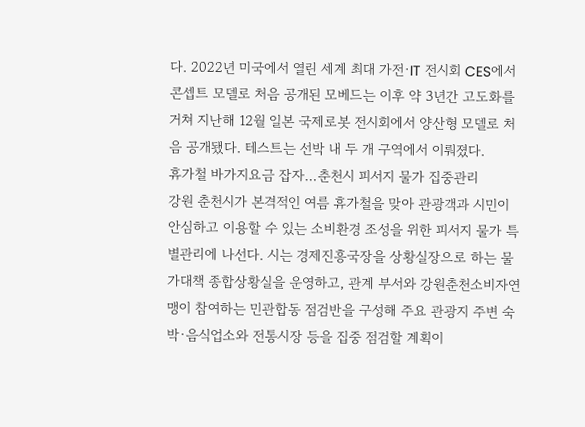다. 2022년 미국에서 열린 세계 최대 가전·IT 전시회 CES에서 콘셉트 모델로 처음 공개된 모베드는 이후 약 3년간 고도화를 거쳐 지난해 12월 일본 국제로봇 전시회에서 양산형 모델로 처음 공개됐다. 테스트는 선박 내 두 개 구역에서 이뤄졌다.
휴가철 바가지요금 잡자…춘천시 피서지 물가 집중관리
강원 춘천시가 본격적인 여름 휴가철을 맞아 관광객과 시민이 안심하고 이용할 수 있는 소비환경 조성을 위한 피서지 물가 특별관리에 나선다. 시는 경제진흥국장을 상황실장으로 하는 물가대책 종합상황실을 운영하고, 관계 부서와 강원춘천소비자연맹이 참여하는 민관합동 점검반을 구성해 주요 관광지 주변 숙박·음식업소와 전통시장 등을 집중 점검할 계획이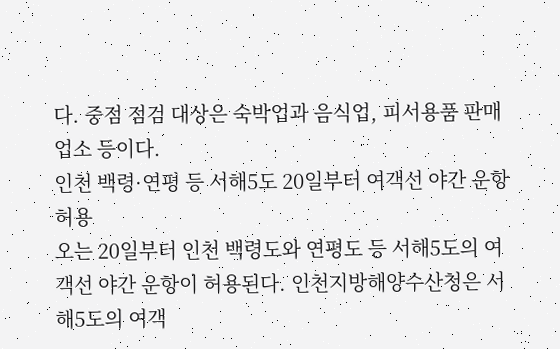다. 중점 점검 대상은 숙박업과 음식업, 피서용품 판매업소 등이다.
인천 백령·연평 등 서해5도 20일부터 여객선 야간 운항 허용
오는 20일부터 인천 백령도와 연평도 등 서해5도의 여객선 야간 운항이 허용된다. 인천지방해양수산청은 서해5도의 여객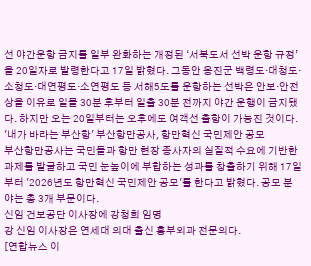선 야간운항 금지를 일부 완화하는 개정된 ‘서북도서 선박 운항 규정’을 20일자로 발령한다고 17일 밝혔다. 그동안 옹진군 백령도·대청도·소청도·대연평도·소연평도 등 서해5도를 운항하는 선박은 안보·안전상을 이유로 일몰 30분 후부터 일출 30분 전까지 야간 운행이 금지됐다. 하지만 오는 20일부터는 오후에도 여객선 출항이 가능진 것이다.
'내가 바라는 부산항' 부산항만공사, 항만혁신 국민제안 공모
부산항만공사는 국민들과 항만 현장 종사자의 실질적 수요에 기반한 과제를 발굴하고 국민 눈높이에 부합하는 성과를 창출하기 위해 17일부터 '2026년도 항만혁신 국민제안 공모'를 한다고 밝혔다. 공모 분야는 총 3개 부문이다.
신임 건보공단 이사장에 강청희 임명
강 신임 이사장은 연세대 의대 출신 흉부외과 전문의다.
[연합뉴스 이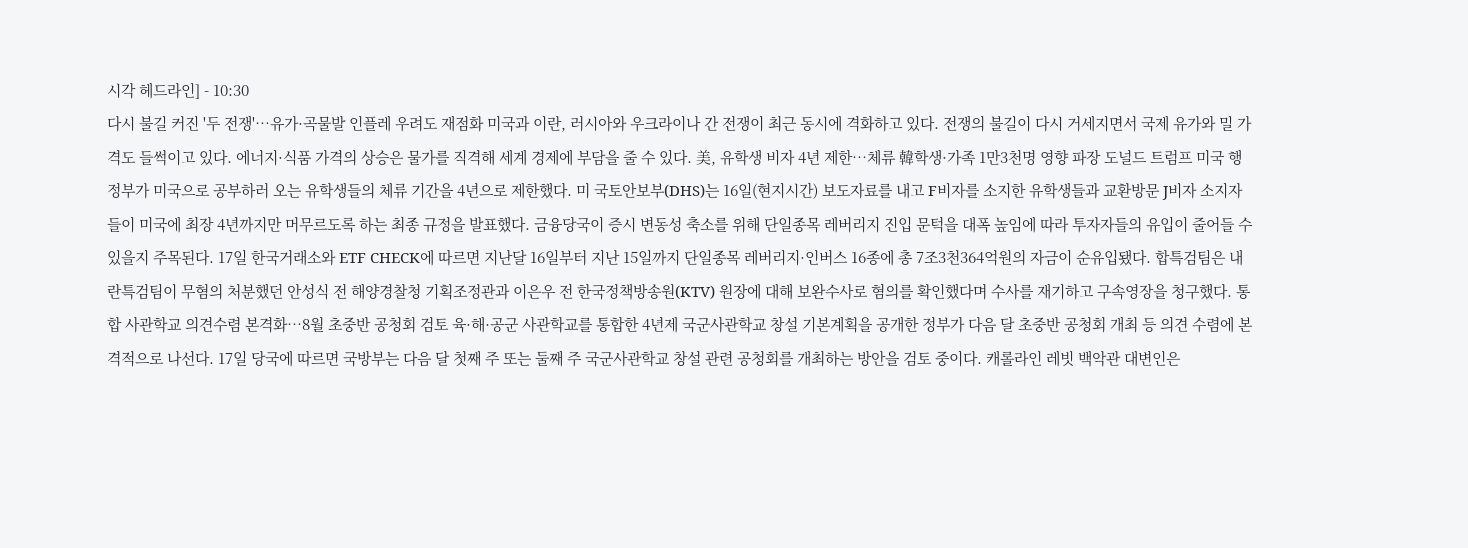시각 헤드라인] - 10:30
다시 불길 커진 '두 전쟁'…유가·곡물발 인플레 우려도 재점화 미국과 이란, 러시아와 우크라이나 간 전쟁이 최근 동시에 격화하고 있다. 전쟁의 불길이 다시 거세지면서 국제 유가와 밀 가격도 들썩이고 있다. 에너지·식품 가격의 상승은 물가를 직격해 세계 경제에 부담을 줄 수 있다. 美, 유학생 비자 4년 제한…체류 韓학생·가족 1만3천명 영향 파장 도널드 트럼프 미국 행정부가 미국으로 공부하러 오는 유학생들의 체류 기간을 4년으로 제한했다. 미 국토안보부(DHS)는 16일(현지시간) 보도자료를 내고 F비자를 소지한 유학생들과 교환방문 J비자 소지자들이 미국에 최장 4년까지만 머무르도록 하는 최종 규정을 발표했다. 금융당국이 증시 변동성 축소를 위해 단일종목 레버리지 진입 문턱을 대폭 높임에 따라 투자자들의 유입이 줄어들 수 있을지 주목된다. 17일 한국거래소와 ETF CHECK에 따르면 지난달 16일부터 지난 15일까지 단일종목 레버리지·인버스 16종에 총 7조3천364억원의 자금이 순유입됐다. 합특검팀은 내란특검팀이 무혐의 처분했던 안성식 전 해양경찰청 기획조정관과 이은우 전 한국정책방송원(KTV) 원장에 대해 보완수사로 혐의를 확인했다며 수사를 재기하고 구속영장을 청구했다. 통합 사관학교 의견수렴 본격화…8월 초중반 공청회 검토 육·해·공군 사관학교를 통합한 4년제 국군사관학교 창설 기본계획을 공개한 정부가 다음 달 초중반 공청회 개최 등 의견 수렴에 본격적으로 나선다. 17일 당국에 따르면 국방부는 다음 달 첫째 주 또는 둘째 주 국군사관학교 창설 관련 공청회를 개최하는 방안을 검토 중이다. 캐롤라인 레빗 백악관 대변인은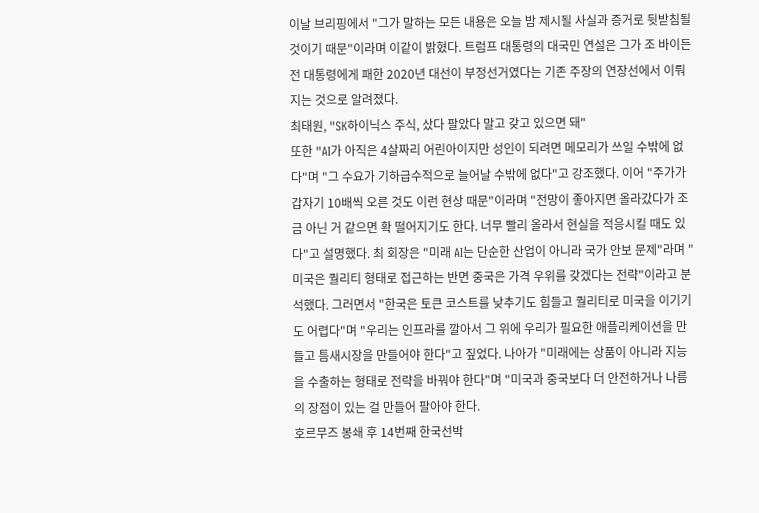이날 브리핑에서 "그가 말하는 모든 내용은 오늘 밤 제시될 사실과 증거로 뒷받침될 것이기 때문"이라며 이같이 밝혔다. 트럼프 대통령의 대국민 연설은 그가 조 바이든 전 대통령에게 패한 2020년 대선이 부정선거였다는 기존 주장의 연장선에서 이뤄지는 것으로 알려졌다.
최태원, "SK하이닉스 주식, 샀다 팔았다 말고 갖고 있으면 돼"
또한 "AI가 아직은 4살짜리 어린아이지만 성인이 되려면 메모리가 쓰일 수밖에 없다"며 "그 수요가 기하급수적으로 늘어날 수밖에 없다"고 강조했다. 이어 "주가가 갑자기 10배씩 오른 것도 이런 현상 때문"이라며 "전망이 좋아지면 올라갔다가 조금 아닌 거 같으면 확 떨어지기도 한다. 너무 빨리 올라서 현실을 적응시킬 때도 있다"고 설명했다. 최 회장은 "미래 AI는 단순한 산업이 아니라 국가 안보 문제"라며 "미국은 퀄리티 형태로 접근하는 반면 중국은 가격 우위를 갖겠다는 전략"이라고 분석했다. 그러면서 "한국은 토큰 코스트를 낮추기도 힘들고 퀄리티로 미국을 이기기도 어렵다"며 "우리는 인프라를 깔아서 그 위에 우리가 필요한 애플리케이션을 만들고 틈새시장을 만들어야 한다"고 짚었다. 나아가 "미래에는 상품이 아니라 지능을 수출하는 형태로 전략을 바꿔야 한다"며 "미국과 중국보다 더 안전하거나 나름의 장점이 있는 걸 만들어 팔아야 한다.
호르무즈 봉쇄 후 14번째 한국선박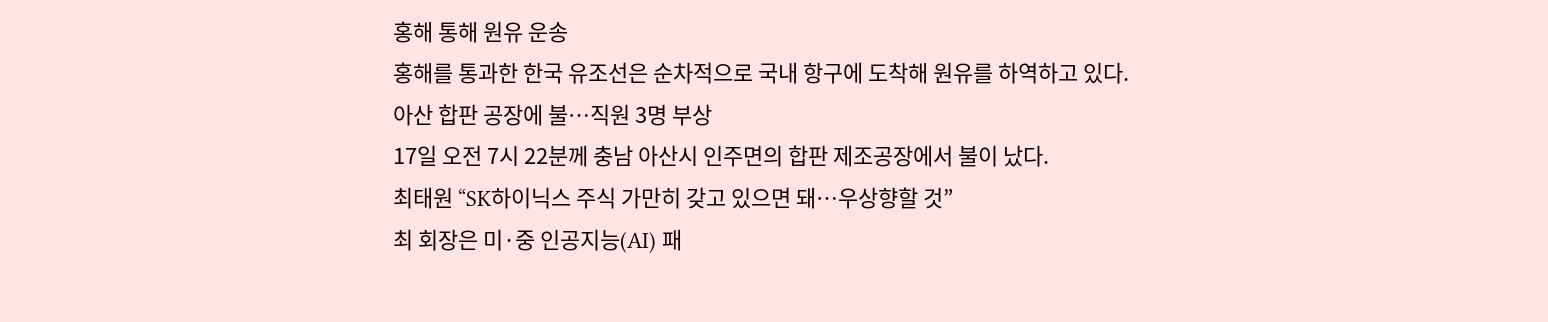홍해 통해 원유 운송
홍해를 통과한 한국 유조선은 순차적으로 국내 항구에 도착해 원유를 하역하고 있다.
아산 합판 공장에 불…직원 3명 부상
17일 오전 7시 22분께 충남 아산시 인주면의 합판 제조공장에서 불이 났다.
최태원 “SK하이닉스 주식 가만히 갖고 있으면 돼…우상향할 것”
최 회장은 미·중 인공지능(AI) 패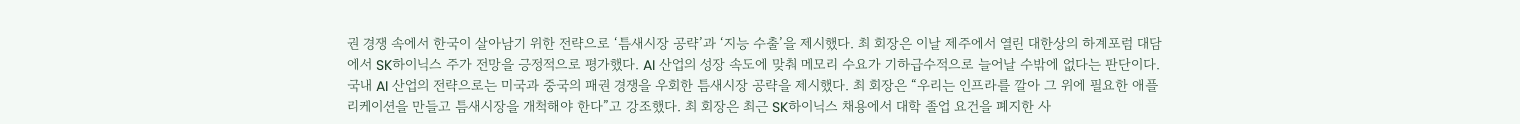권 경쟁 속에서 한국이 살아남기 위한 전략으로 ‘틈새시장 공략’과 ‘지능 수출’을 제시했다. 최 회장은 이날 제주에서 열린 대한상의 하계포럼 대담에서 SK하이닉스 주가 전망을 긍정적으로 평가했다. AI 산업의 성장 속도에 맞춰 메모리 수요가 기하급수적으로 늘어날 수밖에 없다는 판단이다. 국내 AI 산업의 전략으로는 미국과 중국의 패권 경쟁을 우회한 틈새시장 공략을 제시했다. 최 회장은 “우리는 인프라를 깔아 그 위에 필요한 애플리케이션을 만들고 틈새시장을 개척해야 한다”고 강조했다. 최 회장은 최근 SK하이닉스 채용에서 대학 졸업 요건을 폐지한 사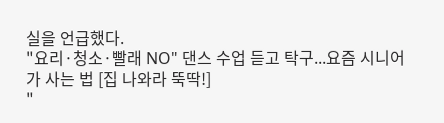실을 언급했다.
"요리·청소·빨래 NO" 댄스 수업 듣고 탁구...요즘 시니어가 사는 법 [집 나와라 뚝딱!]
"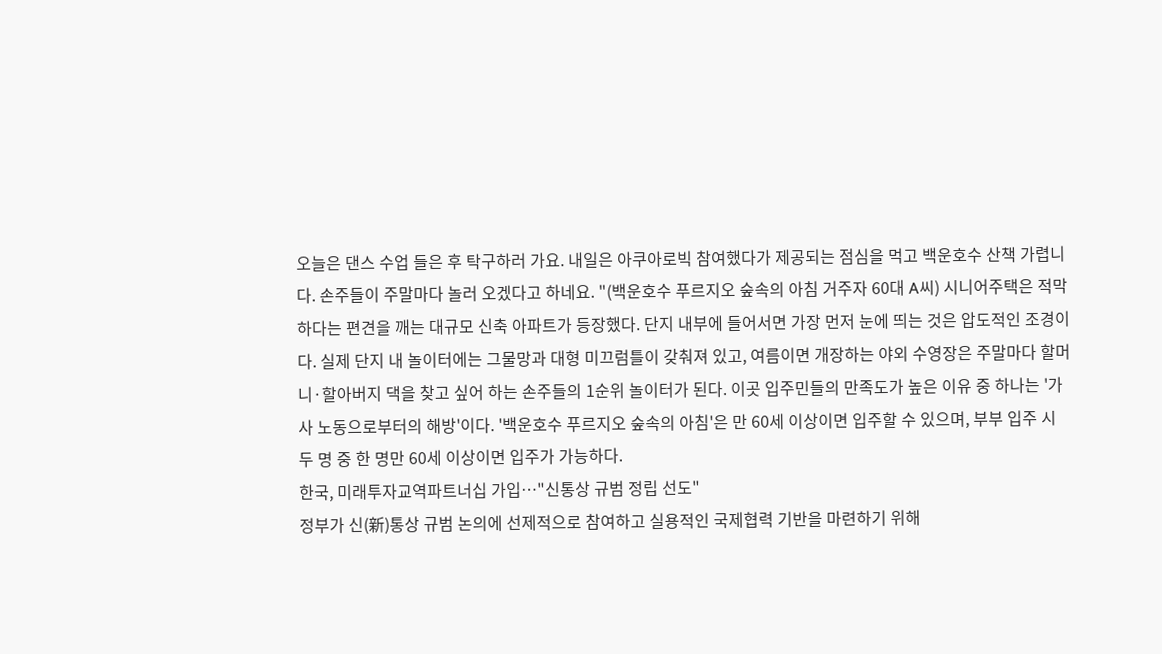오늘은 댄스 수업 들은 후 탁구하러 가요. 내일은 아쿠아로빅 참여했다가 제공되는 점심을 먹고 백운호수 산책 가렵니다. 손주들이 주말마다 놀러 오겠다고 하네요. "(백운호수 푸르지오 숲속의 아침 거주자 60대 A씨) 시니어주택은 적막하다는 편견을 깨는 대규모 신축 아파트가 등장했다. 단지 내부에 들어서면 가장 먼저 눈에 띄는 것은 압도적인 조경이다. 실제 단지 내 놀이터에는 그물망과 대형 미끄럼틀이 갖춰져 있고, 여름이면 개장하는 야외 수영장은 주말마다 할머니·할아버지 댁을 찾고 싶어 하는 손주들의 1순위 놀이터가 된다. 이곳 입주민들의 만족도가 높은 이유 중 하나는 '가사 노동으로부터의 해방'이다. '백운호수 푸르지오 숲속의 아침'은 만 60세 이상이면 입주할 수 있으며, 부부 입주 시 두 명 중 한 명만 60세 이상이면 입주가 가능하다.
한국, 미래투자교역파트너십 가입…"신통상 규범 정립 선도"
정부가 신(新)통상 규범 논의에 선제적으로 참여하고 실용적인 국제협력 기반을 마련하기 위해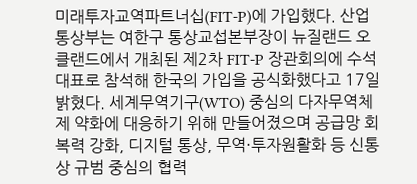미래투자교역파트너십(FIT-P)에 가입했다. 산업통상부는 여한구 통상교섭본부장이 뉴질랜드 오클랜드에서 개최된 제2차 FIT-P 장관회의에 수석대표로 참석해 한국의 가입을 공식화했다고 17일 밝혔다. 세계무역기구(WTO) 중심의 다자무역체제 약화에 대응하기 위해 만들어졌으며 공급망 회복력 강화, 디지털 통상, 무역·투자원활화 등 신통상 규범 중심의 협력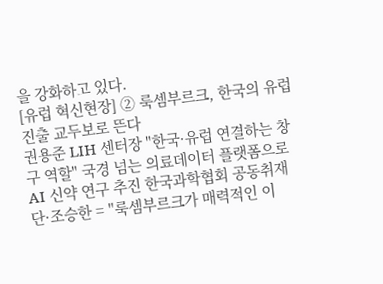을 강화하고 있다.
[유럽 혁신현장] ② 룩셈부르크, 한국의 유럽 진출 교두보로 뜬다
권용준 LIH 센터장 "한국·유럽 연결하는 창구 역할" 국경 넘는 의료데이터 플랫폼으로 AI 신약 연구 추진 한국과학협회 공동취재단·조승한 = "룩셈부르크가 매력적인 이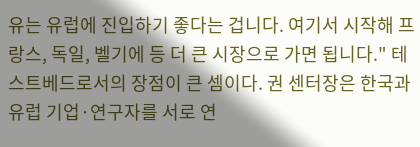유는 유럽에 진입하기 좋다는 겁니다. 여기서 시작해 프랑스, 독일, 벨기에 등 더 큰 시장으로 가면 됩니다." 테스트베드로서의 장점이 큰 셈이다. 권 센터장은 한국과 유럽 기업·연구자를 서로 연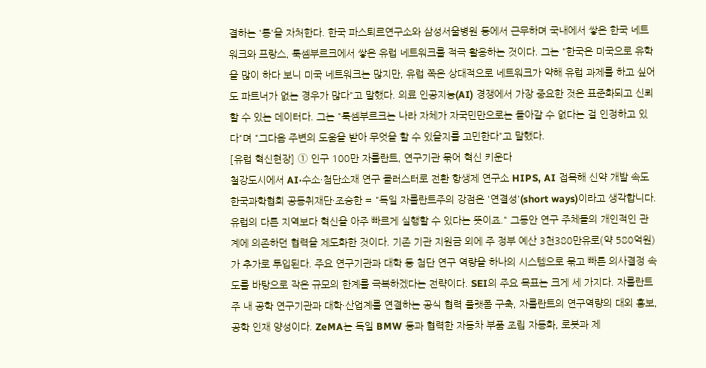결하는 '통'을 자처한다. 한국 파스퇴르연구소와 삼성서울병원 등에서 근무하며 국내에서 쌓은 한국 네트워크와 프랑스, 룩셈부르크에서 쌓은 유럽 네트워크를 적극 활용하는 것이다. 그는 "한국은 미국으로 유학을 많이 하다 보니 미국 네트워크는 많지만, 유럽 쪽은 상대적으로 네트워크가 약해 유럽 과제를 하고 싶어도 파트너가 없는 경우가 많다"고 말했다. 의료 인공지능(AI) 경쟁에서 가장 중요한 것은 표준화되고 신뢰할 수 있는 데이터다. 그는 "룩셈부르크는 나라 자체가 자국민만으로는 돌아갈 수 없다는 걸 인정하고 있다"며 "그다음 주변의 도움을 받아 무엇을 할 수 있을지를 고민한다"고 말했다.
[유럽 혁신현장] ① 인구 100만 자를란트, 연구기관 묶어 혁신 키운다
철강도시에서 AI·수소·첨단소재 연구 클러스터로 전환 항생제 연구소 HIPS, AI 접목해 신약 개발 속도 한국과학협회 공동취재단·조승한 = "독일 자를란트주의 강점은 '연결성'(short ways)이라고 생각합니다. 유럽의 다른 지역보다 혁신을 아주 빠르게 실행할 수 있다는 뜻이죠." 그동안 연구 주체들의 개인적인 관계에 의존하던 협력을 제도화한 것이다. 기존 기관 지원금 외에 주 정부 예산 3천380만유로(약 580억원)가 추가로 투입된다. 주요 연구기관과 대학 등 첨단 연구 역량을 하나의 시스템으로 묶고 빠른 의사결정 속도를 바탕으로 작은 규모의 한계를 극복하겠다는 전략이다. SEI의 주요 목표는 크게 세 가지다. 자를란트주 내 공학 연구기관과 대학·산업계를 연결하는 공식 협력 플랫폼 구축, 자를란트의 연구역량의 대외 홍보, 공학 인재 양성이다. ZeMA는 독일 BMW 등과 협력한 자동차 부품 조립 자동화, 로봇과 제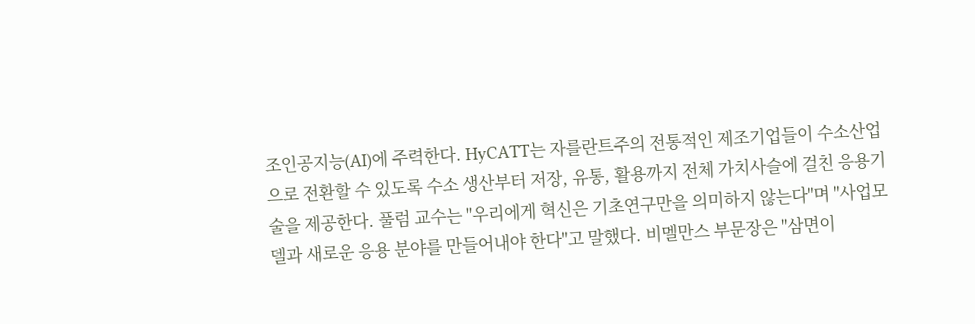조인공지능(AI)에 주력한다. HyCATT는 자를란트주의 전통적인 제조기업들이 수소산업으로 전환할 수 있도록 수소 생산부터 저장, 유통, 활용까지 전체 가치사슬에 걸친 응용기술을 제공한다. 풀럼 교수는 "우리에게 혁신은 기초연구만을 의미하지 않는다"며 "사업모델과 새로운 응용 분야를 만들어내야 한다"고 말했다. 비멜만스 부문장은 "삼면이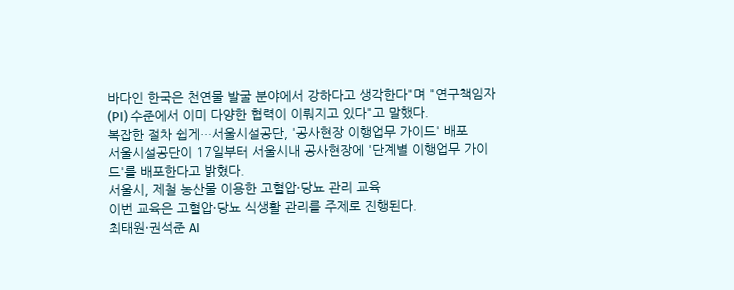바다인 한국은 천연물 발굴 분야에서 강하다고 생각한다"며 "연구책임자(PI) 수준에서 이미 다양한 협력이 이뤄지고 있다"고 말했다.
복잡한 절차 쉽게…서울시설공단, '공사현장 이행업무 가이드' 배포
서울시설공단이 17일부터 서울시내 공사현장에 '단계별 이행업무 가이드'를 배포한다고 밝혔다.
서울시, 제철 농산물 이용한 고혈압·당뇨 관리 교육
이번 교육은 고혈압·당뇨 식생활 관리를 주제로 진행된다.
최태원·권석준 AI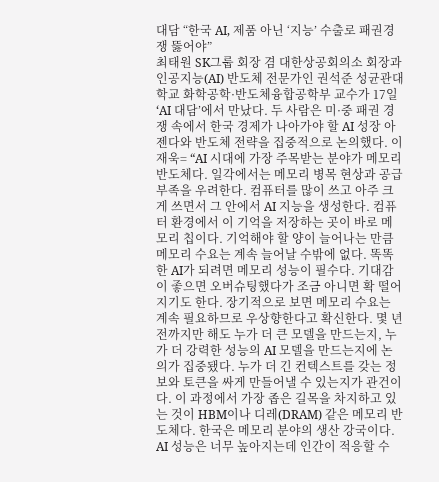대담 “한국 AI, 제품 아닌 ‘지능’ 수출로 패권경쟁 뚫어야”
최태원 SK그룹 회장 겸 대한상공회의소 회장과 인공지능(AI) 반도체 전문가인 권석준 성균관대학교 화학공학·반도체융합공학부 교수가 17일 ‘AI 대담’에서 만났다. 두 사람은 미·중 패권 경쟁 속에서 한국 경제가 나아가야 할 AI 성장 아젠다와 반도체 전략을 집중적으로 논의했다. 이재욱= “AI 시대에 가장 주목받는 분야가 메모리 반도체다. 일각에서는 메모리 병목 현상과 공급 부족을 우려한다. 컴퓨터를 많이 쓰고 아주 크게 쓰면서 그 안에서 AI 지능을 생성한다. 컴퓨터 환경에서 이 기억을 저장하는 곳이 바로 메모리 칩이다. 기억해야 할 양이 늘어나는 만큼 메모리 수요는 계속 늘어날 수밖에 없다. 똑똑한 AI가 되려면 메모리 성능이 필수다. 기대감이 좋으면 오버슈팅했다가 조금 아니면 확 떨어지기도 한다. 장기적으로 보면 메모리 수요는 계속 필요하므로 우상향한다고 확신한다. 몇 년 전까지만 해도 누가 더 큰 모델을 만드는지, 누가 더 강력한 성능의 AI 모델을 만드는지에 논의가 집중됐다. 누가 더 긴 컨텍스트를 갖는 정보와 토큰을 싸게 만들어낼 수 있는지가 관건이다. 이 과정에서 가장 좁은 길목을 차지하고 있는 것이 HBM이나 디레(DRAM) 같은 메모리 반도체다. 한국은 메모리 분야의 생산 강국이다. AI 성능은 너무 높아지는데 인간이 적응할 수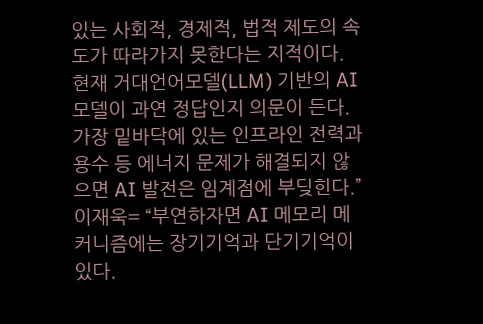있는 사회적, 경제적, 법적 제도의 속도가 따라가지 못한다는 지적이다. 현재 거대언어모델(LLM) 기반의 AI 모델이 과연 정답인지 의문이 든다. 가장 밑바닥에 있는 인프라인 전력과 용수 등 에너지 문제가 해결되지 않으면 AI 발전은 임계점에 부딪힌다.” 이재욱= “부연하자면 AI 메모리 메커니즘에는 장기기억과 단기기억이 있다.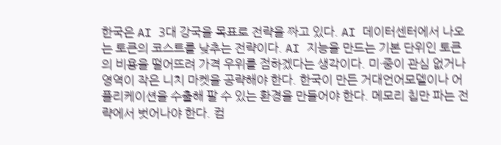한국은 AI 3대 강국을 목표로 전략을 짜고 있다. AI 데이터센터에서 나오는 토큰의 코스트를 낮추는 전략이다. AI 지능을 만드는 기본 단위인 토큰의 비용을 떨어뜨려 가격 우위를 점하겠다는 생각이다. 미·중이 관심 없거나 영역이 작은 니치 마켓을 공략해야 한다. 한국이 만든 거대언어모델이나 어플리케이션을 수출해 팔 수 있는 환경을 만들어야 한다. 메모리 칩만 파는 전략에서 벗어나야 한다. 컴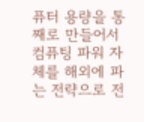퓨터 용량을 통째로 만들어서 컴퓨팅 파워 자체를 해외에 파는 전략으로 전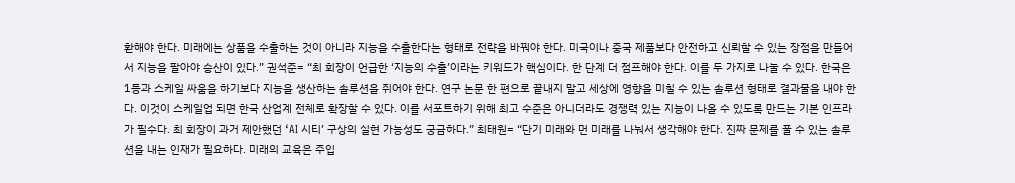환해야 한다. 미래에는 상품을 수출하는 것이 아니라 지능을 수출한다는 형태로 전략을 바꿔야 한다. 미국이나 중국 제품보다 안전하고 신뢰할 수 있는 장점을 만들어서 지능을 팔아야 승산이 있다.” 권석준= “최 회장이 언급한 ‘지능의 수출’이라는 키워드가 핵심이다. 한 단계 더 점프해야 한다. 이를 두 가지로 나눌 수 있다. 한국은 1등과 스케일 싸움을 하기보다 지능을 생산하는 솔루션을 쥐어야 한다. 연구 논문 한 편으로 끝내지 말고 세상에 영향을 미칠 수 있는 솔루션 형태로 결과물을 내야 한다. 이것이 스케일업 되면 한국 산업계 전체로 확장할 수 있다. 이를 서포트하기 위해 최고 수준은 아니더라도 경쟁력 있는 지능이 나올 수 있도록 만드는 기본 인프라가 필수다. 최 회장이 과거 제안했던 ‘AI 시티’ 구상의 실현 가능성도 궁금하다.” 최태원= “단기 미래와 먼 미래를 나눠서 생각해야 한다. 진짜 문제를 풀 수 있는 솔루션을 내는 인재가 필요하다. 미래의 교육은 주입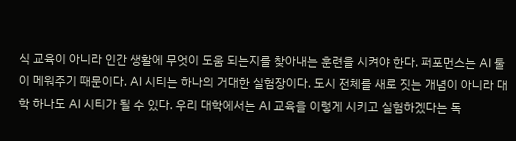식 교육이 아니라 인간 생활에 무엇이 도움 되는지를 찾아내는 훈련을 시켜야 한다. 퍼포먼스는 AI 툴이 메워주기 때문이다. AI 시티는 하나의 거대한 실험장이다. 도시 전체를 새로 짓는 개념이 아니라 대학 하나도 AI 시티가 될 수 있다. 우리 대학에서는 AI 교육을 이렇게 시키고 실험하겠다는 독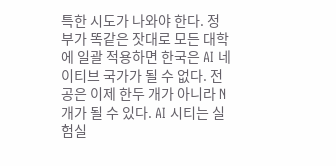특한 시도가 나와야 한다. 정부가 똑같은 잣대로 모든 대학에 일괄 적용하면 한국은 AI 네이티브 국가가 될 수 없다. 전공은 이제 한두 개가 아니라 N개가 될 수 있다. AI 시티는 실험실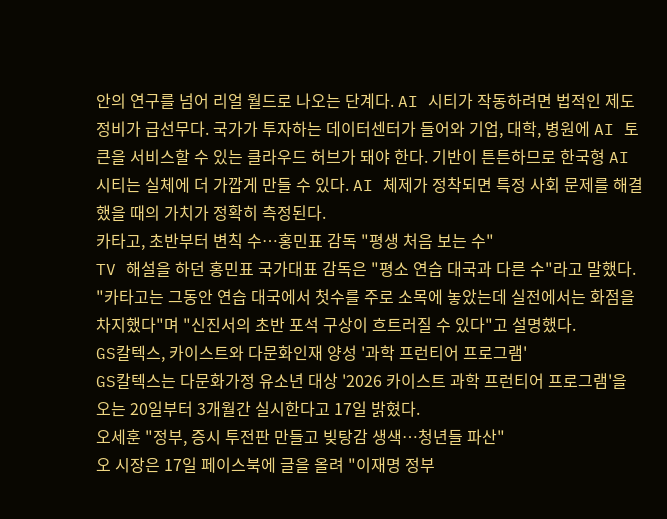안의 연구를 넘어 리얼 월드로 나오는 단계다. AI 시티가 작동하려면 법적인 제도 정비가 급선무다. 국가가 투자하는 데이터센터가 들어와 기업, 대학, 병원에 AI 토큰을 서비스할 수 있는 클라우드 허브가 돼야 한다. 기반이 튼튼하므로 한국형 AI 시티는 실체에 더 가깝게 만들 수 있다. AI 체제가 정착되면 특정 사회 문제를 해결했을 때의 가치가 정확히 측정된다.
카타고, 초반부터 변칙 수…홍민표 감독 "평생 처음 보는 수"
TV 해설을 하던 홍민표 국가대표 감독은 "평소 연습 대국과 다른 수"라고 말했다. "카타고는 그동안 연습 대국에서 첫수를 주로 소목에 놓았는데 실전에서는 화점을 차지했다"며 "신진서의 초반 포석 구상이 흐트러질 수 있다"고 설명했다.
GS칼텍스, 카이스트와 다문화인재 양성 '과학 프런티어 프로그램'
GS칼텍스는 다문화가정 유소년 대상 '2026 카이스트 과학 프런티어 프로그램'을 오는 20일부터 3개월간 실시한다고 17일 밝혔다.
오세훈 "정부, 증시 투전판 만들고 빚탕감 생색…청년들 파산"
오 시장은 17일 페이스북에 글을 올려 "이재명 정부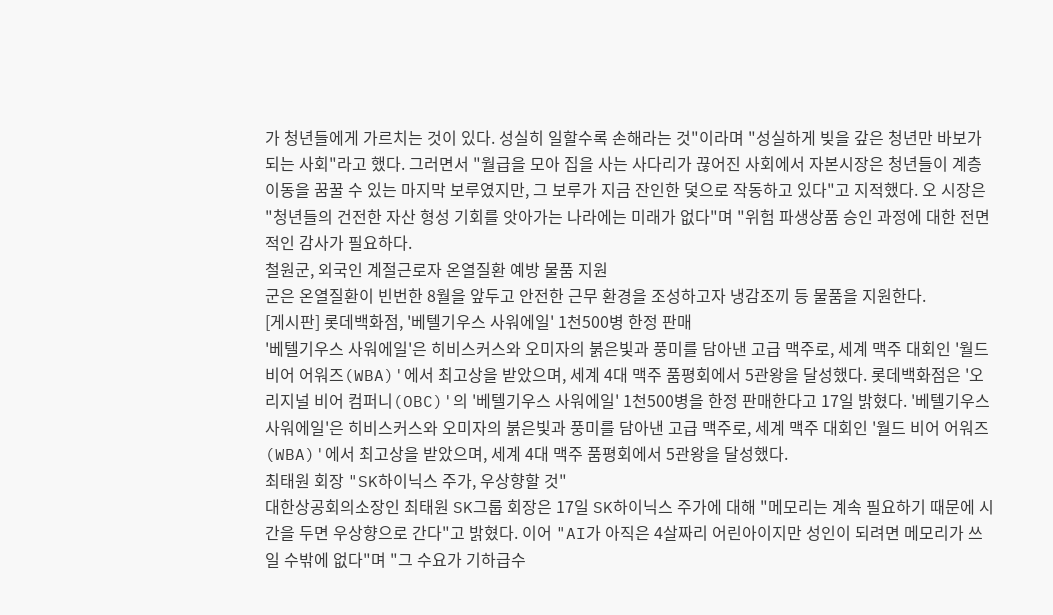가 청년들에게 가르치는 것이 있다. 성실히 일할수록 손해라는 것"이라며 "성실하게 빚을 갚은 청년만 바보가 되는 사회"라고 했다. 그러면서 "월급을 모아 집을 사는 사다리가 끊어진 사회에서 자본시장은 청년들이 계층 이동을 꿈꿀 수 있는 마지막 보루였지만, 그 보루가 지금 잔인한 덫으로 작동하고 있다"고 지적했다. 오 시장은 "청년들의 건전한 자산 형성 기회를 앗아가는 나라에는 미래가 없다"며 "위험 파생상품 승인 과정에 대한 전면적인 감사가 필요하다.
철원군, 외국인 계절근로자 온열질환 예방 물품 지원
군은 온열질환이 빈번한 8월을 앞두고 안전한 근무 환경을 조성하고자 냉감조끼 등 물품을 지원한다.
[게시판] 롯데백화점, '베텔기우스 사워에일' 1천500병 한정 판매
'베텔기우스 사워에일'은 히비스커스와 오미자의 붉은빛과 풍미를 담아낸 고급 맥주로, 세계 맥주 대회인 '월드 비어 어워즈(WBA)'에서 최고상을 받았으며, 세계 4대 맥주 품평회에서 5관왕을 달성했다. 롯데백화점은 '오리지널 비어 컴퍼니(OBC)'의 '베텔기우스 사워에일' 1천500병을 한정 판매한다고 17일 밝혔다. '베텔기우스 사워에일'은 히비스커스와 오미자의 붉은빛과 풍미를 담아낸 고급 맥주로, 세계 맥주 대회인 '월드 비어 어워즈(WBA)'에서 최고상을 받았으며, 세계 4대 맥주 품평회에서 5관왕을 달성했다.
최태원 회장 "SK하이닉스 주가, 우상향할 것"
대한상공회의소장인 최태원 SK그룹 회장은 17일 SK하이닉스 주가에 대해 "메모리는 계속 필요하기 때문에 시간을 두면 우상향으로 간다"고 밝혔다. 이어 "AI가 아직은 4살짜리 어린아이지만 성인이 되려면 메모리가 쓰일 수밖에 없다"며 "그 수요가 기하급수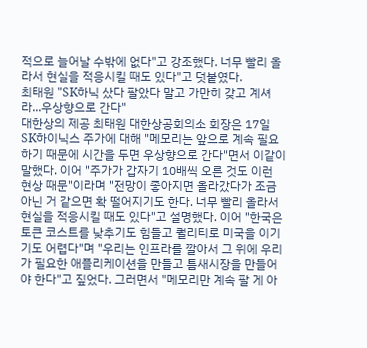적으로 늘어날 수밖에 없다"고 강조했다. 너무 빨리 올라서 현실을 적응시킬 때도 있다"고 덧붙였다.
최태원 "SK하닉 샀다 팔았다 말고 가만히 갖고 계셔라...우상향으로 간다"
대한상의 제공 최태원 대한상공회의소 회장은 17일 SK하이닉스 주가에 대해 "메모리는 앞으로 계속 필요하기 때문에 시간을 두면 우상향으로 간다"면서 이같이 말했다. 이어 "주가가 갑자기 10배씩 오른 것도 이런 현상 때문"이라며 "전망이 좋아지면 올라갔다가 조금 아닌 거 같으면 확 떨어지기도 한다. 너무 빨리 올라서 현실을 적응시킬 때도 있다"고 설명했다. 이어 "한국은 토큰 코스트를 낮추기도 힘들고 퀄리티로 미국을 이기기도 어렵다"며 "우리는 인프라를 깔아서 그 위에 우리가 필요한 애플리케이션을 만들고 틈새시장을 만들어야 한다"고 짚었다. 그러면서 "메모리만 계속 팔 게 아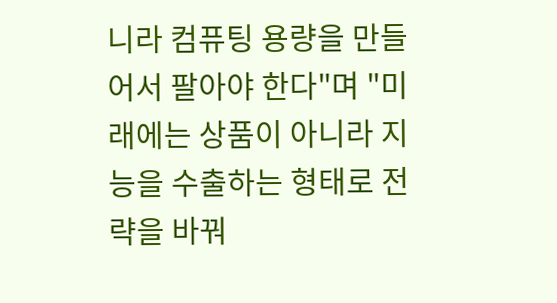니라 컴퓨팅 용량을 만들어서 팔아야 한다"며 "미래에는 상품이 아니라 지능을 수출하는 형태로 전략을 바꿔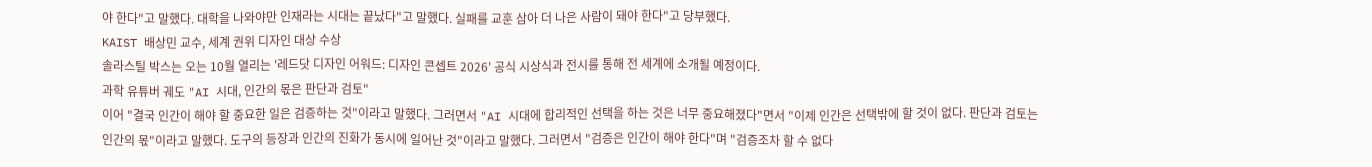야 한다"고 말했다. 대학을 나와야만 인재라는 시대는 끝났다"고 말했다. 실패를 교훈 삼아 더 나은 사람이 돼야 한다"고 당부했다.
KAIST 배상민 교수, 세계 권위 디자인 대상 수상
솔라스틸 박스는 오는 10월 열리는 '레드닷 디자인 어워드: 디자인 콘셉트 2026' 공식 시상식과 전시를 통해 전 세계에 소개될 예정이다.
과학 유튜버 궤도 "AI 시대, 인간의 몫은 판단과 검토"
이어 "결국 인간이 해야 할 중요한 일은 검증하는 것"이라고 말했다. 그러면서 "AI 시대에 합리적인 선택을 하는 것은 너무 중요해졌다"면서 "이제 인간은 선택밖에 할 것이 없다. 판단과 검토는 인간의 몫"이라고 말했다. 도구의 등장과 인간의 진화가 동시에 일어난 것"이라고 말했다. 그러면서 "검증은 인간이 해야 한다"며 "검증조차 할 수 없다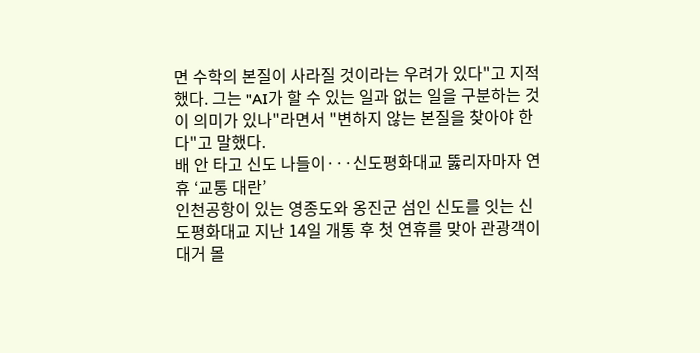면 수학의 본질이 사라질 것이라는 우려가 있다"고 지적했다. 그는 "AI가 할 수 있는 일과 없는 일을 구분하는 것이 의미가 있나"라면서 "변하지 않는 본질을 찾아야 한다"고 말했다.
배 안 타고 신도 나들이···신도평화대교 뚫리자마자 연휴 ‘교통 대란’
인천공항이 있는 영종도와 옹진군 섬인 신도를 잇는 신도평화대교 지난 14일 개통 후 첫 연휴를 맞아 관광객이 대거 몰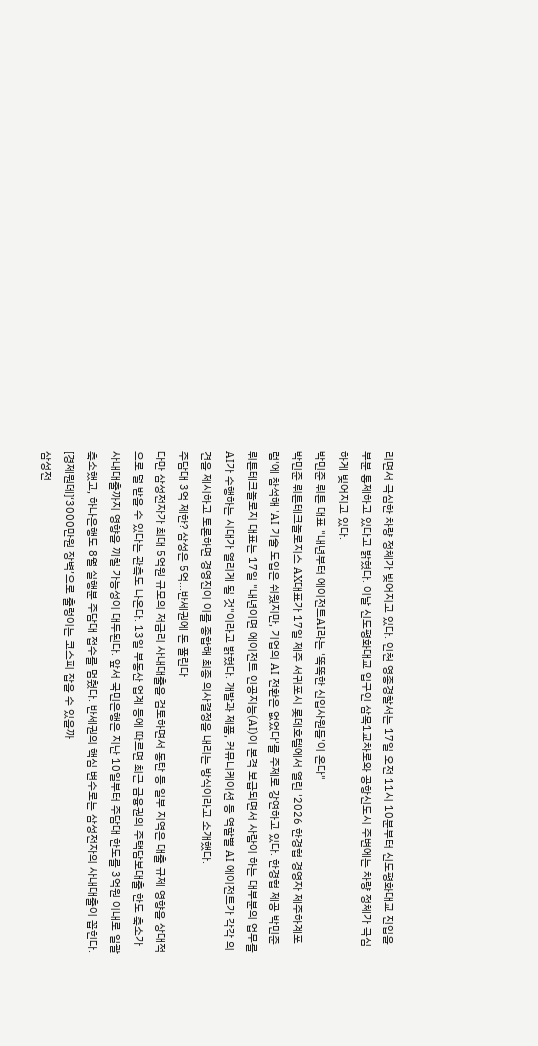리면서 극심한 차량 정체가 빚어지고 있다. 인천 영종경찰서는 17일 오전 11시 10분부터 신도평화대교 진입을 부분 통제하고 있다고 밝혔다. 이날 신도평화대교 입구인 삼목1교차로와 공항신도시 주변에는 차량 정체가 극심하게 빚어지고 있다.
박민준 뤼튼 대표 "내년부터 에이전트AI라는 '똑똑한 신입사원들'이 온다"
박민준 뤼튼테크놀로지스 AX대표가 17일 제주 서귀포시 롯데호텔에서 열린 '2026 한경협 경영자 제주하계포럼'에 참석해 'AI 기술 도입은 쉬웠지만, 기업의 AI 전환은 없었다'를 주제로 강연하고 있다. 한경협 제공 박민준 뤼튼테크놀로지 대표는 17일 "내년이면 에이전트 인공지능(AI)이 본격 보급되면서 사람이 하는 대부분의 업무를 AI가 수행하는 시대가 열리게 될 것"이라고 밝혔다. 개발과 제품, 커뮤니케이션 등 역할별 AI 에이전트가 각각 의견을 제시하고 토론하면 경영진이 이를 종합해 최종 의사결정을 내리는 방식이라고 소개했다.
주담대 3억 제한? 삼성은 5억...반세권에 돈 풀린다
다만 삼성전자가 최대 5억원 규모의 저금리 사내대출을 검토하면서 동탄 등 일부 지역은 대출 규제 영향을 상대적으로 덜 받을 수 있다는 관측도 나온다. 13일 부동산 업계 등에 따르면 최근 금융권의 주택담보대출 한도 축소가 사내대출까지 영향을 끼칠 가능성이 대두된다. 앞서 국민은행은 지난 10일부터 주담대 한도를 3억원 이내로 일괄 축소했고, 하나은행도 8월 실행분 주담대 접수를 멈췄다. 반세권의 핵심 변수로는 삼성전자의 사내대출이 꼽힌다.
[경제뭔데]‘3000만원 장벽’으로 출렁이는 코스피 잡을 수 있을까
삼성전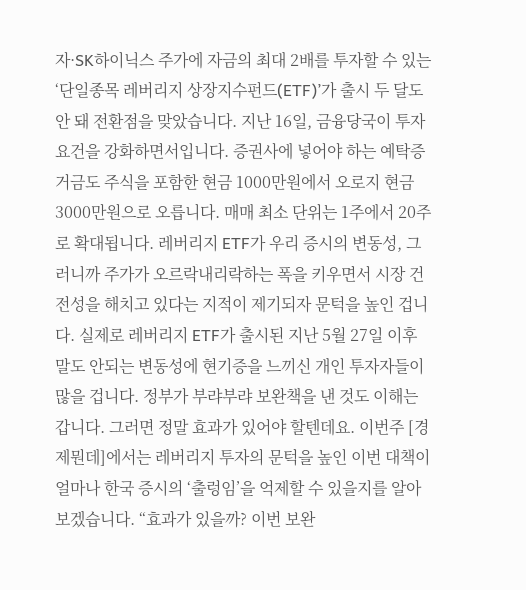자·SK하이닉스 주가에 자금의 최대 2배를 투자할 수 있는 ‘단일종목 레버리지 상장지수펀드(ETF)’가 출시 두 달도 안 돼 전환점을 맞았습니다. 지난 16일, 금융당국이 투자 요건을 강화하면서입니다. 증권사에 넣어야 하는 예탁증거금도 주식을 포함한 현금 1000만원에서 오로지 현금 3000만원으로 오릅니다. 매매 최소 단위는 1주에서 20주로 확대됩니다. 레버리지 ETF가 우리 증시의 변동성, 그러니까 주가가 오르락내리락하는 폭을 키우면서 시장 건전성을 해치고 있다는 지적이 제기되자 문턱을 높인 겁니다. 실제로 레버리지 ETF가 출시된 지난 5월 27일 이후 말도 안되는 변동성에 현기증을 느끼신 개인 투자자들이 많을 겁니다. 정부가 부랴부랴 보완책을 낸 것도 이해는 갑니다. 그러면 정말 효과가 있어야 할텐데요. 이번주 [경제뭔데]에서는 레버리지 투자의 문턱을 높인 이번 대책이 얼마나 한국 증시의 ‘출렁임’을 억제할 수 있을지를 알아보겠습니다. “효과가 있을까? 이번 보완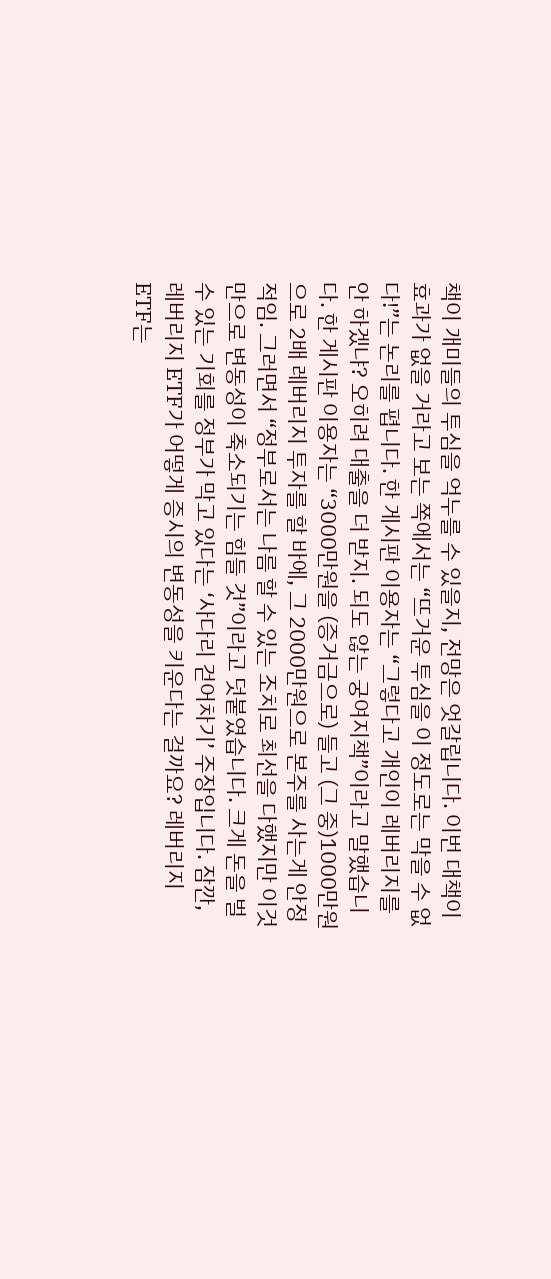책이 개미들의 투심을 억누를 수 있을지, 전망은 엇갈립니다. 이번 대책이 효과가 없을 거라고 보는 쪽에서는 “뜨거운 투심을 이 정도로는 막을 수 없다!”는 논리를 폅니다. 한 게시판 이용자는 “그렇다고 개인이 레버리지를 안 하겠냐? 오히려 대출을 더 받지. 되도 않는 궁여지책”이라고 말했습니다. 한 게시판 이용자는 “3000만원을 (증거금으로) 들고 (그 중)1000만원으로 2배 레버리지 투자를 할 바에, 그 2000만원으로 본주를 사는게 안정적임. 그러면서 “정부로서는 나름 할 수 있는 조치로 최선을 다했지만 이것만으로 변동성이 축소되기는 힘들 것”이라고 덧붙였습니다. 크게 돈을 벌 수 있는 기회를 정부가 막고 있다는 ‘사다리 걷어차기’ 주장입니다. 잠깐, 레버리지 ETF가 어떻게 증시의 변동성을 키운다는 걸까요? 레버리지 ETF는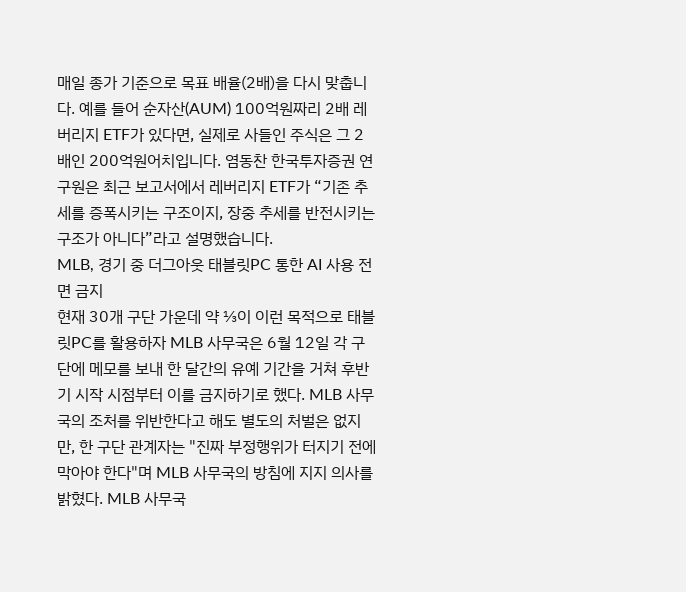매일 종가 기준으로 목표 배율(2배)을 다시 맞춥니다. 예를 들어 순자산(AUM) 100억원짜리 2배 레버리지 ETF가 있다면, 실제로 사들인 주식은 그 2배인 200억원어치입니다. 염동찬 한국투자증권 연구원은 최근 보고서에서 레버리지 ETF가 “기존 추세를 증폭시키는 구조이지, 장중 추세를 반전시키는 구조가 아니다”라고 설명했습니다.
MLB, 경기 중 더그아웃 태블릿PC 통한 AI 사용 전면 금지
현재 30개 구단 가운데 약 ⅓이 이런 목적으로 태블릿PC를 활용하자 MLB 사무국은 6월 12일 각 구단에 메모를 보내 한 달간의 유예 기간을 거쳐 후반기 시작 시점부터 이를 금지하기로 했다. MLB 사무국의 조처를 위반한다고 해도 별도의 처벌은 없지만, 한 구단 관계자는 "진짜 부정행위가 터지기 전에 막아야 한다"며 MLB 사무국의 방침에 지지 의사를 밝혔다. MLB 사무국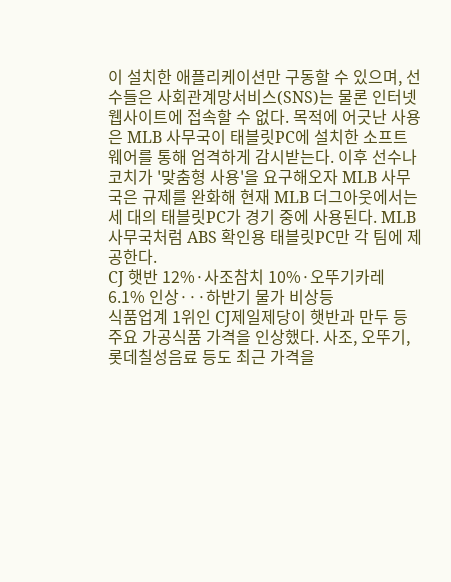이 설치한 애플리케이션만 구동할 수 있으며, 선수들은 사회관계망서비스(SNS)는 물론 인터넷 웹사이트에 접속할 수 없다. 목적에 어긋난 사용은 MLB 사무국이 태블릿PC에 설치한 소프트웨어를 통해 엄격하게 감시받는다. 이후 선수나 코치가 '맞춤형 사용'을 요구해오자 MLB 사무국은 규제를 완화해 현재 MLB 더그아웃에서는 세 대의 태블릿PC가 경기 중에 사용된다. MLB 사무국처럼 ABS 확인용 태블릿PC만 각 팀에 제공한다.
CJ 햇반 12%·사조참치 10%·오뚜기카레 6.1% 인상···하반기 물가 비상등
식품업계 1위인 CJ제일제당이 햇반과 만두 등 주요 가공식품 가격을 인상했다. 사조, 오뚜기, 롯데칠성음료 등도 최근 가격을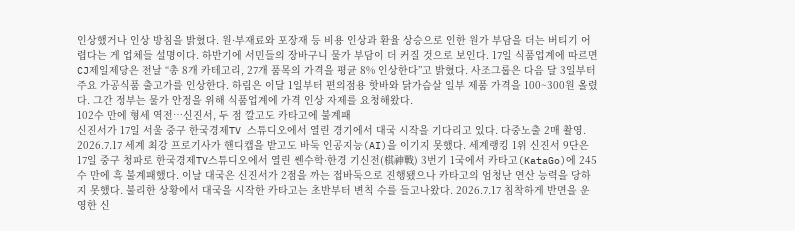인상했거나 인상 방침을 밝혔다. 원·부재료와 포장재 등 비용 인상과 환율 상승으로 인한 원가 부담을 더는 버티기 어렵다는 게 업체들 설명이다. 하반기에 서민들의 장바구니 물가 부담이 더 커질 것으로 보인다. 17일 식품업계에 따르면 CJ제일제당은 전날 “총 8개 카테고리, 27개 품목의 가격을 평균 8% 인상한다”고 밝혔다. 사조그룹은 다음 달 3일부터 주요 가공식품 출고가를 인상한다. 하림은 이달 1일부터 편의점용 핫바와 닭가슴살 일부 제품 가격을 100~300원 올렸다. 그간 정부는 물가 안정을 위해 식품업계에 가격 인상 자제를 요청해왔다.
102수 만에 형세 역전…신진서, 두 점 깔고도 카타고에 불계패
신진서가 17일 서울 중구 한국경제TV 스튜디오에서 열린 경기에서 대국 시작을 기다리고 있다. 다중노출 2매 촬영. 2026.7.17 세계 최강 프로기사가 핸디캡을 받고도 바둑 인공지능(AI)을 이기지 못했다. 세계랭킹 1위 신진서 9단은 17일 중구 청파로 한국경제TV스튜디오에서 열린 쎈수학·한경 기신전(棋神戰) 3번기 1국에서 카타고(KataGo)에 245수 만에 흑 불계패했다. 이날 대국은 신진서가 2점을 까는 접바둑으로 진행됐으나 카타고의 엄청난 연산 능력을 당하지 못했다. 불리한 상황에서 대국을 시작한 카타고는 초반부터 변칙 수를 들고나왔다. 2026.7.17 침착하게 반면을 운영한 신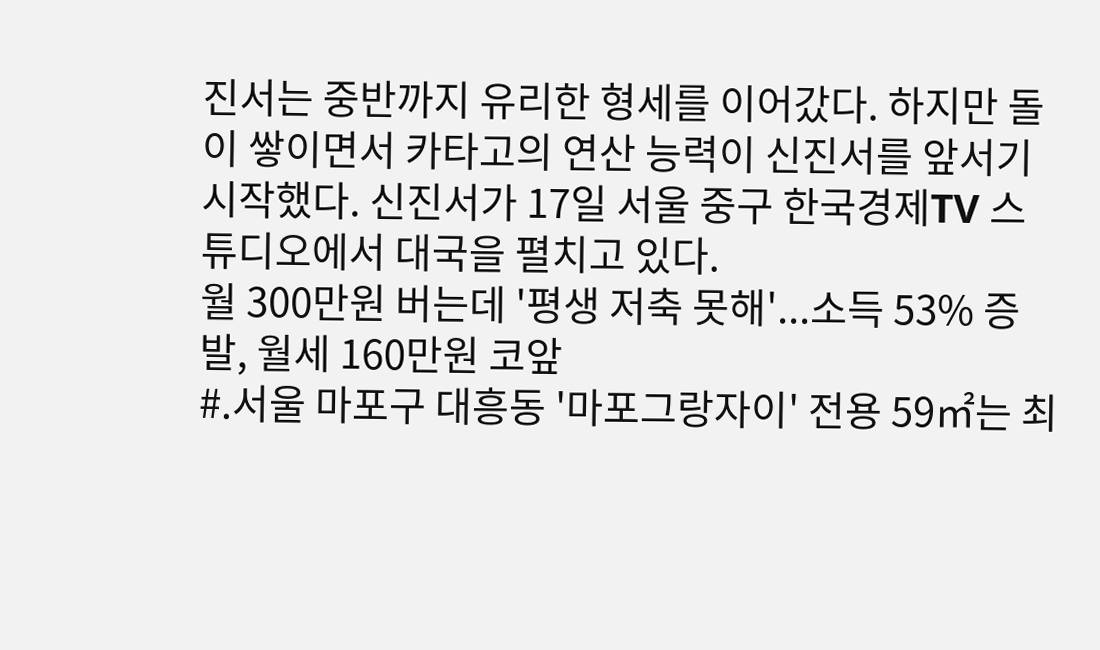진서는 중반까지 유리한 형세를 이어갔다. 하지만 돌이 쌓이면서 카타고의 연산 능력이 신진서를 앞서기 시작했다. 신진서가 17일 서울 중구 한국경제TV 스튜디오에서 대국을 펼치고 있다.
월 300만원 버는데 '평생 저축 못해'...소득 53% 증발, 월세 160만원 코앞
#.서울 마포구 대흥동 '마포그랑자이' 전용 59㎡는 최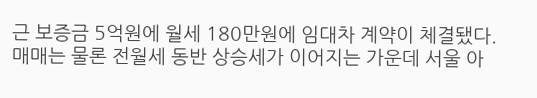근 보증금 5억원에 월세 180만원에 임대차 계약이 체결됐다. 매매는 물론 전월세 동반 상승세가 이어지는 가운데 서울 아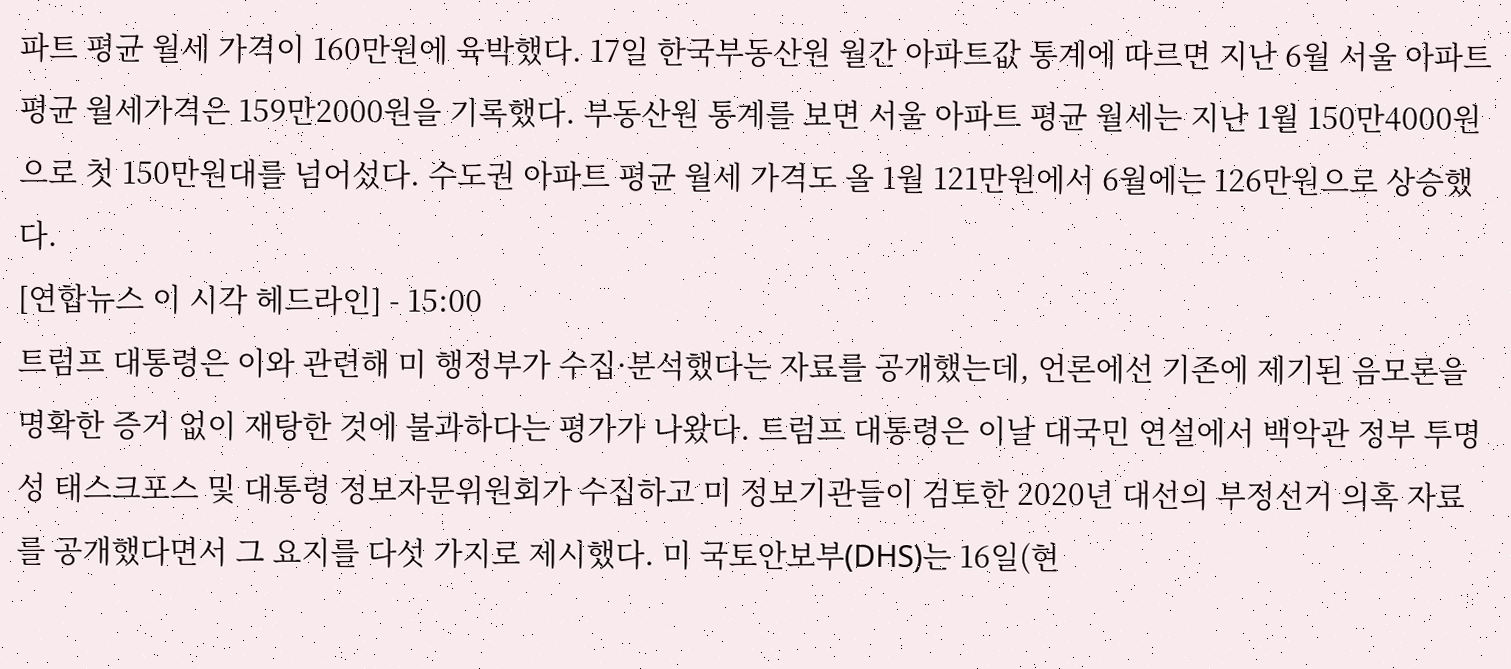파트 평균 월세 가격이 160만원에 육박했다. 17일 한국부동산원 월간 아파트값 통계에 따르면 지난 6월 서울 아파트 평균 월세가격은 159만2000원을 기록했다. 부동산원 통계를 보면 서울 아파트 평균 월세는 지난 1월 150만4000원으로 첫 150만원대를 넘어섰다. 수도권 아파트 평균 월세 가격도 올 1월 121만원에서 6월에는 126만원으로 상승했다.
[연합뉴스 이 시각 헤드라인] - 15:00
트럼프 대통령은 이와 관련해 미 행정부가 수집·분석했다는 자료를 공개했는데, 언론에선 기존에 제기된 음모론을 명확한 증거 없이 재탕한 것에 불과하다는 평가가 나왔다. 트럼프 대통령은 이날 대국민 연설에서 백악관 정부 투명성 태스크포스 및 대통령 정보자문위원회가 수집하고 미 정보기관들이 검토한 2020년 대선의 부정선거 의혹 자료를 공개했다면서 그 요지를 다섯 가지로 제시했다. 미 국토안보부(DHS)는 16일(현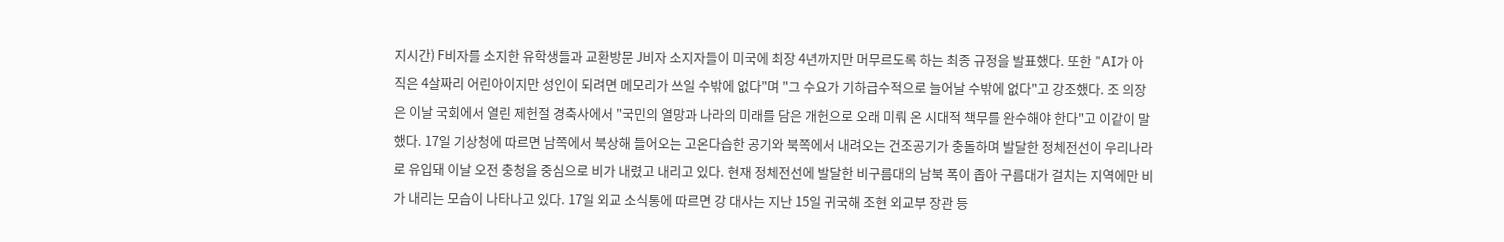지시간) F비자를 소지한 유학생들과 교환방문 J비자 소지자들이 미국에 최장 4년까지만 머무르도록 하는 최종 규정을 발표했다. 또한 "AI가 아직은 4살짜리 어린아이지만 성인이 되려면 메모리가 쓰일 수밖에 없다"며 "그 수요가 기하급수적으로 늘어날 수밖에 없다"고 강조했다. 조 의장은 이날 국회에서 열린 제헌절 경축사에서 "국민의 열망과 나라의 미래를 담은 개헌으로 오래 미뤄 온 시대적 책무를 완수해야 한다"고 이같이 말했다. 17일 기상청에 따르면 남쪽에서 북상해 들어오는 고온다습한 공기와 북쪽에서 내려오는 건조공기가 충돌하며 발달한 정체전선이 우리나라로 유입돼 이날 오전 충청을 중심으로 비가 내렸고 내리고 있다. 현재 정체전선에 발달한 비구름대의 남북 폭이 좁아 구름대가 걸치는 지역에만 비가 내리는 모습이 나타나고 있다. 17일 외교 소식통에 따르면 강 대사는 지난 15일 귀국해 조현 외교부 장관 등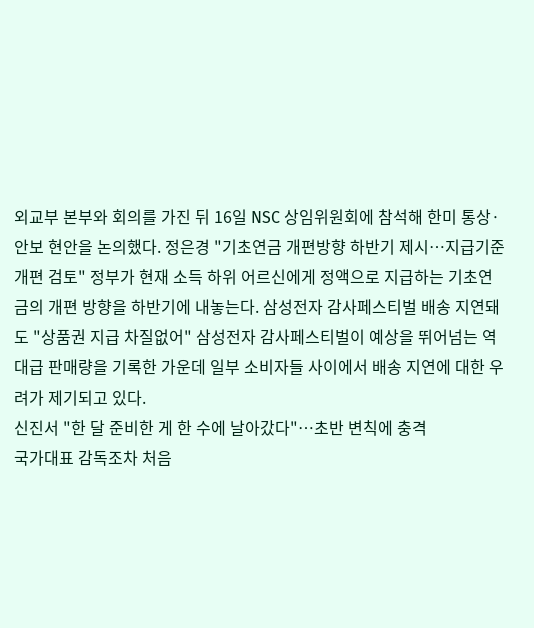외교부 본부와 회의를 가진 뒤 16일 NSC 상임위원회에 참석해 한미 통상·안보 현안을 논의했다. 정은경 "기초연금 개편방향 하반기 제시…지급기준 개편 검토" 정부가 현재 소득 하위 어르신에게 정액으로 지급하는 기초연금의 개편 방향을 하반기에 내놓는다. 삼성전자 감사페스티벌 배송 지연돼도 "상품권 지급 차질없어" 삼성전자 감사페스티벌이 예상을 뛰어넘는 역대급 판매량을 기록한 가운데 일부 소비자들 사이에서 배송 지연에 대한 우려가 제기되고 있다.
신진서 "한 달 준비한 게 한 수에 날아갔다"…초반 변칙에 충격
국가대표 감독조차 처음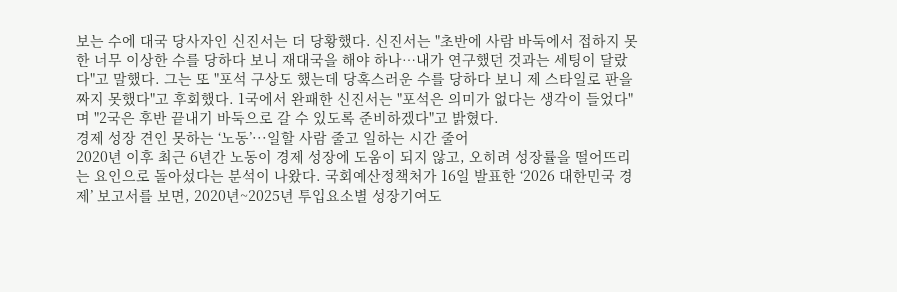보는 수에 대국 당사자인 신진서는 더 당황했다. 신진서는 "초반에 사람 바둑에서 접하지 못한 너무 이상한 수를 당하다 보니 재대국을 해야 하나…내가 연구했던 것과는 세팅이 달랐다"고 말했다. 그는 또 "포석 구상도 했는데 당혹스러운 수를 당하다 보니 제 스타일로 판을 짜지 못했다"고 후회했다. 1국에서 완패한 신진서는 "포석은 의미가 없다는 생각이 들었다"며 "2국은 후반 끝내기 바둑으로 갈 수 있도록 준비하겠다"고 밝혔다.
경제 성장 견인 못하는 ‘노동’···일할 사람 줄고 일하는 시간 줄어
2020년 이후 최근 6년간 노동이 경제 성장에 도움이 되지 않고, 오히려 성장률을 떨어뜨리는 요인으로 돌아섰다는 분석이 나왔다. 국회예산정책처가 16일 발표한 ‘2026 대한민국 경제’ 보고서를 보면, 2020년~2025년 투입요소별 성장기여도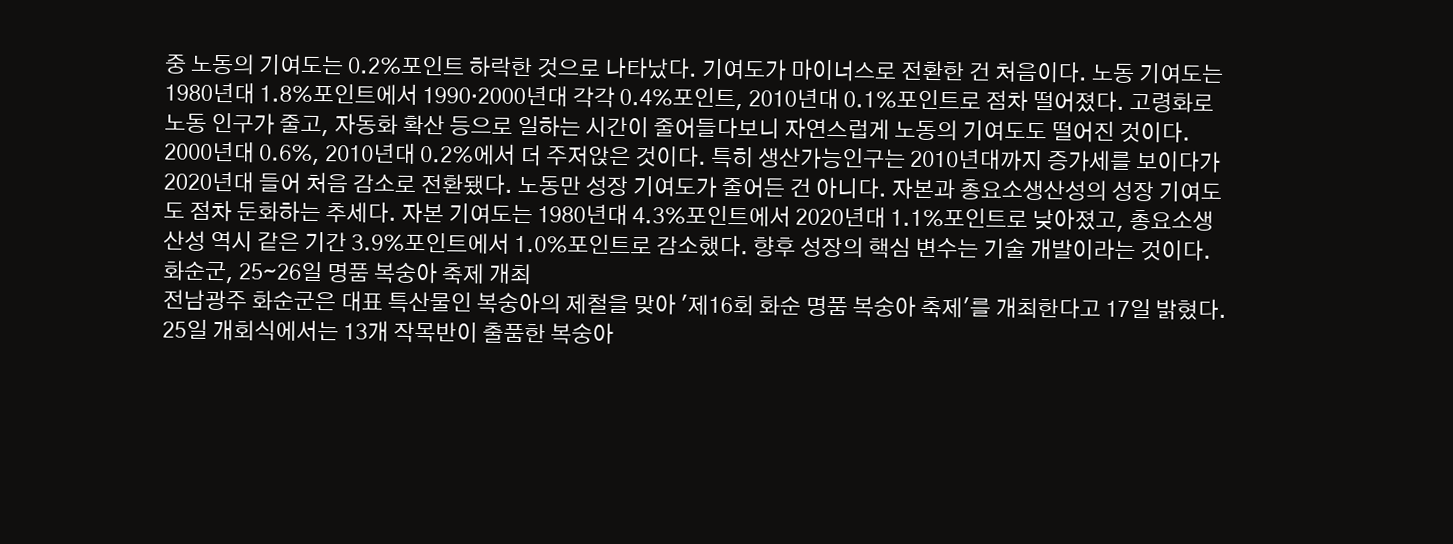중 노동의 기여도는 0.2%포인트 하락한 것으로 나타났다. 기여도가 마이너스로 전환한 건 처음이다. 노동 기여도는 1980년대 1.8%포인트에서 1990·2000년대 각각 0.4%포인트, 2010년대 0.1%포인트로 점차 떨어졌다. 고령화로 노동 인구가 줄고, 자동화 확산 등으로 일하는 시간이 줄어들다보니 자연스럽게 노동의 기여도도 떨어진 것이다. 2000년대 0.6%, 2010년대 0.2%에서 더 주저앉은 것이다. 특히 생산가능인구는 2010년대까지 증가세를 보이다가 2020년대 들어 처음 감소로 전환됐다. 노동만 성장 기여도가 줄어든 건 아니다. 자본과 총요소생산성의 성장 기여도도 점차 둔화하는 추세다. 자본 기여도는 1980년대 4.3%포인트에서 2020년대 1.1%포인트로 낮아졌고, 총요소생산성 역시 같은 기간 3.9%포인트에서 1.0%포인트로 감소했다. 향후 성장의 핵심 변수는 기술 개발이라는 것이다.
화순군, 25∼26일 명품 복숭아 축제 개최
전남광주 화순군은 대표 특산물인 복숭아의 제철을 맞아 '제16회 화순 명품 복숭아 축제'를 개최한다고 17일 밝혔다. 25일 개회식에서는 13개 작목반이 출품한 복숭아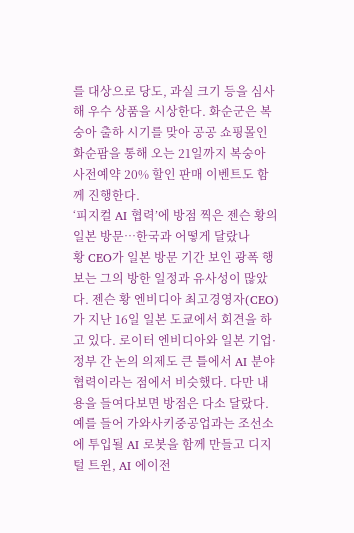를 대상으로 당도, 과실 크기 등을 심사해 우수 상품을 시상한다. 화순군은 복숭아 출하 시기를 맞아 공공 쇼핑몰인 화순팜을 통해 오는 21일까지 복숭아 사전예약 20% 할인 판매 이벤트도 함께 진행한다.
‘피지컬 AI 협력’에 방점 찍은 젠슨 황의 일본 방문…한국과 어떻게 달랐나
황 CEO가 일본 방문 기간 보인 광폭 행보는 그의 방한 일정과 유사성이 많았다. 젠슨 황 엔비디아 최고경영자(CEO)가 지난 16일 일본 도쿄에서 회견을 하고 있다. 로이터 엔비디아와 일본 기업·정부 간 논의 의제도 큰 틀에서 AI 분야 협력이라는 점에서 비슷했다. 다만 내용을 들여다보면 방점은 다소 달랐다. 예를 들어 가와사키중공업과는 조선소에 투입될 AI 로봇을 함께 만들고 디지털 트윈, AI 에이전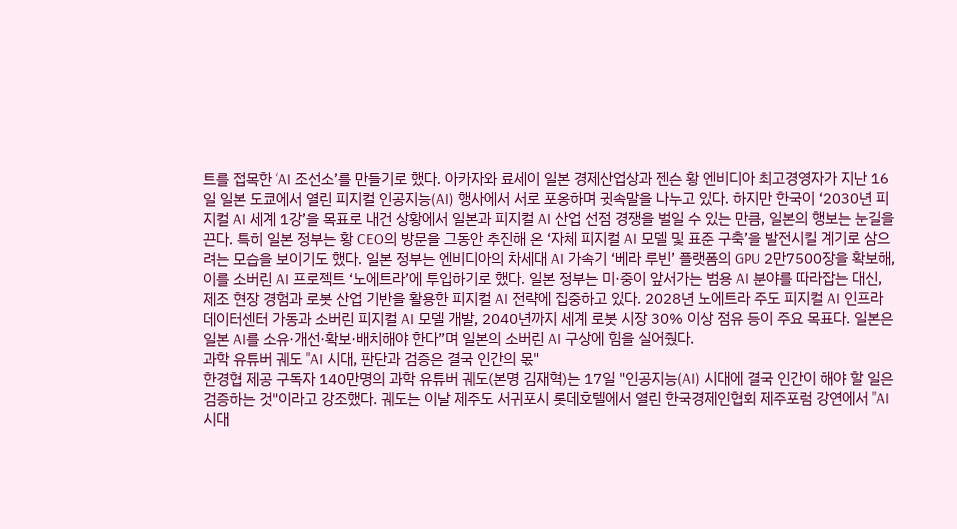트를 접목한 ‘AI 조선소’를 만들기로 했다. 아카자와 료세이 일본 경제산업상과 젠슨 황 엔비디아 최고경영자가 지난 16일 일본 도쿄에서 열린 피지컬 인공지능(AI) 행사에서 서로 포옹하며 귓속말을 나누고 있다. 하지만 한국이 ‘2030년 피지컬 AI 세계 1강’을 목표로 내건 상황에서 일본과 피지컬 AI 산업 선점 경쟁을 벌일 수 있는 만큼, 일본의 행보는 눈길을 끈다. 특히 일본 정부는 황 CEO의 방문을 그동안 추진해 온 ‘자체 피지컬 AI 모델 및 표준 구축’을 발전시킬 계기로 삼으려는 모습을 보이기도 했다. 일본 정부는 엔비디아의 차세대 AI 가속기 ‘베라 루빈’ 플랫폼의 GPU 2만7500장을 확보해, 이를 소버린 AI 프로젝트 ‘노에트라’에 투입하기로 했다. 일본 정부는 미·중이 앞서가는 범용 AI 분야를 따라잡는 대신, 제조 현장 경험과 로봇 산업 기반을 활용한 피지컬 AI 전략에 집중하고 있다. 2028년 노에트라 주도 피지컬 AI 인프라 데이터센터 가동과 소버린 피지컬 AI 모델 개발, 2040년까지 세계 로봇 시장 30% 이상 점유 등이 주요 목표다. 일본은 일본 AI를 소유·개선·확보·배치해야 한다”며 일본의 소버린 AI 구상에 힘을 실어줬다.
과학 유튜버 궤도 "AI 시대, 판단과 검증은 결국 인간의 몫"
한경협 제공 구독자 140만명의 과학 유튜버 궤도(본명 김재혁)는 17일 "인공지능(AI) 시대에 결국 인간이 해야 할 일은 검증하는 것"이라고 강조했다. 궤도는 이날 제주도 서귀포시 롯데호텔에서 열린 한국경제인협회 제주포럼 강연에서 "AI 시대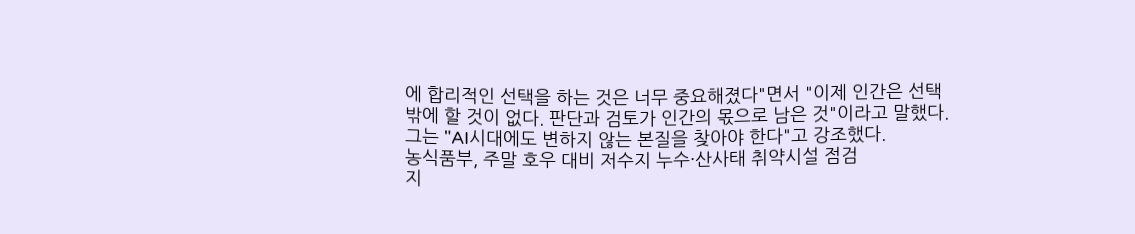에 합리적인 선택을 하는 것은 너무 중요해졌다"면서 "이제 인간은 선택밖에 할 것이 없다. 판단과 검토가 인간의 몫으로 남은 것"이라고 말했다. 그는 "AI시대에도 변하지 않는 본질을 찾아야 한다"고 강조했다.
농식품부, 주말 호우 대비 저수지 누수·산사태 취약시설 점검
지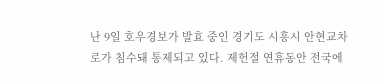난 9일 호우경보가 발효 중인 경기도 시흥시 안현교차로가 침수돼 통제되고 있다. 제헌절 연휴동안 전국에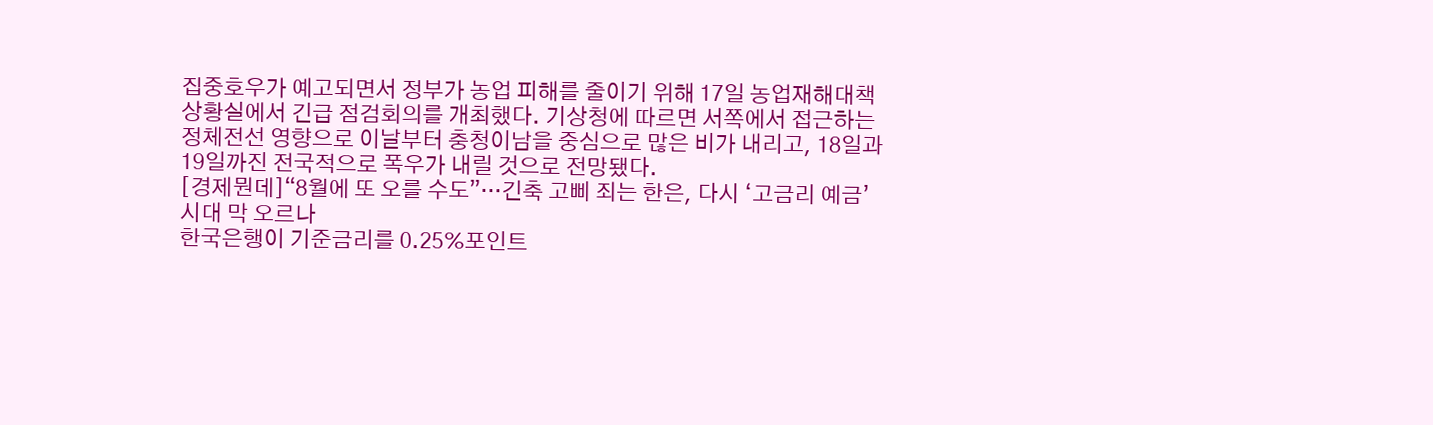집중호우가 예고되면서 정부가 농업 피해를 줄이기 위해 17일 농업재해대책상황실에서 긴급 점검회의를 개최했다. 기상청에 따르면 서쪽에서 접근하는 정체전선 영향으로 이날부터 충청이남을 중심으로 많은 비가 내리고, 18일과 19일까진 전국적으로 폭우가 내릴 것으로 전망됐다.
[경제뭔데]“8월에 또 오를 수도”···긴축 고삐 죄는 한은, 다시 ‘고금리 예금’ 시대 막 오르나
한국은행이 기준금리를 0.25%포인트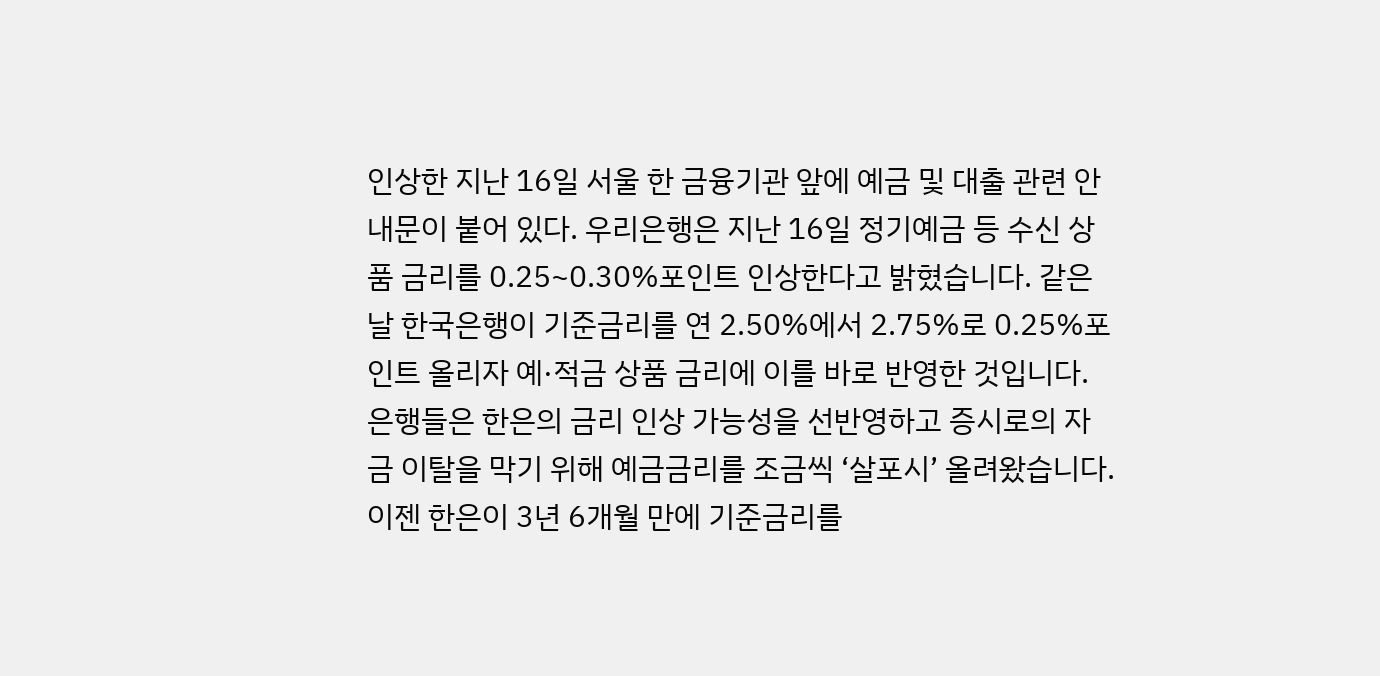인상한 지난 16일 서울 한 금융기관 앞에 예금 및 대출 관련 안내문이 붙어 있다. 우리은행은 지난 16일 정기예금 등 수신 상품 금리를 0.25~0.30%포인트 인상한다고 밝혔습니다. 같은 날 한국은행이 기준금리를 연 2.50%에서 2.75%로 0.25%포인트 올리자 예·적금 상품 금리에 이를 바로 반영한 것입니다. 은행들은 한은의 금리 인상 가능성을 선반영하고 증시로의 자금 이탈을 막기 위해 예금금리를 조금씩 ‘살포시’ 올려왔습니다. 이젠 한은이 3년 6개월 만에 기준금리를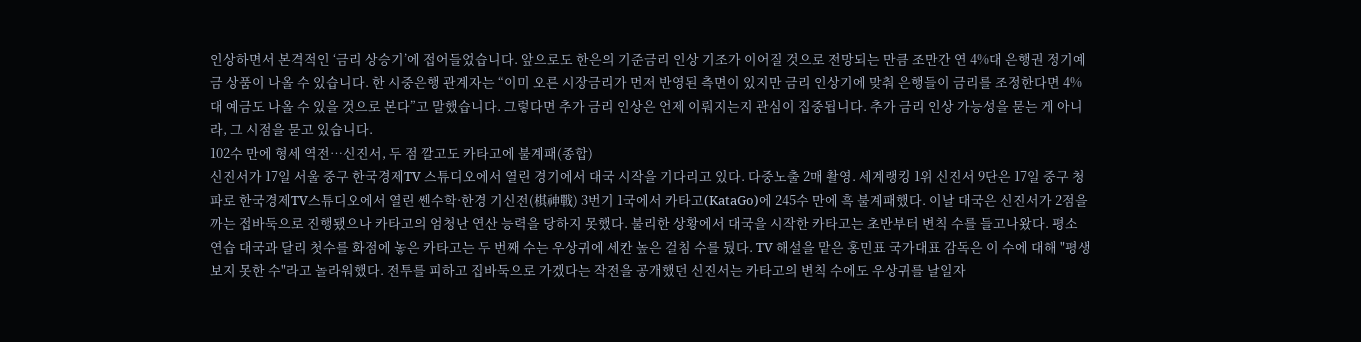인상하면서 본격적인 ‘금리 상승기’에 접어들었습니다. 앞으로도 한은의 기준금리 인상 기조가 이어질 것으로 전망되는 만큼 조만간 연 4%대 은행권 정기예금 상품이 나올 수 있습니다. 한 시중은행 관계자는 “이미 오른 시장금리가 먼저 반영된 측면이 있지만 금리 인상기에 맞춰 은행들이 금리를 조정한다면 4%대 예금도 나올 수 있을 것으로 본다”고 말했습니다. 그렇다면 추가 금리 인상은 언제 이뤄지는지 관심이 집중됩니다. 추가 금리 인상 가능성을 묻는 게 아니라, 그 시점을 묻고 있습니다.
102수 만에 형세 역전…신진서, 두 점 깔고도 카타고에 불계패(종합)
신진서가 17일 서울 중구 한국경제TV 스튜디오에서 열린 경기에서 대국 시작을 기다리고 있다. 다중노출 2매 촬영. 세계랭킹 1위 신진서 9단은 17일 중구 청파로 한국경제TV스튜디오에서 열린 쎈수학·한경 기신전(棋神戰) 3번기 1국에서 카타고(KataGo)에 245수 만에 흑 불계패했다. 이날 대국은 신진서가 2점을 까는 접바둑으로 진행됐으나 카타고의 엄청난 연산 능력을 당하지 못했다. 불리한 상황에서 대국을 시작한 카타고는 초반부터 변칙 수를 들고나왔다. 평소 연습 대국과 달리 첫수를 화점에 놓은 카타고는 두 번째 수는 우상귀에 세칸 높은 걸침 수를 뒀다. TV 해설을 맡은 홍민표 국가대표 감독은 이 수에 대해 "평생 보지 못한 수"라고 놀라워했다. 전투를 피하고 집바둑으로 가겠다는 작전을 공개했던 신진서는 카타고의 변칙 수에도 우상귀를 날일자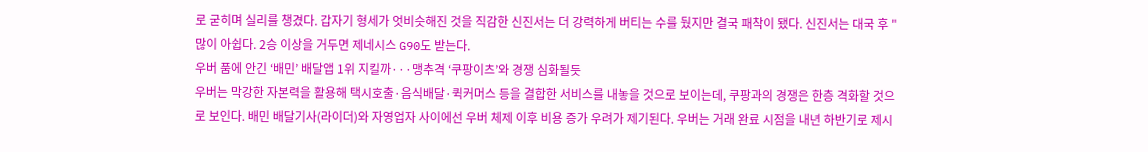로 굳히며 실리를 챙겼다. 갑자기 형세가 엇비슷해진 것을 직감한 신진서는 더 강력하게 버티는 수를 뒀지만 결국 패착이 됐다. 신진서는 대국 후 "많이 아쉽다. 2승 이상을 거두면 제네시스 G90도 받는다.
우버 품에 안긴 ‘배민’ 배달앱 1위 지킬까···맹추격 ‘쿠팡이츠’와 경쟁 심화될듯
우버는 막강한 자본력을 활용해 택시호출·음식배달·퀵커머스 등을 결합한 서비스를 내놓을 것으로 보이는데, 쿠팡과의 경쟁은 한층 격화할 것으로 보인다. 배민 배달기사(라이더)와 자영업자 사이에선 우버 체제 이후 비용 증가 우려가 제기된다. 우버는 거래 완료 시점을 내년 하반기로 제시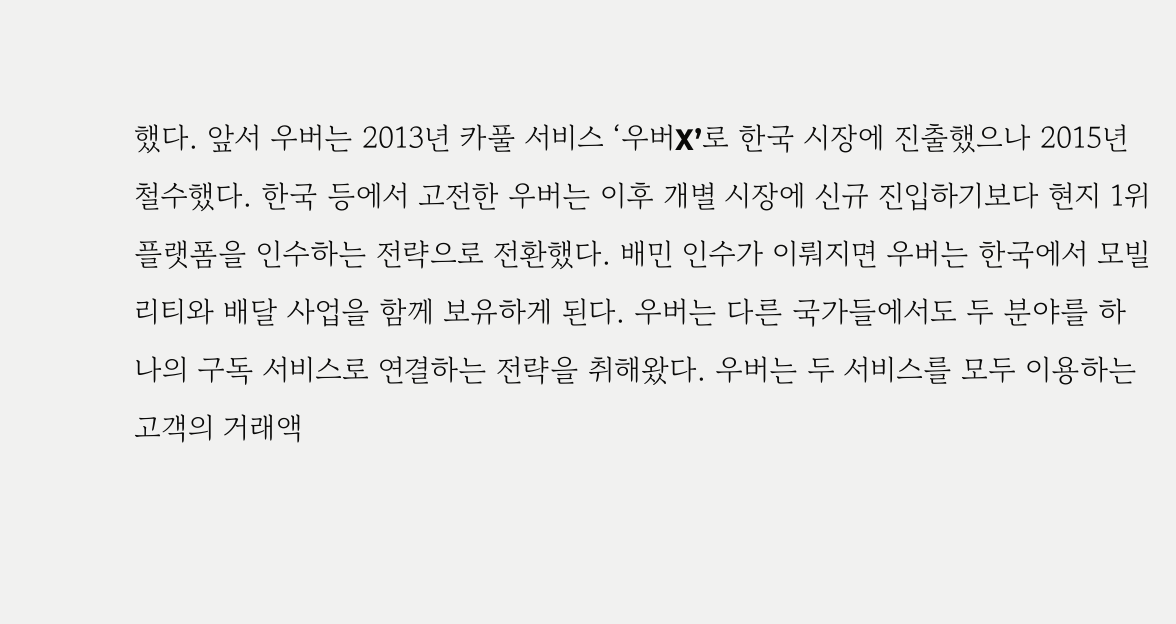했다. 앞서 우버는 2013년 카풀 서비스 ‘우버X’로 한국 시장에 진출했으나 2015년 철수했다. 한국 등에서 고전한 우버는 이후 개별 시장에 신규 진입하기보다 현지 1위 플랫폼을 인수하는 전략으로 전환했다. 배민 인수가 이뤄지면 우버는 한국에서 모빌리티와 배달 사업을 함께 보유하게 된다. 우버는 다른 국가들에서도 두 분야를 하나의 구독 서비스로 연결하는 전략을 취해왔다. 우버는 두 서비스를 모두 이용하는 고객의 거래액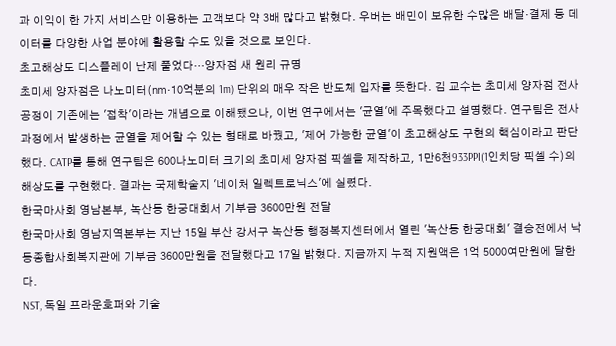과 이익이 한 가지 서비스만 이용하는 고객보다 약 3배 많다고 밝혔다. 우버는 배민이 보유한 수많은 배달·결제 등 데이터를 다양한 사업 분야에 활용할 수도 있을 것으로 보인다.
초고해상도 디스플레이 난제 풀었다…양자점 새 원리 규명
초미세 양자점은 나노미터(㎚·10억분의 1m) 단위의 매우 작은 반도체 입자를 뜻한다. 김 교수는 초미세 양자점 전사 공정이 기존에는 '접착'이라는 개념으로 이해됐으나, 이번 연구에서는 '균열'에 주목했다고 설명했다. 연구팀은 전사 과정에서 발생하는 균열을 제어할 수 있는 형태로 바꿨고, '제어 가능한 균열'이 초고해상도 구현의 핵심이라고 판단했다. CATP를 통해 연구팀은 600나노미터 크기의 초미세 양자점 픽셀을 제작하고, 1만6천933PPI(1인치당 픽셀 수)의 해상도를 구현했다. 결과는 국제학술지 '네이처 일렉트로닉스'에 실렸다.
한국마사회 영남본부, 녹산동 한궁대회서 기부금 3600만원 전달
한국마사회 영남지역본부는 지난 15일 부산 강서구 녹산동 행정복지센터에서 열린 '녹산동 한궁대회' 결승전에서 낙동종합사회복지관에 기부금 3600만원을 전달했다고 17일 밝혔다. 지금까지 누적 지원액은 1억 5000여만원에 달한다.
NST, 독일 프라운호퍼와 기술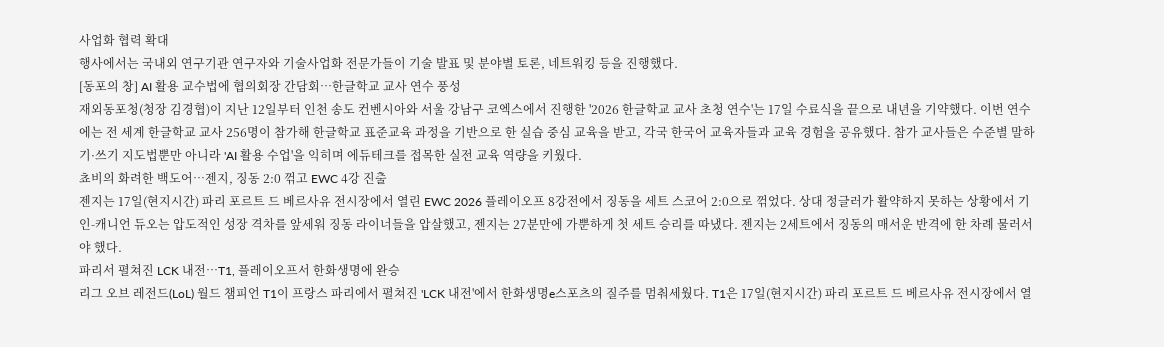사업화 협력 확대
행사에서는 국내외 연구기관 연구자와 기술사업화 전문가들이 기술 발표 및 분야별 토론, 네트워킹 등을 진행했다.
[동포의 창] AI 활용 교수법에 협의회장 간담회…한글학교 교사 연수 풍성
재외동포청(청장 김경협)이 지난 12일부터 인천 송도 컨벤시아와 서울 강남구 코엑스에서 진행한 '2026 한글학교 교사 초청 연수'는 17일 수료식을 끝으로 내년을 기약했다. 이번 연수에는 전 세계 한글학교 교사 256명이 참가해 한글학교 표준교육 과정을 기반으로 한 실습 중심 교육을 받고, 각국 한국어 교육자들과 교육 경험을 공유했다. 참가 교사들은 수준별 말하기·쓰기 지도법뿐만 아니라 'AI 활용 수업'을 익히며 에듀테크를 접목한 실전 교육 역량을 키웠다.
쵸비의 화려한 백도어…젠지, 징동 2:0 꺾고 EWC 4강 진출
젠지는 17일(현지시간) 파리 포르트 드 베르사유 전시장에서 열린 EWC 2026 플레이오프 8강전에서 징동을 세트 스코어 2:0으로 꺾었다. 상대 정글러가 활약하지 못하는 상황에서 기인-캐니언 듀오는 압도적인 성장 격차를 앞세워 징동 라이너들을 압살했고, 젠지는 27분만에 가뿐하게 첫 세트 승리를 따냈다. 젠지는 2세트에서 징동의 매서운 반격에 한 차례 물러서야 했다.
파리서 펼쳐진 LCK 내전…T1, 플레이오프서 한화생명에 완승
리그 오브 레전드(LoL) 월드 챔피언 T1이 프랑스 파리에서 펼쳐진 'LCK 내전'에서 한화생명e스포츠의 질주를 멈춰세웠다. T1은 17일(현지시간) 파리 포르트 드 베르사유 전시장에서 열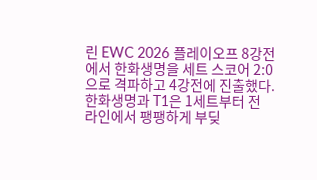린 EWC 2026 플레이오프 8강전에서 한화생명을 세트 스코어 2:0으로 격파하고 4강전에 진출했다. 한화생명과 T1은 1세트부터 전 라인에서 팽팽하게 부딪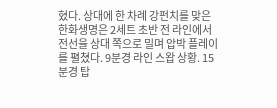혔다. 상대에 한 차례 강펀치를 맞은 한화생명은 2세트 초반 전 라인에서 전선을 상대 쪽으로 밀며 압박 플레이를 펼쳤다. 9분경 라인 스왑 상황. 15분경 탑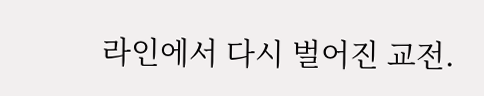라인에서 다시 벌어진 교전.